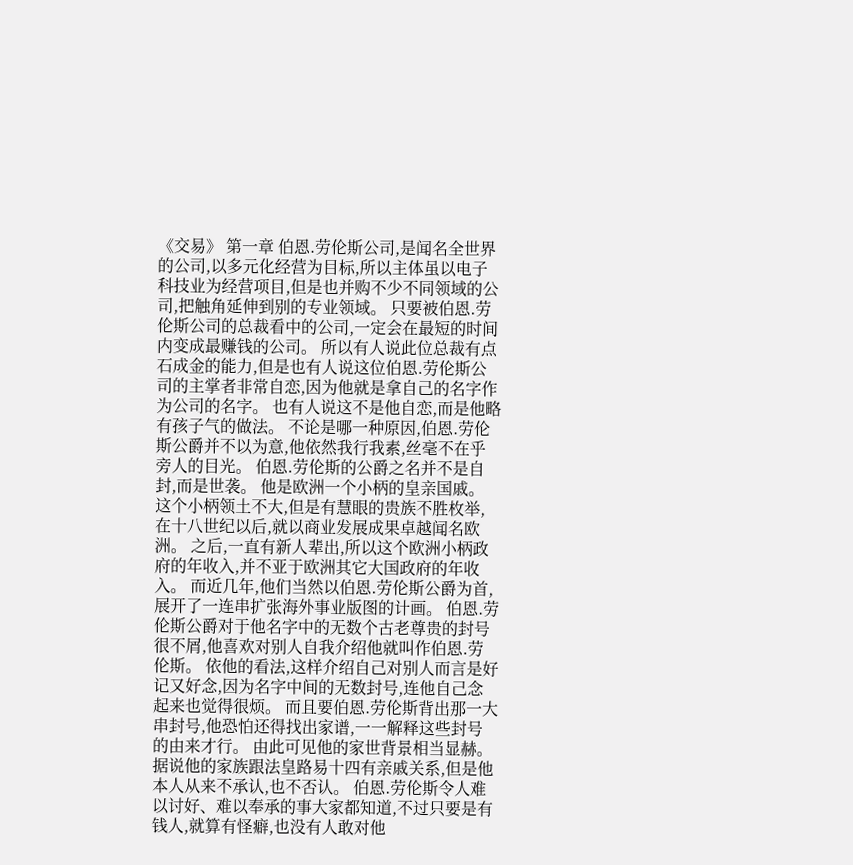《交易》 第一章 伯恩.劳伦斯公司,是闻名全世界的公司,以多元化经营为目标,所以主体虽以电子科技业为经营项目,但是也并购不少不同领域的公司,把触角延伸到别的专业领域。 只要被伯恩.劳伦斯公司的总裁看中的公司,一定会在最短的时间内变成最赚钱的公司。 所以有人说此位总裁有点石成金的能力,但是也有人说这位伯恩.劳伦斯公司的主掌者非常自恋,因为他就是拿自己的名字作为公司的名字。 也有人说这不是他自恋,而是他略有孩子气的做法。 不论是哪一种原因,伯恩.劳伦斯公爵并不以为意,他依然我行我素,丝毫不在乎旁人的目光。 伯恩.劳伦斯的公爵之名并不是自封,而是世袭。 他是欧洲一个小柄的皇亲国戚。 这个小柄领土不大,但是有慧眼的贵族不胜枚举,在十八世纪以后,就以商业发展成果卓越闻名欧洲。 之后,一直有新人辈出,所以这个欧洲小柄政府的年收入,并不亚于欧洲其它大国政府的年收入。 而近几年,他们当然以伯恩.劳伦斯公爵为首,展开了一连串扩张海外事业版图的计画。 伯恩.劳伦斯公爵对于他名字中的无数个古老尊贵的封号很不屑,他喜欢对别人自我介绍他就叫作伯恩.劳伦斯。 依他的看法,这样介绍自己对别人而言是好记又好念,因为名字中间的无数封号,连他自己念起来也觉得很烦。 而且要伯恩.劳伦斯背出那一大串封号,他恐怕还得找出家谱,一一解释这些封号的由来才行。 由此可见他的家世背景相当显赫。 据说他的家族跟法皇路易十四有亲戚关系,但是他本人从来不承认,也不否认。 伯恩.劳伦斯令人难以讨好、难以奉承的事大家都知道,不过只要是有钱人,就算有怪癖,也没有人敢对他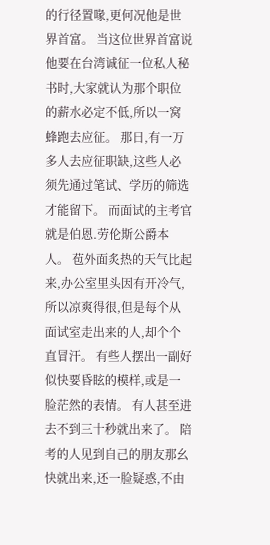的行径置喙,更何况他是世界首富。 当这位世界首富说他要在台湾诚征一位私人秘书时,大家就认为那个职位的薪水必定不低,所以一窝蜂跑去应征。 那日,有一万多人去应征职缺,这些人必须先通过笔试、学历的筛选才能留下。 而面试的主考官就是伯恩.劳伦斯公爵本人。 苞外面炙热的天气比起来,办公室里头因有开冷气,所以凉爽得很,但是每个从面试室走出来的人,却个个直冒汗。 有些人摆出一副好似快要昏眩的模样,或是一脸茫然的表情。 有人甚至进去不到三十秒就出来了。 陪考的人见到自己的朋友那幺快就出来,还一脸疑惑,不由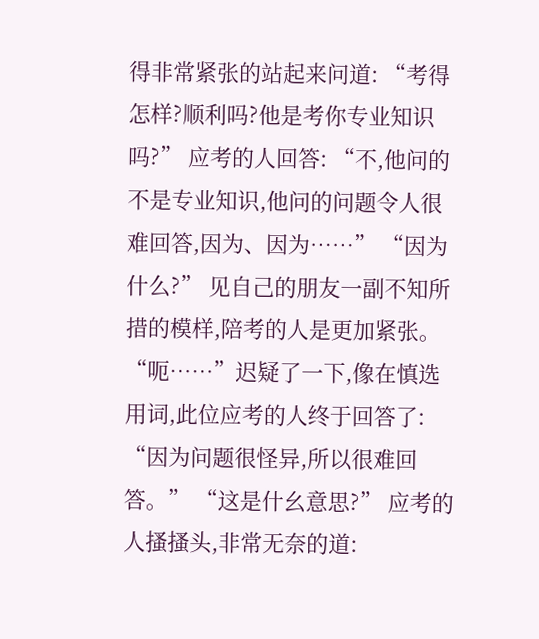得非常紧张的站起来问道: “考得怎样?顺利吗?他是考你专业知识吗?” 应考的人回答: “不,他问的不是专业知识,他问的问题令人很难回答,因为、因为……” “因为什么?” 见自己的朋友一副不知所措的模样,陪考的人是更加紧张。 “呃……”迟疑了一下,像在慎选用词,此位应考的人终于回答了: “因为问题很怪异,所以很难回答。” “这是什幺意思?” 应考的人搔搔头,非常无奈的道: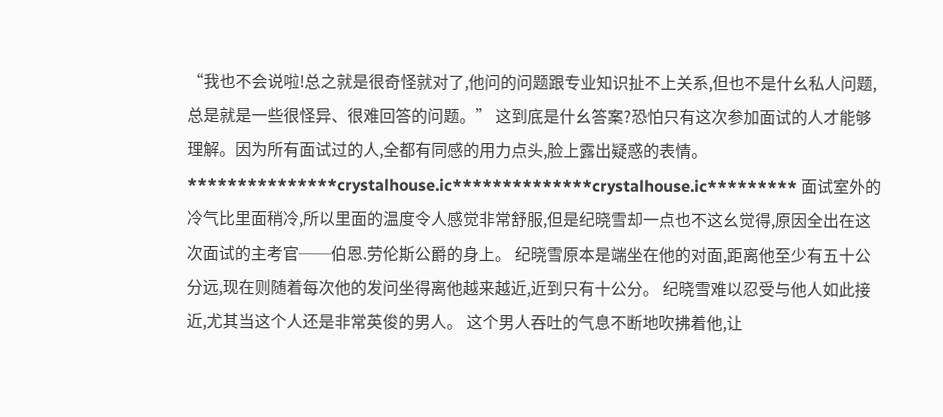“我也不会说啦!总之就是很奇怪就对了,他问的问题跟专业知识扯不上关系,但也不是什幺私人问题,总是就是一些很怪异、很难回答的问题。” 这到底是什幺答案?恐怕只有这次参加面试的人才能够理解。因为所有面试过的人,全都有同感的用力点头,脸上露出疑惑的表情。 ***************crystalhouse.ic**************crystalhouse.ic********* 面试室外的冷气比里面稍冷,所以里面的温度令人感觉非常舒服,但是纪晓雪却一点也不这幺觉得,原因全出在这次面试的主考官──伯恩.劳伦斯公爵的身上。 纪晓雪原本是端坐在他的对面,距离他至少有五十公分远,现在则随着每次他的发问坐得离他越来越近,近到只有十公分。 纪晓雪难以忍受与他人如此接近,尤其当这个人还是非常英俊的男人。 这个男人吞吐的气息不断地吹拂着他,让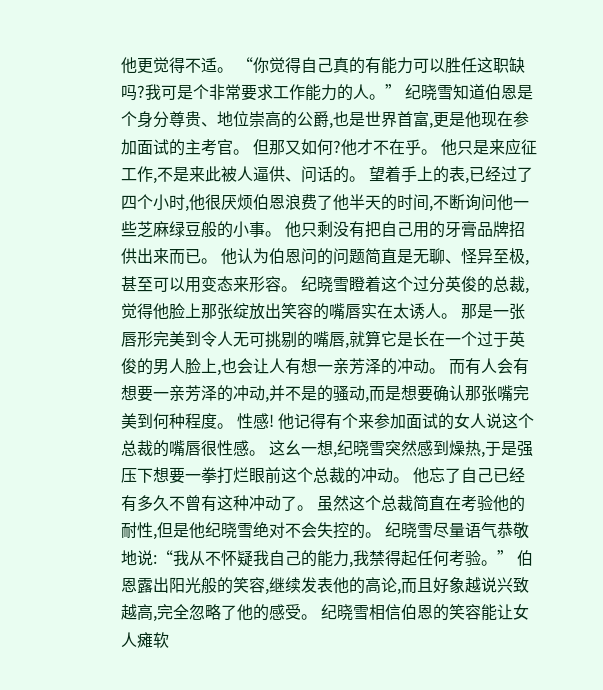他更觉得不适。 “你觉得自己真的有能力可以胜任这职缺吗?我可是个非常要求工作能力的人。” 纪晓雪知道伯恩是个身分尊贵、地位崇高的公爵,也是世界首富,更是他现在参加面试的主考官。 但那又如何?他才不在乎。 他只是来应征工作,不是来此被人逼供、问话的。 望着手上的表,已经过了四个小时,他很厌烦伯恩浪费了他半天的时间,不断询问他一些芝麻绿豆般的小事。 他只剩没有把自己用的牙膏品牌招供出来而已。 他认为伯恩问的问题简直是无聊、怪异至极,甚至可以用变态来形容。 纪晓雪瞪着这个过分英俊的总裁,觉得他脸上那张绽放出笑容的嘴唇实在太诱人。 那是一张唇形完美到令人无可挑剔的嘴唇,就算它是长在一个过于英俊的男人脸上,也会让人有想一亲芳泽的冲动。 而有人会有想要一亲芳泽的冲动,并不是的骚动,而是想要确认那张嘴完美到何种程度。 性感! 他记得有个来参加面试的女人说这个总裁的嘴唇很性感。 这幺一想,纪晓雪突然感到燥热,于是强压下想要一拳打烂眼前这个总裁的冲动。 他忘了自己已经有多久不曾有这种冲动了。 虽然这个总裁简直在考验他的耐性,但是他纪晓雪绝对不会失控的。 纪晓雪尽量语气恭敬地说:“我从不怀疑我自己的能力,我禁得起任何考验。” 伯恩露出阳光般的笑容,继续发表他的高论,而且好象越说兴致越高,完全忽略了他的感受。 纪晓雪相信伯恩的笑容能让女人瘫软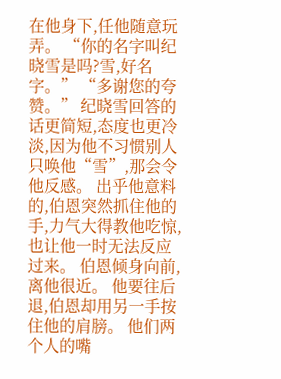在他身下,任他随意玩弄。 “你的名字叫纪晓雪是吗?雪,好名字。” “多谢您的夸赞。” 纪晓雪回答的话更简短,态度也更冷淡,因为他不习惯别人只唤他“雪”,那会令他反感。 出乎他意料的,伯恩突然抓住他的手,力气大得教他吃惊,也让他一时无法反应过来。 伯恩倾身向前,离他很近。 他要往后退,伯恩却用另一手按住他的肩膀。 他们两个人的嘴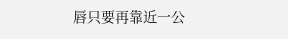唇只要再靠近一公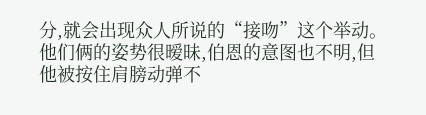分,就会出现众人所说的“接吻”这个举动。 他们俩的姿势很暧昧,伯恩的意图也不明,但他被按住肩膀动弹不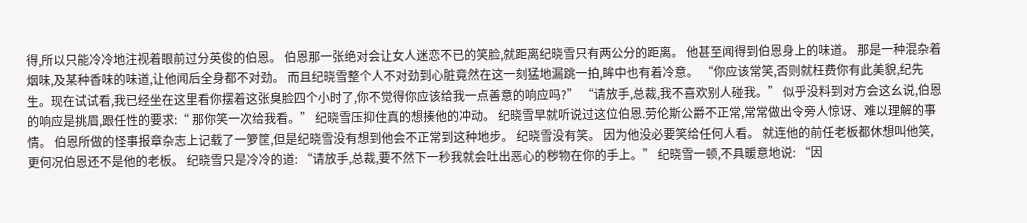得,所以只能冷冷地注视着眼前过分英俊的伯恩。 伯恩那一张绝对会让女人迷恋不已的笑脸,就距离纪晓雪只有两公分的距离。 他甚至闻得到伯恩身上的味道。 那是一种混杂着烟味,及某种香味的味道,让他闻后全身都不对劲。 而且纪晓雪整个人不对劲到心脏竟然在这一刻猛地漏跳一拍,眸中也有着冷意。 “你应该常笑,否则就枉费你有此美貌,纪先生。现在试试看,我已经坐在这里看你摆着这张臭脸四个小时了,你不觉得你应该给我一点善意的响应吗?” “请放手,总裁,我不喜欢别人碰我。” 似乎没料到对方会这幺说,伯恩的响应是挑眉,跟任性的要求:“ 那你笑一次给我看。” 纪晓雪压抑住真的想揍他的冲动。 纪晓雪早就听说过这位伯恩.劳伦斯公爵不正常,常常做出令旁人惊讶、难以理解的事情。 伯恩所做的怪事报章杂志上记载了一箩筐,但是纪晓雪没有想到他会不正常到这种地步。 纪晓雪没有笑。 因为他没必要笑给任何人看。 就连他的前任老板都休想叫他笑,更何况伯恩还不是他的老板。 纪晓雪只是冷冷的道: “请放手,总裁,要不然下一秒我就会吐出恶心的秽物在你的手上。” 纪晓雪一顿,不具暖意地说: “因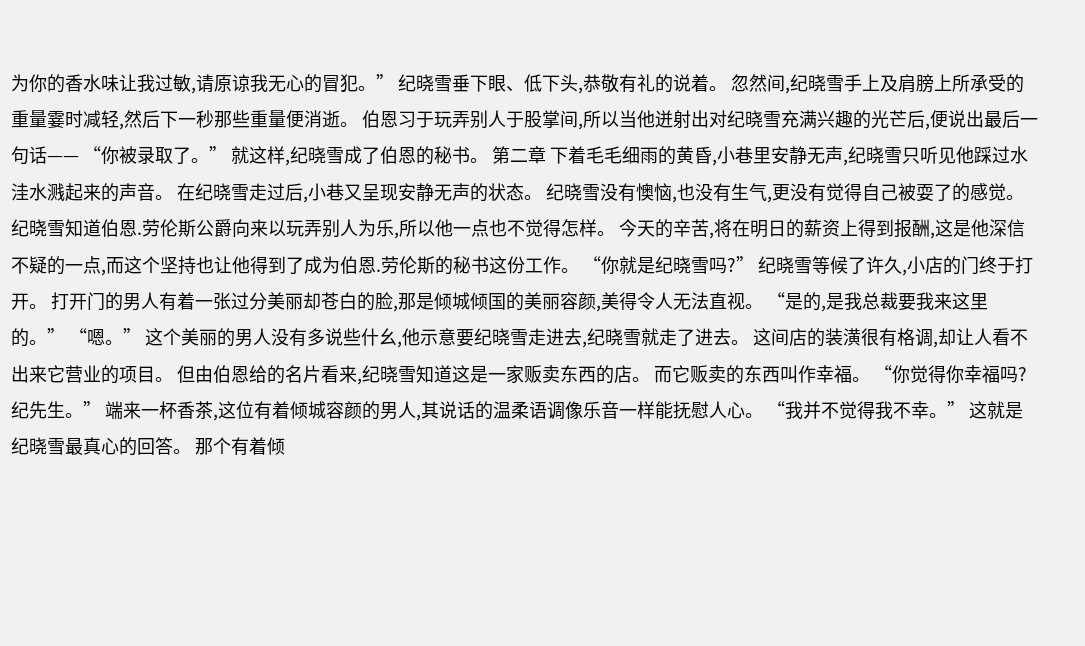为你的香水味让我过敏,请原谅我无心的冒犯。” 纪晓雪垂下眼、低下头,恭敬有礼的说着。 忽然间,纪晓雪手上及肩膀上所承受的重量霎时减轻,然后下一秒那些重量便消逝。 伯恩习于玩弄别人于股掌间,所以当他迸射出对纪晓雪充满兴趣的光芒后,便说出最后一句话—— “你被录取了。” 就这样,纪晓雪成了伯恩的秘书。 第二章 下着毛毛细雨的黄昏,小巷里安静无声,纪晓雪只听见他踩过水洼水溅起来的声音。 在纪晓雪走过后,小巷又呈现安静无声的状态。 纪晓雪没有懊恼,也没有生气,更没有觉得自己被耍了的感觉。 纪晓雪知道伯恩.劳伦斯公爵向来以玩弄别人为乐,所以他一点也不觉得怎样。 今天的辛苦,将在明日的薪资上得到报酬,这是他深信不疑的一点,而这个坚持也让他得到了成为伯恩.劳伦斯的秘书这份工作。 “你就是纪晓雪吗?” 纪晓雪等候了许久,小店的门终于打开。 打开门的男人有着一张过分美丽却苍白的脸,那是倾城倾国的美丽容颜,美得令人无法直视。 “是的,是我总裁要我来这里的。” “嗯。” 这个美丽的男人没有多说些什幺,他示意要纪晓雪走进去,纪晓雪就走了进去。 这间店的装潢很有格调,却让人看不出来它营业的项目。 但由伯恩给的名片看来,纪晓雪知道这是一家贩卖东西的店。 而它贩卖的东西叫作幸福。 “你觉得你幸福吗?纪先生。” 端来一杯香茶,这位有着倾城容颜的男人,其说话的温柔语调像乐音一样能抚慰人心。 “我并不觉得我不幸。” 这就是纪晓雪最真心的回答。 那个有着倾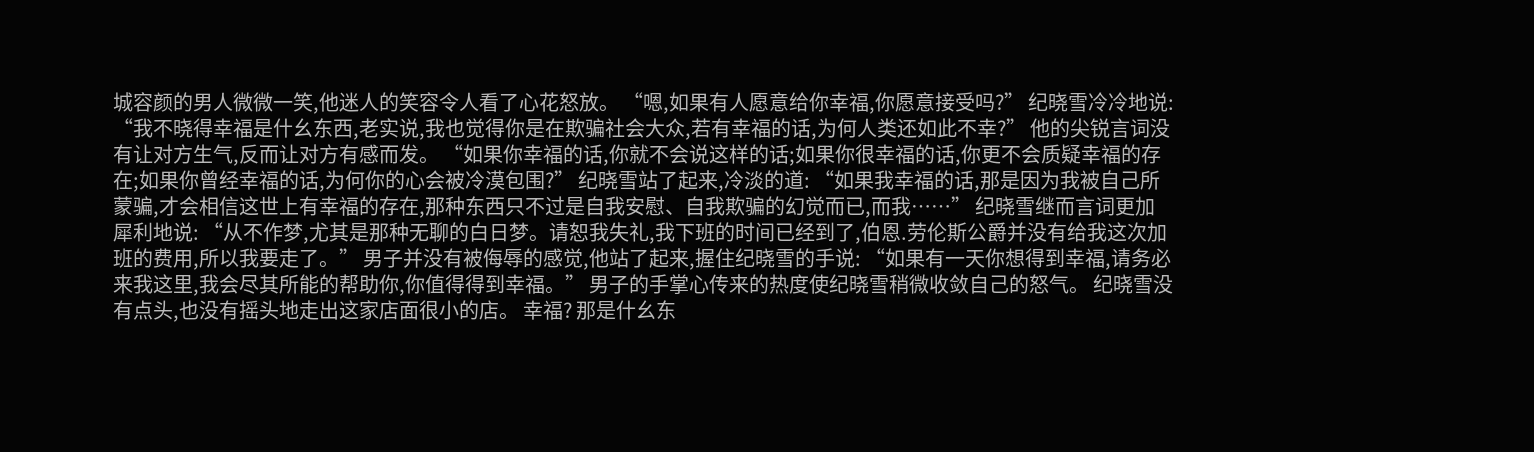城容颜的男人微微一笑,他迷人的笑容令人看了心花怒放。 “嗯,如果有人愿意给你幸福,你愿意接受吗?” 纪晓雪冷冷地说: “我不晓得幸福是什幺东西,老实说,我也觉得你是在欺骗社会大众,若有幸福的话,为何人类还如此不幸?” 他的尖锐言词没有让对方生气,反而让对方有感而发。 “如果你幸福的话,你就不会说这样的话;如果你很幸福的话,你更不会质疑幸福的存在;如果你曾经幸福的话,为何你的心会被冷漠包围?” 纪晓雪站了起来,冷淡的道: “如果我幸福的话,那是因为我被自己所蒙骗,才会相信这世上有幸福的存在,那种东西只不过是自我安慰、自我欺骗的幻觉而已,而我……” 纪晓雪继而言词更加犀利地说: “从不作梦,尤其是那种无聊的白日梦。请恕我失礼,我下班的时间已经到了,伯恩.劳伦斯公爵并没有给我这次加班的费用,所以我要走了。” 男子并没有被侮辱的感觉,他站了起来,握住纪晓雪的手说: “如果有一天你想得到幸福,请务必来我这里,我会尽其所能的帮助你,你值得得到幸福。” 男子的手掌心传来的热度使纪晓雪稍微收敛自己的怒气。 纪晓雪没有点头,也没有摇头地走出这家店面很小的店。 幸福? 那是什幺东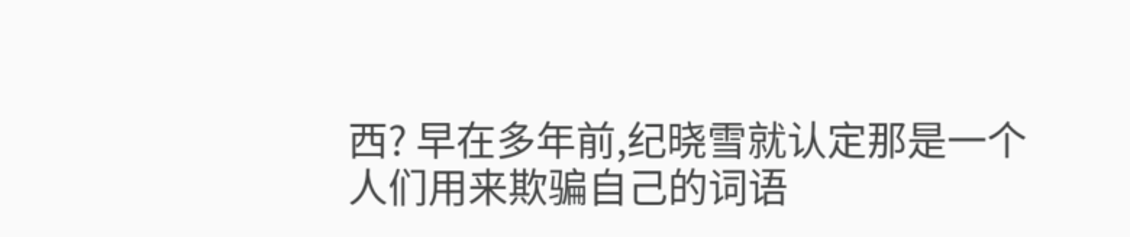西? 早在多年前,纪晓雪就认定那是一个人们用来欺骗自己的词语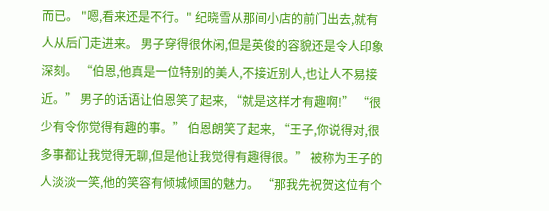而已。 "嗯,看来还是不行。" 纪晓雪从那间小店的前门出去,就有人从后门走进来。 男子穿得很休闲,但是英俊的容貌还是令人印象深刻。 “伯恩,他真是一位特别的美人,不接近别人,也让人不易接近。” 男子的话语让伯恩笑了起来, “就是这样才有趣啊!” “很少有令你觉得有趣的事。” 伯恩朗笑了起来, “王子,你说得对,很多事都让我觉得无聊,但是他让我觉得有趣得很。” 被称为王子的人淡淡一笑,他的笑容有倾城倾国的魅力。 “那我先祝贺这位有个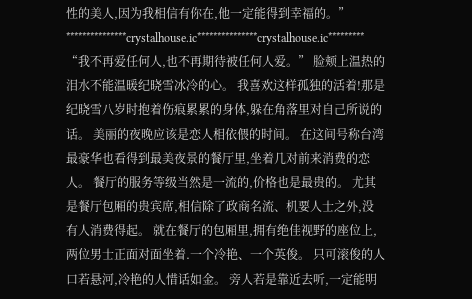性的美人,因为我相信有你在,他一定能得到幸福的。” ***************crystalhouse.ic***************crystalhouse.ic********* “我不再爱任何人,也不再期待被任何人爱。” 脸颊上温热的泪水不能温暖纪晓雪冰冷的心。 我喜欢这样孤独的活着!那是纪晓雪八岁时抱着伤痕累累的身体,躲在角落里对自己所说的话。 美丽的夜晚应该是恋人相依偎的时间。 在这间号称台湾最豪华也看得到最美夜景的餐厅里,坐着几对前来消费的恋人。 餐厅的服务等级当然是一流的,价格也是最贵的。 尤其是餐厅包厢的贵宾席,相信除了政商名流、机要人士之外,没有人消费得起。 就在餐厅的包厢里,拥有绝佳视野的座位上,两位男士正面对面坐着.一个冷艳、一个英俊。 只可滚俊的人口若悬河,冷艳的人惜话如金。 旁人若是靠近去听,一定能明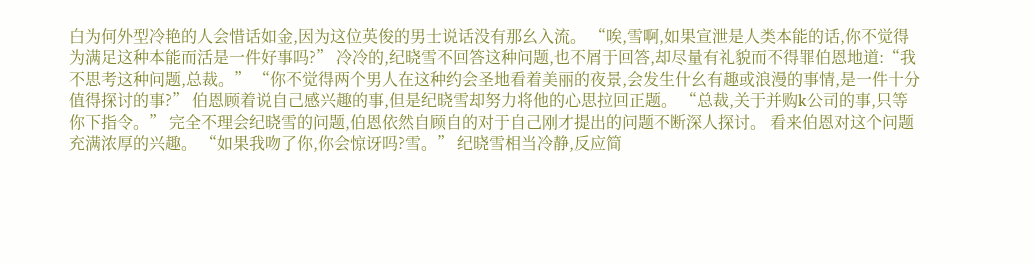白为何外型冷艳的人会惜话如金,因为这位英俊的男士说话没有那幺入流。 “唉,雪啊,如果宣泄是人类本能的话,你不觉得为满足这种本能而活是一件好事吗?” 冷冷的,纪晓雪不回答这种问题,也不屑于回答,却尽量有礼貌而不得罪伯恩地道:“我不思考这种问题,总裁。” “你不觉得两个男人在这种约会圣地看着美丽的夜景,会发生什幺有趣或浪漫的事情,是一件十分值得探讨的事?” 伯恩顾着说自己感兴趣的事,但是纪晓雪却努力将他的心思拉回正题。 “总裁,关于并购k公司的事,只等你下指令。” 完全不理会纪晓雪的问题,伯恩依然自顾自的对于自己刚才提出的问题不断深人探讨。 看来伯恩对这个问题充满浓厚的兴趣。 “如果我吻了你,你会惊讶吗?雪。” 纪晓雪相当冷静,反应简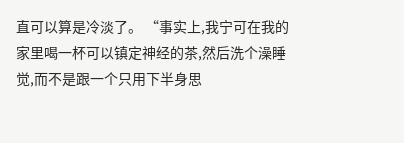直可以算是冷淡了。 “事实上,我宁可在我的家里喝一杯可以镇定神经的茶,然后洗个澡睡觉,而不是跟一个只用下半身思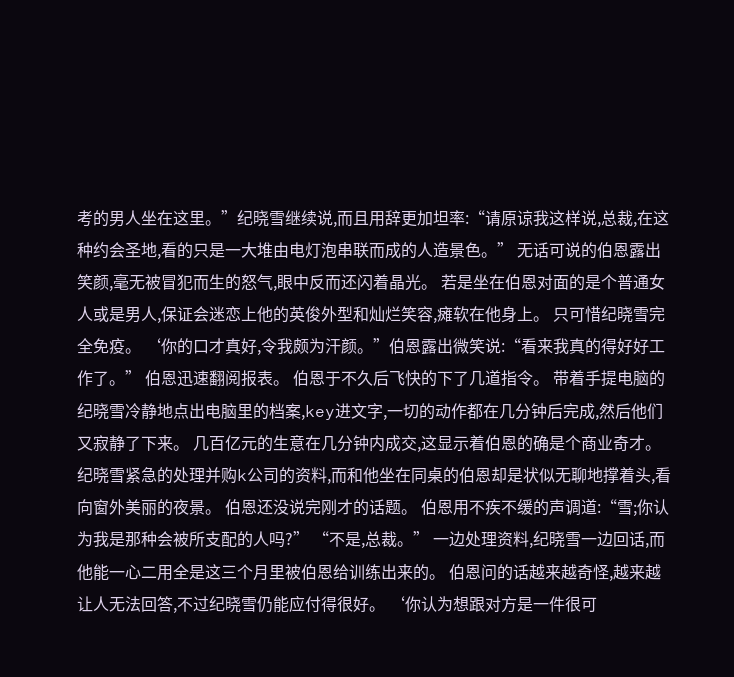考的男人坐在这里。”纪晓雪继续说,而且用辞更加坦率:“请原谅我这样说,总裁,在这种约会圣地,看的只是一大堆由电灯泡串联而成的人造景色。” 无话可说的伯恩露出笑颜,毫无被冒犯而生的怒气,眼中反而还闪着晶光。 若是坐在伯恩对面的是个普通女人或是男人,保证会迷恋上他的英俊外型和灿烂笑容,瘫软在他身上。 只可惜纪晓雪完全免疫。 ‘你的口才真好,令我颇为汗颜。”伯恩露出微笑说:“看来我真的得好好工作了。” 伯恩迅速翻阅报表。 伯恩于不久后飞快的下了几道指令。 带着手提电脑的纪晓雪冷静地点出电脑里的档案,key进文字,一切的动作都在几分钟后完成,然后他们又寂静了下来。 几百亿元的生意在几分钟内成交,这显示着伯恩的确是个商业奇才。 纪晓雪紧急的处理并购k公司的资料,而和他坐在同桌的伯恩却是状似无聊地撑着头,看向窗外美丽的夜景。 伯恩还没说完刚才的话题。 伯恩用不疾不缓的声调道:“雪;你认为我是那种会被所支配的人吗?” “不是,总裁。” 一边处理资料,纪晓雪一边回话,而他能一心二用全是这三个月里被伯恩给训练出来的。 伯恩问的话越来越奇怪,越来越让人无法回答,不过纪晓雪仍能应付得很好。 ‘你认为想跟对方是一件很可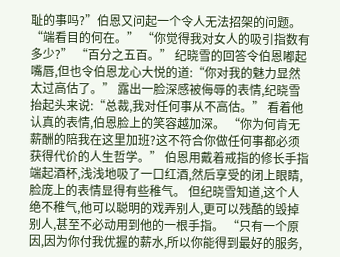耻的事吗?”伯恩又问起一个令人无法招架的问题。 “端看目的何在。” “你觉得我对女人的吸引指数有多少?” “百分之五百。” 纪晓雪的回答令伯恩嘟起嘴唇,但也令伯恩龙心大悦的道:“你对我的魅力显然太过高估了。” 露出一脸深感被侮辱的表情,纪晓雪抬起头来说:“总裁,我对任何事从不高估。” 看着他认真的表情,伯恩脸上的笑容越加深。 “你为何肯无薪酬的陪我在这里加班?这不符合你做任何事都必须获得代价的人生哲学。” 伯恩用戴着戒指的修长手指端起酒杯,浅浅地吸了一口红酒,然后享受的闭上眼睛,脸庞上的表情显得有些稚气。 但纪晓雪知道,这个人绝不稚气,他可以聪明的戏弄别人,更可以残酷的毁掉别人,甚至不必动用到他的一根手指。 “只有一个原因,因为你付我优握的薪水,所以你能得到最好的服务,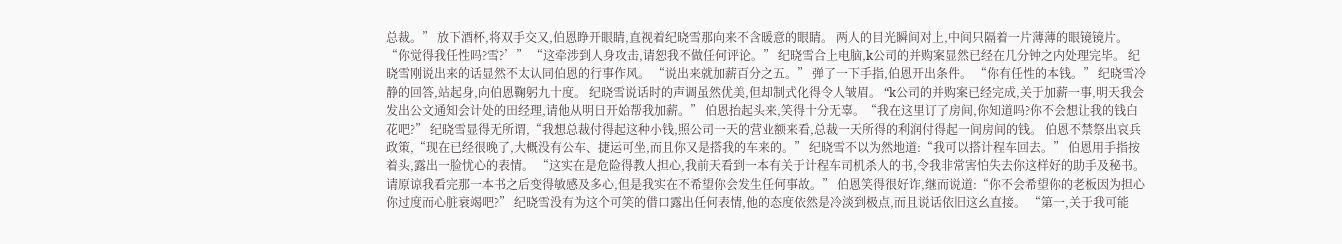总裁。” 放下酒杯,将双手交又,伯恩睁开眼睛,直视着纪晓雪那向来不含暖意的眼睛。 两人的目光瞬间对上,中间只隔着一片薄薄的眼镜镜片。 “你觉得我任性吗?雪?’” “这牵涉到人身攻击,请恕我不做任何评论。” 纪晓雪合上电脑,k公司的并购案显然已经在几分钟之内处理完毕。 纪晓雪刚说出来的话显然不太认同伯恩的行事作风。 “说出来就加薪百分之五。” 弹了一下手指,伯恩开出条件。 “你有任性的本钱。” 纪晓雪冷静的回答,站起身,向伯恩鞠躬九十度。 纪晓雪说话时的声调虽然优美,但却制式化得令人皱眉。 “k公司的并购案已经完成,关于加薪一事,明天我会发出公文通知会计处的田经理,请他从明日开始帮我加薪。” 伯恩抬起头来,笑得十分无辜。“我在这里订了房间,你知道吗?你不会想让我的钱白花吧?” 纪晓雪显得无所谓,“我想总裁付得起这种小钱,照公司一天的营业额来看,总裁一天所得的利润付得起一间房间的钱。 伯恩不禁祭出哀兵政策,“现在已经很晚了,大概没有公车、捷运可坐,而且你又是搭我的车来的。” 纪晓雪不以为然地道:“我可以搭计程车回去。” 伯恩用手指按着头,露出一脸忧心的表情。 “这实在是危险得教人担心,我前天看到一本有关于计程车司机杀人的书,令我非常害怕失去你这样好的助手及秘书。请原谅我看完那一本书之后变得敏感及多心,但是我实在不希望你会发生任何事故。” 伯恩笑得很好诈,继而说道:“你不会希望你的老板因为担心你过度而心脏衰竭吧?” 纪晓雪没有为这个可笑的借口露出任何表情,他的态度依然是冷淡到极点,而且说话依旧这幺直接。 “第一,关于我可能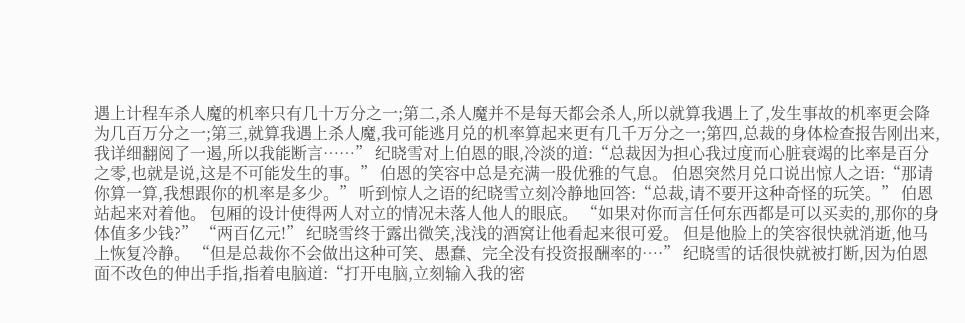遇上计程车杀人魔的机率只有几十万分之一;第二,杀人魔并不是每天都会杀人,所以就算我遇上了,发生事故的机率更会降为几百万分之一;第三,就算我遇上杀人魔,我可能逃月兑的机率算起来更有几千万分之一;第四,总裁的身体检查报告刚出来,我详细翻阅了一遏,所以我能断言……” 纪晓雪对上伯恩的眼,冷淡的道:“总裁因为担心我过度而心脏衰竭的比率是百分之零,也就是说,这是不可能发生的事。” 伯恩的笑容中总是充满一股优雅的气息。 伯恩突然月兑口说出惊人之语:“那请你算一算,我想跟你的机率是多少。” 听到惊人之语的纪晓雪立刻冷静地回答:“总裁,请不要开这种奇怪的玩笑。” 伯恩站起来对着他。 包厢的设计使得两人对立的情况未落人他人的眼底。 “如果对你而言任何东西都是可以买卖的,那你的身体值多少钱?” “两百亿元!” 纪晓雪终于露出微笑,浅浅的酒窝让他看起来很可爱。 但是他脸上的笑容很快就消逝,他马上恢复冷静。 “但是总裁你不会做出这种可笑、愚蠢、完全没有投资报酬率的…·” 纪晓雪的话很快就被打断,因为伯恩面不改色的伸出手指,指着电脑道:“打开电脑,立刻输入我的密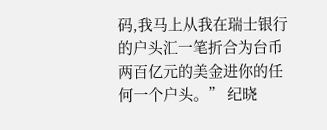码,我马上从我在瑞士银行的户头汇一笔折合为台币两百亿元的美金进你的任何一个户头。” 纪晓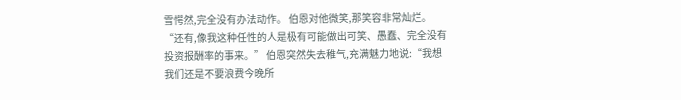雪愕然,完全没有办法动作。 伯恩对他微笑,那笑容非常灿烂。“还有,像我这种任性的人是极有可能做出可笑、愚蠢、完全没有投资报酬率的事来。” 伯恩突然失去稚气,充满魅力地说:“我想我们还是不要浪费今晚所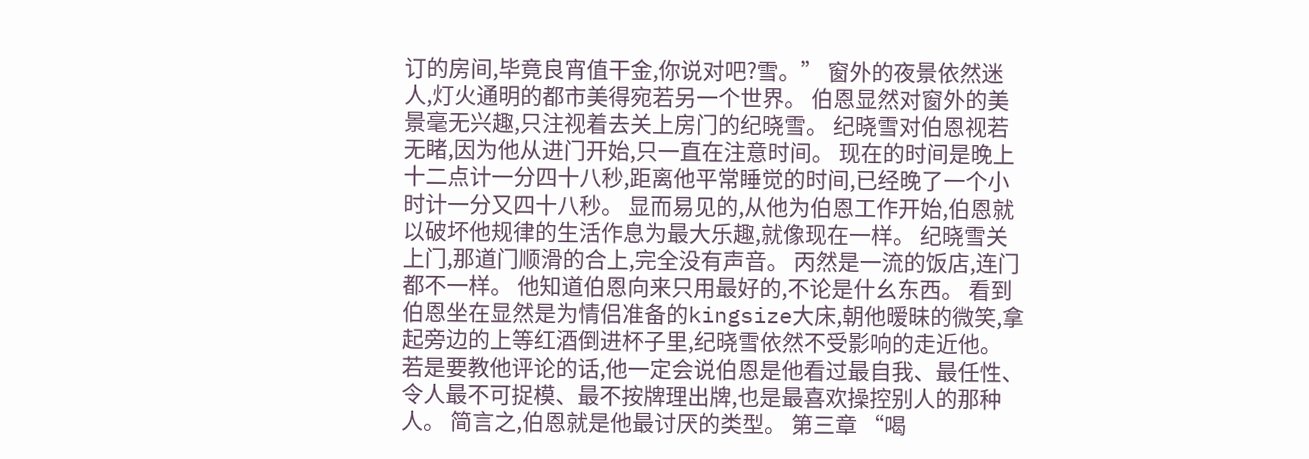订的房间,毕竟良宵值干金,你说对吧?雪。” 窗外的夜景依然迷人,灯火通明的都市美得宛若另一个世界。 伯恩显然对窗外的美景毫无兴趣,只注视着去关上房门的纪晓雪。 纪晓雪对伯恩视若无睹,因为他从进门开始,只一直在注意时间。 现在的时间是晚上十二点计一分四十八秒,距离他平常睡觉的时间,已经晚了一个小时计一分又四十八秒。 显而易见的,从他为伯恩工作开始,伯恩就以破坏他规律的生活作息为最大乐趣,就像现在一样。 纪晓雪关上门,那道门顺滑的合上,完全没有声音。 丙然是一流的饭店,连门都不一样。 他知道伯恩向来只用最好的,不论是什幺东西。 看到伯恩坐在显然是为情侣准备的kingsize大床,朝他暧昧的微笑,拿起旁边的上等红酒倒进杯子里,纪晓雪依然不受影响的走近他。 若是要教他评论的话,他一定会说伯恩是他看过最自我、最任性、令人最不可捉模、最不按牌理出牌,也是最喜欢操控别人的那种人。 简言之,伯恩就是他最讨厌的类型。 第三章 “喝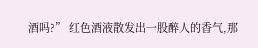酒吗?” 红色酒液散发出一股醉人的香气,那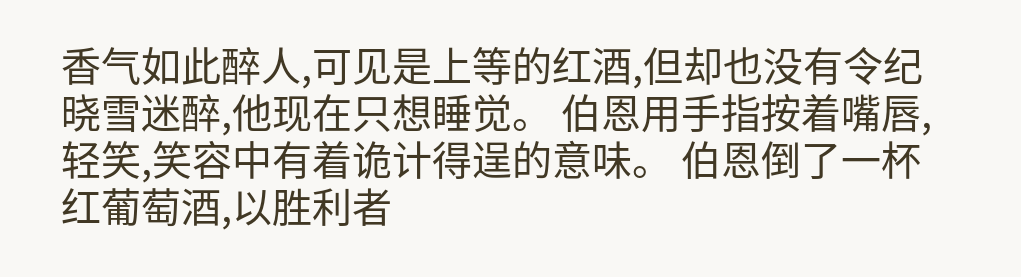香气如此醉人,可见是上等的红酒,但却也没有令纪晓雪迷醉,他现在只想睡觉。 伯恩用手指按着嘴唇,轻笑,笑容中有着诡计得逞的意味。 伯恩倒了一杯红葡萄酒,以胜利者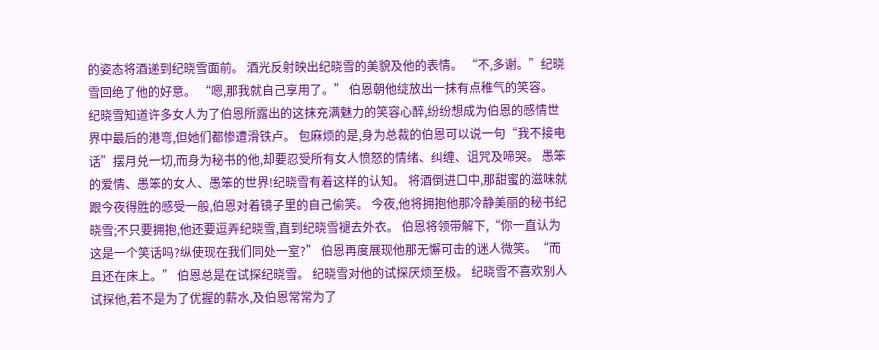的姿态将酒递到纪晓雪面前。 酒光反射映出纪晓雪的美貌及他的表情。 “不,多谢。”纪晓雪回绝了他的好意。 “嗯,那我就自己享用了。” 伯恩朝他绽放出一抹有点稚气的笑容。 纪晓雪知道许多女人为了伯恩所露出的这抹充满魅力的笑容心醉,纷纷想成为伯恩的感情世界中最后的港弯,但她们都惨遭滑铁卢。 包麻烦的是,身为总裁的伯恩可以说一句“我不接电话”摆月兑一切,而身为秘书的他,却要忍受所有女人愤怒的情绪、纠缠、诅咒及啼哭。 愚笨的爱情、愚笨的女人、愚笨的世界!纪晓雪有着这样的认知。 将酒倒进口中,那甜蜜的滋味就跟今夜得胜的感受一般,伯恩对着镜子里的自己偷笑。 今夜,他将拥抱他那冷静美丽的秘书纪晓雪;不只要拥抱,他还要逗弄纪晓雪,直到纪晓雪褪去外衣。 伯恩将领带解下,“你一直认为这是一个笑话吗?纵使现在我们同处一室?” 伯恩再度展现他那无懈可击的迷人微笑。“而且还在床上。” 伯恩总是在试探纪晓雪。 纪晓雪对他的试探厌烦至极。 纪晓雪不喜欢别人试探他,若不是为了优握的薪水,及伯恩常常为了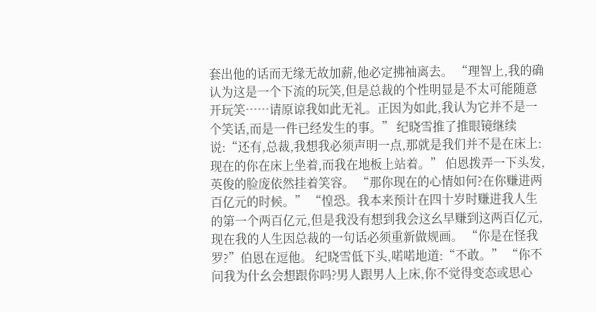套出他的话而无缘无故加薪,他必定拂袖离去。 “理智上,我的确认为这是一个下流的玩笑,但是总裁的个性明显是不太可能随意开玩笑……请原谅我如此无礼。正因为如此,我认为它并不是一个笑话,而是一件已经发生的事。” 纪晓雪推了推眼镜继续说:“还有,总裁,我想我必须声明一点,那就是我们并不是在床上:现在的你在床上坐着,而我在地板上站着。” 伯恩拨弄一下头发,英俊的脸庞依然挂着笑容。 “那你现在的心情如何?在你赚进两百亿元的时候。” “惶恐。我本来预计在四十岁时赚进我人生的第一个两百亿元,但是我没有想到我会这幺早赚到这两百亿元,现在我的人生因总裁的一句话必须重新做规画。 “你是在怪我罗?”伯恩在逗他。 纪晓雪低下头,喏喏地道:“不敢。” “你不问我为什幺会想跟你吗?男人跟男人上床,你不觉得变态或思心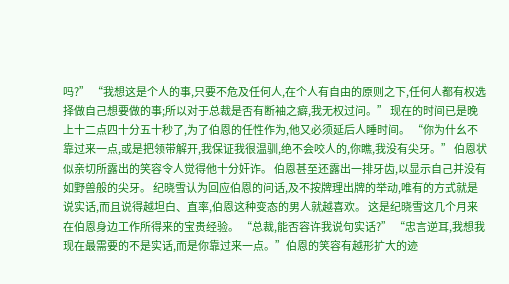吗?” “我想这是个人的事,只要不危及任何人,在个人有自由的原则之下,任何人都有权选择做自己想要做的事;所以对于总裁是否有断袖之癖,我无权过问。” 现在的时间已是晚上十二点四十分五十秒了,为了伯恩的任性作为,他又必须延后人睡时间。 “你为什幺不靠过来一点,或是把领带解开,我保证我很温驯,绝不会咬人的,你瞧,我没有尖牙。” 伯恩状似亲切所露出的笑容令人觉得他十分奸诈。 伯恩甚至还露出一排牙齿,以显示自己并没有如野兽般的尖牙。 纪晓雪认为回应伯恩的问话,及不按牌理出牌的举动,唯有的方式就是说实话,而且说得越坦白、直率,伯恩这种变态的男人就越喜欢。 这是纪晓雪这几个月来在伯恩身边工作所得来的宝贵经验。 “总裁,能否容许我说句实话?” “忠言逆耳,我想我现在最需要的不是实话,而是你靠过来一点。”伯恩的笑容有越形扩大的迹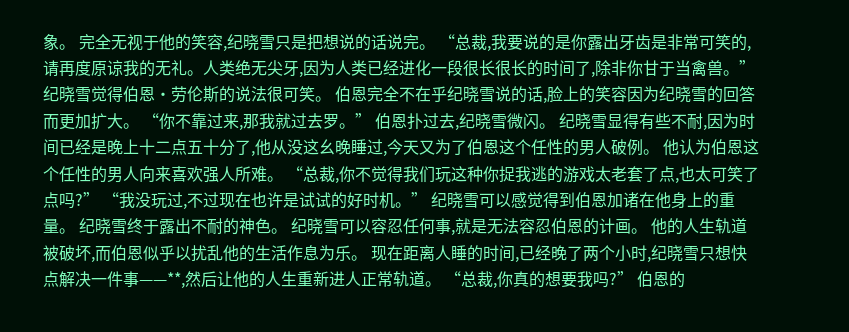象。 完全无视于他的笑容,纪晓雪只是把想说的话说完。 “总裁,我要说的是你露出牙齿是非常可笑的,请再度原谅我的无礼。人类绝无尖牙,因为人类已经进化一段很长很长的时间了,除非你甘于当禽兽。”纪晓雪觉得伯恩·劳伦斯的说法很可笑。 伯恩完全不在乎纪晓雪说的话,脸上的笑容因为纪晓雪的回答而更加扩大。 “你不靠过来,那我就过去罗。” 伯恩扑过去,纪晓雪微闪。 纪晓雪显得有些不耐,因为时间已经是晚上十二点五十分了,他从没这幺晚睡过,今天又为了伯恩这个任性的男人破例。 他认为伯恩这个任性的男人向来喜欢强人所难。 “总裁,你不觉得我们玩这种你捉我逃的游戏太老套了点,也太可笑了点吗?” “我没玩过,不过现在也许是试试的好时机。” 纪晓雪可以感觉得到伯恩加诸在他身上的重量。 纪晓雪终于露出不耐的神色。 纪晓雪可以容忍任何事,就是无法容忍伯恩的计画。 他的人生轨道被破坏,而伯恩似乎以扰乱他的生活作息为乐。 现在距离人睡的时间,已经晚了两个小时,纪晓雪只想快点解决一件事——**,然后让他的人生重新进人正常轨道。 “总裁,你真的想要我吗?” 伯恩的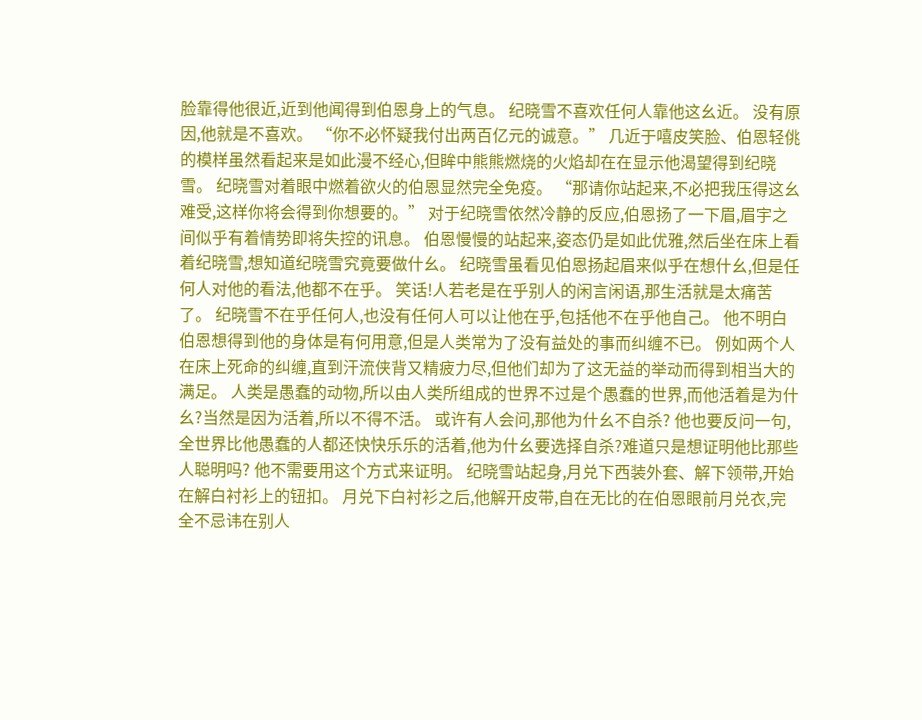脸靠得他很近,近到他闻得到伯恩身上的气息。 纪晓雪不喜欢任何人靠他这幺近。 没有原因,他就是不喜欢。 “你不必怀疑我付出两百亿元的诚意。” 几近于嘻皮笑脸、伯恩轻佻的模样虽然看起来是如此漫不经心,但眸中熊熊燃烧的火焰却在在显示他渴望得到纪晓雪。 纪晓雪对着眼中燃着欲火的伯恩显然完全免疫。 “那请你站起来,不必把我压得这幺难受,这样你将会得到你想要的。” 对于纪晓雪依然冷静的反应,伯恩扬了一下眉,眉宇之间似乎有着情势即将失控的讯息。 伯恩慢慢的站起来,姿态仍是如此优雅,然后坐在床上看着纪晓雪,想知道纪晓雪究竟要做什幺。 纪晓雪虽看见伯恩扬起眉来似乎在想什幺,但是任何人对他的看法,他都不在乎。 笑话!人若老是在乎别人的闲言闲语,那生活就是太痛苦了。 纪晓雪不在乎任何人,也没有任何人可以让他在乎,包括他不在乎他自己。 他不明白伯恩想得到他的身体是有何用意,但是人类常为了没有益处的事而纠缠不已。 例如两个人在床上死命的纠缠,直到汗流侠背又精疲力尽,但他们却为了这无益的举动而得到相当大的满足。 人类是愚蠢的动物,所以由人类所组成的世界不过是个愚蠢的世界,而他活着是为什幺?当然是因为活着,所以不得不活。 或许有人会问,那他为什幺不自杀? 他也要反问一句,全世界比他愚蠢的人都还快快乐乐的活着,他为什幺要选择自杀?难道只是想证明他比那些人聪明吗? 他不需要用这个方式来证明。 纪晓雪站起身,月兑下西装外套、解下领带,开始在解白衬衫上的钮扣。 月兑下白衬衫之后,他解开皮带,自在无比的在伯恩眼前月兑衣,完全不忌讳在别人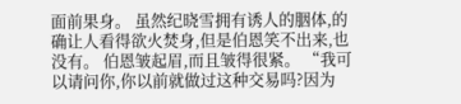面前果身。 虽然纪晓雪拥有诱人的胭体,的确让人看得欲火焚身,但是伯恩笑不出来,也没有。 伯恩皱起眉,而且皱得很紧。 “我可以请问你,你以前就做过这种交易吗?因为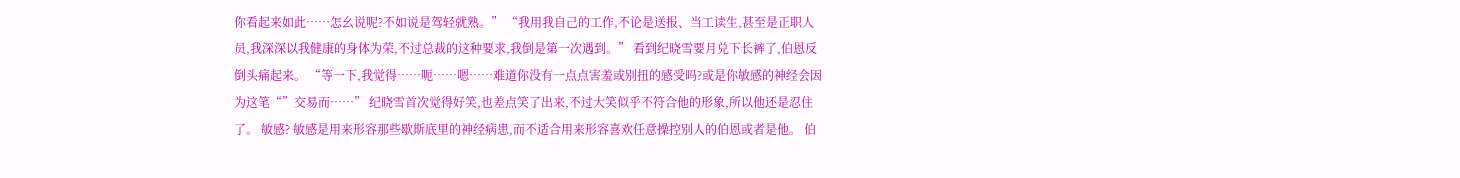你看起来如此……怎幺说呢?不如说是驾轻就熟。” “我用我自己的工作,不论是送报、当工读生,甚至是正职人员,我深深以我健康的身体为荣,不过总裁的这种要求,我倒是第一次遇到。” 看到纪晓雪要月兑下长裤了,伯恩反倒头痛起来。 “等一下,我觉得……呃……嗯……难道你没有一点点害羞或别扭的感受吗?或是你敏感的神经会因为这笔“”交易而……” 纪晓雪首次觉得好笑,也差点笑了出来,不过大笑似乎不符合他的形象,所以他还是忍住了。 敏感? 敏感是用来形容那些歇斯底里的神经病患,而不适合用来形容喜欢任意操控别人的伯恩或者是他。 伯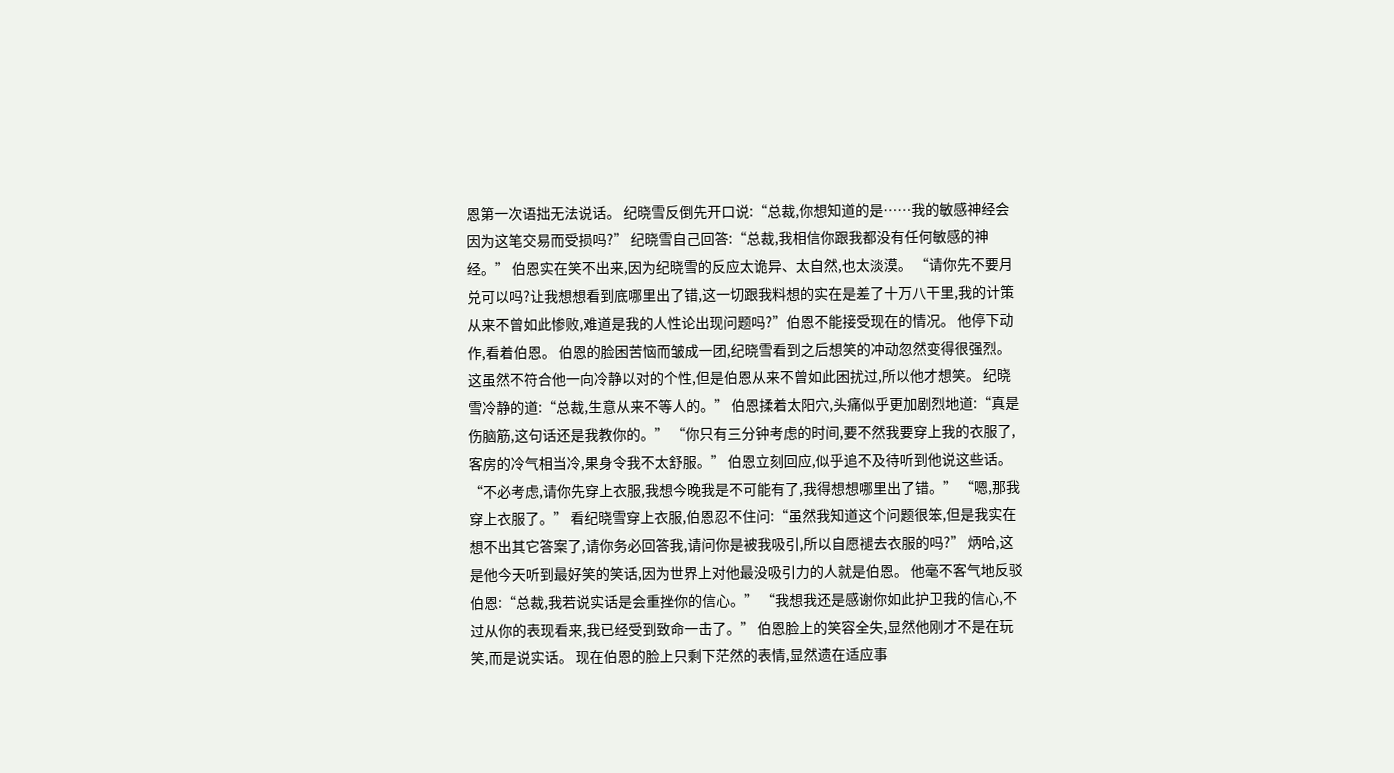恩第一次语拙无法说话。 纪晓雪反倒先开口说:“总裁,你想知道的是……我的敏感神经会因为这笔交易而受损吗?” 纪晓雪自己回答:“总裁,我相信你跟我都没有任何敏感的神经。” 伯恩实在笑不出来,因为纪晓雪的反应太诡异、太自然,也太淡漠。 “请你先不要月兑可以吗?让我想想看到底哪里出了错,这一切跟我料想的实在是差了十万八干里,我的计策从来不曾如此惨败,难道是我的人性论出现问题吗?”伯恩不能接受现在的情况。 他停下动作,看着伯恩。 伯恩的脸困苦恼而皱成一团,纪晓雪看到之后想笑的冲动忽然变得很强烈。 这虽然不符合他一向冷静以对的个性,但是伯恩从来不曾如此困扰过,所以他才想笑。 纪晓雪冷静的道:“总裁,生意从来不等人的。” 伯恩揉着太阳穴,头痛似乎更加剧烈地道:“真是伤脑筋,这句话还是我教你的。” “你只有三分钟考虑的时间,要不然我要穿上我的衣服了,客房的冷气相当冷,果身令我不太舒服。” 伯恩立刻回应,似乎追不及待听到他说这些话。 “不必考虑,请你先穿上衣服,我想今晚我是不可能有了,我得想想哪里出了错。” “嗯,那我穿上衣服了。” 看纪晓雪穿上衣服,伯恩忍不住问:“虽然我知道这个问题很笨,但是我实在想不出其它答案了,请你务必回答我,请问你是被我吸引,所以自愿褪去衣服的吗?” 炳哈,这是他今天听到最好笑的笑话,因为世界上对他最没吸引力的人就是伯恩。 他毫不客气地反驳伯恩:“总裁,我若说实话是会重挫你的信心。” “我想我还是感谢你如此护卫我的信心,不过从你的表现看来,我已经受到致命一击了。” 伯恩脸上的笑容全失,显然他刚才不是在玩笑,而是说实话。 现在伯恩的脸上只剩下茫然的表情,显然遗在适应事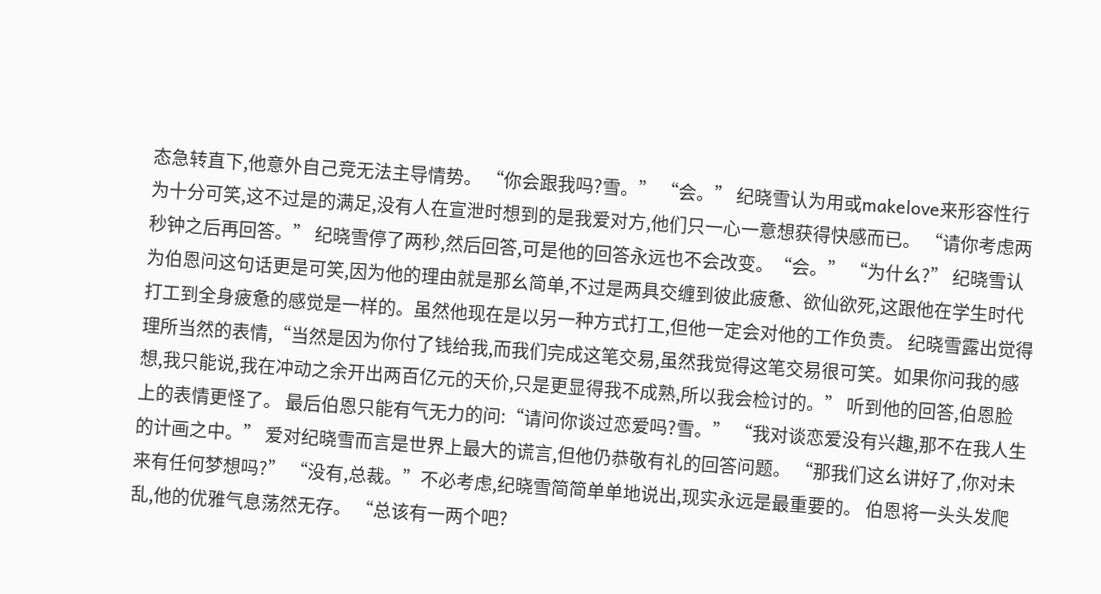态急转直下,他意外自己竞无法主导情势。 “你会跟我吗?雪。” “会。” 纪晓雪认为用或makelove来形容性行为十分可笑,这不过是的满足,没有人在宣泄时想到的是我爱对方,他们只一心一意想获得快感而已。 “请你考虑两秒钟之后再回答。” 纪晓雪停了两秒,然后回答,可是他的回答永远也不会改变。“会。” “为什幺?” 纪晓雪认为伯恩问这句话更是可笑,因为他的理由就是那幺简单,不过是两具交缠到彼此疲惫、欲仙欲死,这跟他在学生时代打工到全身疲惫的感觉是一样的。虽然他现在是以另一种方式打工,但他一定会对他的工作负责。 纪晓雪露出觉得理所当然的表情,“当然是因为你付了钱给我,而我们完成这笔交易,虽然我觉得这笔交易很可笑。如果你问我的感想,我只能说,我在冲动之余开出两百亿元的天价,只是更显得我不成熟,所以我会检讨的。” 听到他的回答,伯恩脸上的表情更怪了。 最后伯恩只能有气无力的问:“请问你谈过恋爱吗?雪。” “我对谈恋爱没有兴趣,那不在我人生的计画之中。” 爱对纪晓雪而言是世界上最大的谎言,但他仍恭敬有礼的回答问题。 “那我们这幺讲好了,你对未来有任何梦想吗?” “没有,总裁。”不必考虑,纪晓雪简简单单地说出,现实永远是最重要的。 伯恩将一头头发爬乱,他的优雅气息荡然无存。 “总该有一两个吧?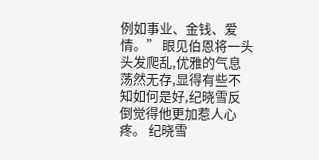例如事业、金钱、爱情。” 眼见伯恩将一头头发爬乱,优雅的气息荡然无存,显得有些不知如何是好,纪晓雪反倒觉得他更加惹人心疼。 纪晓雪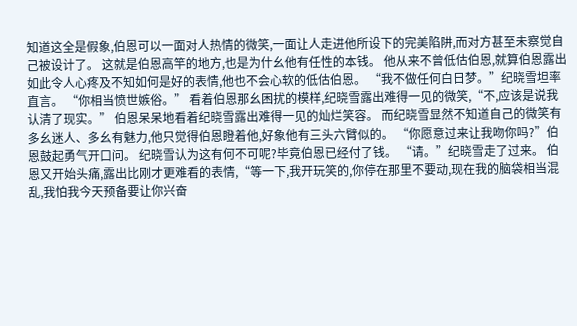知道这全是假象,伯恩可以一面对人热情的微笑,一面让人走进他所设下的完美陷阱,而对方甚至未察觉自己被设计了。 这就是伯恩高竿的地方,也是为什幺他有任性的本钱。 他从来不曾低估伯恩,就算伯恩露出如此令人心疼及不知如何是好的表情,他也不会心软的低估伯恩。 “我不做任何白日梦。”纪晓雪坦率直言。 “你相当愤世嫉俗。” 看着伯恩那幺困扰的模样,纪晓雪露出难得一见的微笑,“不,应该是说我认清了现实。” 伯恩呆呆地看着纪晓雪露出难得一见的灿烂笑容。 而纪晓雪显然不知道自己的微笑有多幺迷人、多幺有魅力,他只觉得伯恩瞪着他,好象他有三头六臂似的。 “你愿意过来让我吻你吗?”伯恩鼓起勇气开口问。 纪晓雪认为这有何不可呢?毕竟伯恩已经付了钱。 “请。”纪晓雪走了过来。 伯恩又开始头痛,露出比刚才更难看的表情,“等一下,我开玩笑的,你停在那里不要动,现在我的脑袋相当混乱,我怕我今天预备要让你兴奋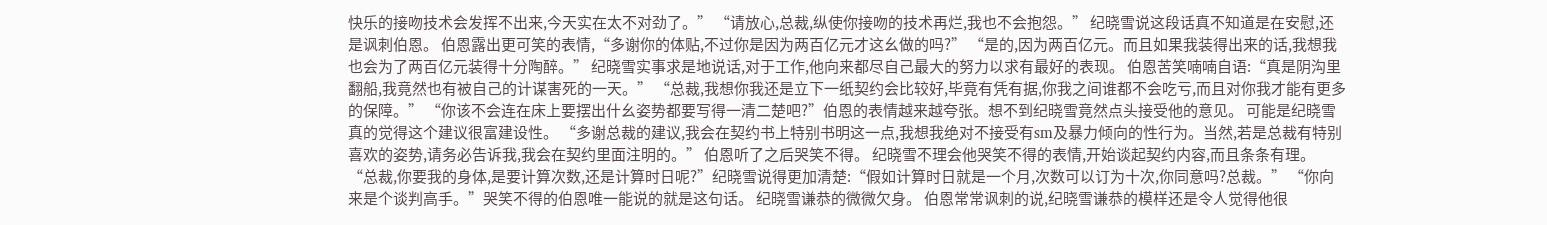快乐的接吻技术会发挥不出来,今天实在太不对劲了。” “请放心,总裁,纵使你接吻的技术再烂,我也不会抱怨。” 纪晓雪说这段话真不知道是在安慰,还是讽刺伯恩。 伯恩露出更可笑的表情,“多谢你的体贴,不过你是因为两百亿元才这幺做的吗?” “是的,因为两百亿元。而且如果我装得出来的话,我想我也会为了两百亿元装得十分陶醉。” 纪晓雪实事求是地说话,对于工作,他向来都尽自己最大的努力以求有最好的表现。 伯恩苦笑喃喃自语:“真是阴沟里翻船,我竟然也有被自己的计谋害死的一天。” “总裁,我想你我还是立下一纸契约会比较好,毕竟有凭有据,你我之间谁都不会吃亏,而且对你我才能有更多的保障。” “你该不会连在床上要摆出什幺姿势都要写得一清二楚吧?”伯恩的表情越来越夸张。想不到纪晓雪竟然点头接受他的意见。 可能是纪晓雪真的觉得这个建议很富建设性。 “多谢总裁的建议,我会在契约书上特别书明这一点,我想我绝对不接受有sm及暴力倾向的性行为。当然,若是总裁有特别喜欢的姿势,请务必告诉我,我会在契约里面注明的。” 伯恩听了之后哭笑不得。 纪晓雪不理会他哭笑不得的表情,开始谈起契约内容,而且条条有理。 “总裁,你要我的身体,是要计算次数,还是计算时日呢?”纪晓雪说得更加清楚:“假如计算时日就是一个月,次数可以订为十次,你同意吗?总裁。” “你向来是个谈判高手。”哭笑不得的伯恩唯一能说的就是这句话。 纪晓雪谦恭的微微欠身。 伯恩常常讽刺的说,纪晓雪谦恭的模样还是令人觉得他很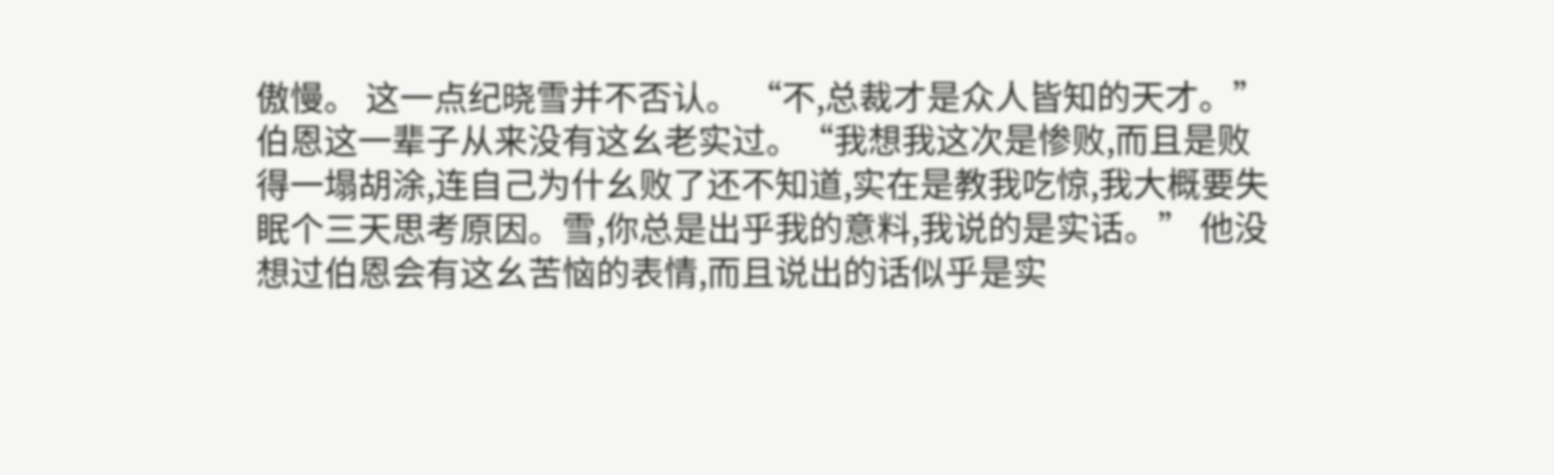傲慢。 这一点纪晓雪并不否认。 “不,总裁才是众人皆知的天才。” 伯恩这一辈子从来没有这幺老实过。“我想我这次是惨败,而且是败得一塌胡涂,连自己为什幺败了还不知道,实在是教我吃惊,我大概要失眠个三天思考原因。雪,你总是出乎我的意料,我说的是实话。” 他没想过伯恩会有这幺苦恼的表情,而且说出的话似乎是实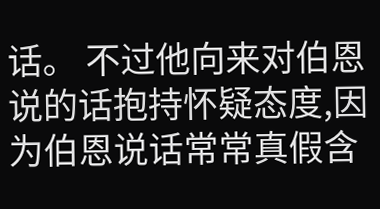话。 不过他向来对伯恩说的话抱持怀疑态度,因为伯恩说话常常真假含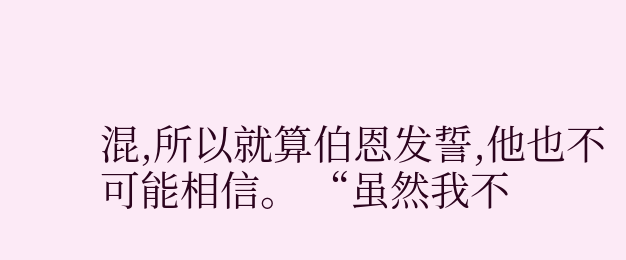混,所以就算伯恩发誓,他也不可能相信。 “虽然我不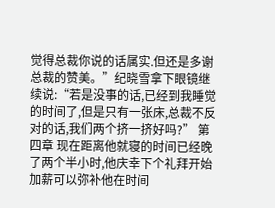觉得总裁你说的话属实.但还是多谢总裁的赞美。”纪晓雪拿下眼镜继续说:“若是没事的话,已经到我睡觉的时间了,但是只有一张床,总裁不反对的话,我们两个挤一挤好吗?” 第四章 现在距离他就寝的时间已经晚了两个半小时,他庆幸下个礼拜开始加薪可以弥补他在时间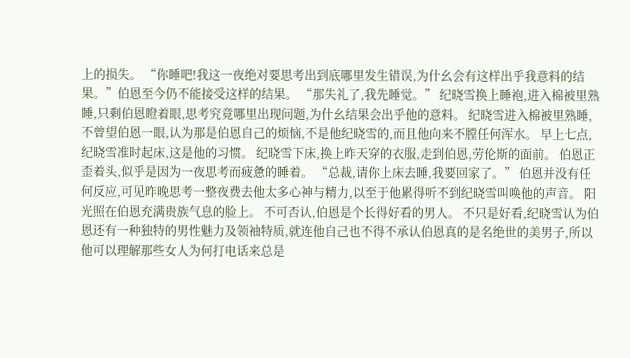上的损失。 “你睡吧!我这一夜绝对要思考出到底哪里发生错误,为什幺会有这样出乎我意料的结果。”伯恩至今仍不能接受这样的结果。 “那失礼了,我先睡觉。” 纪晓雪换上睡袍,进入棉被里熟睡,只剩伯恩瞪着眼,思考究竟哪里出现问题,为什幺结果会出乎他的意料。 纪晓雪进入棉被里熟睡,不曾望伯恩一眼,认为那是伯恩自己的烦恼,不是他纪晓雪的,而且他向来不膛任何浑水。 早上七点,纪晓雪准时起床,这是他的习惯。 纪晓雪下床,换上昨天穿的衣服,走到伯恩,劳伦斯的面前。 伯恩正歪着头,似乎是因为一夜思考而疲惫的睡着。 “总裁,请你上床去睡,我要回家了。” 伯恩并没有任何反应,可见昨晚思考一整夜费去他太多心神与精力,以至于他累得听不到纪晓雪叫唤他的声音。 阳光照在伯恩充满贵族气息的脸上。 不可否认,伯恩是个长得好看的男人。 不只是好看,纪晓雪认为伯恩还有一种独特的男性魅力及领袖特质,就连他自己也不得不承认伯恩真的是名绝世的美男子,所以他可以理解那些女人为何打电话来总是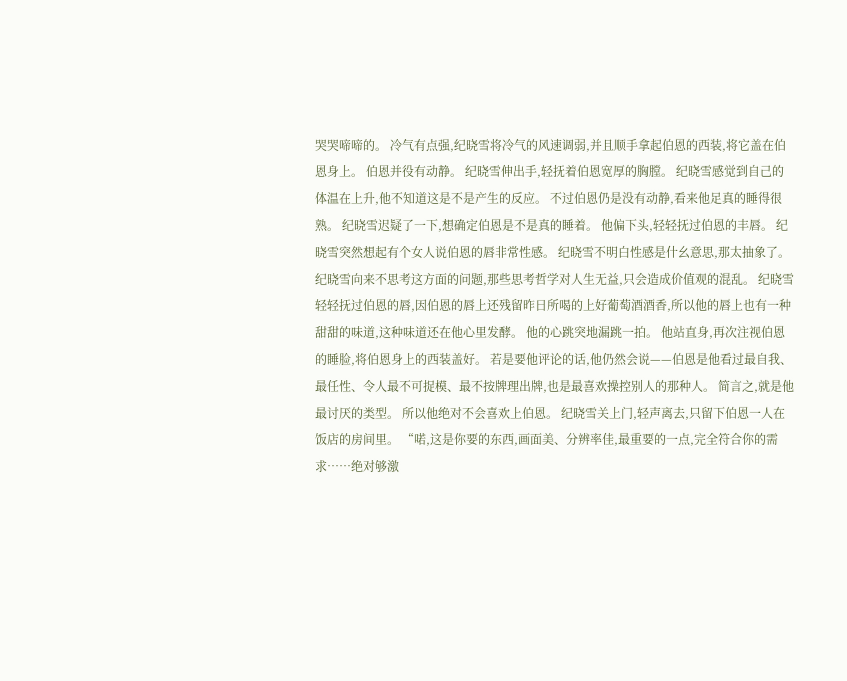哭哭啼啼的。 冷气有点强,纪晓雪将冷气的风速调弱,并且顺手拿起伯恩的西装,将它盖在伯恩身上。 伯恩并役有动静。 纪晓雪伸出手,轻抚着伯恩宽厚的胸膛。 纪晓雪感觉到自己的体温在上升,他不知道这是不是产生的反应。 不过伯恩仍是没有动静,看来他足真的睡得很熟。 纪晓雪迟疑了一下,想确定伯恩是不是真的睡着。 他偏下头,轻轻抚过伯恩的丰唇。 纪晓雪突然想起有个女人说伯恩的唇非常性感。 纪晓雪不明白性感是什幺意思,那太抽象了。 纪晓雪向来不思考这方面的问题,那些思考哲学对人生无益,只会造成价值观的混乱。 纪晓雪轻轻抚过伯恩的唇,因伯恩的唇上还残留昨日所喝的上好葡萄酒酒香,所以他的唇上也有一种甜甜的味道,这种味道还在他心里发酵。 他的心跳突地漏跳一拍。 他站直身,再次注视伯恩的睡脸,将伯恩身上的西装盖好。 若是要他评论的话,他仍然会说——伯恩是他看过最自我、最任性、令人最不可捉模、最不按牌理出牌,也是最喜欢操控别人的那种人。 简言之,就是他最讨厌的类型。 所以他绝对不会喜欢上伯恩。 纪晓雪关上门,轻声离去,只留下伯恩一人在饭店的房间里。 “喏,这是你要的东西,画面美、分辨率佳,最重要的一点,完全符合你的需求……绝对够激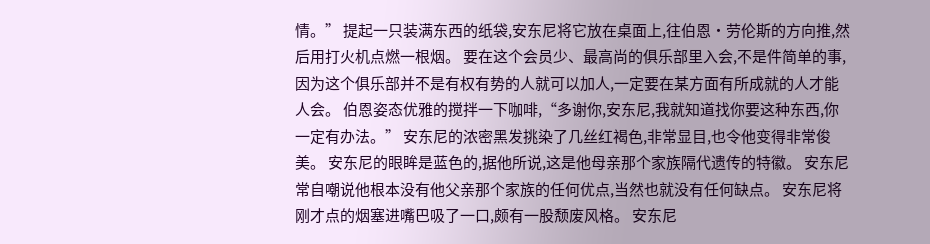情。” 提起一只装满东西的纸袋,安东尼将它放在桌面上,往伯恩·劳伦斯的方向推,然后用打火机点燃一根烟。 要在这个会员少、最高尚的俱乐部里入会,不是件简单的事,因为这个俱乐部并不是有权有势的人就可以加人,一定要在某方面有所成就的人才能人会。 伯恩姿态优雅的搅拌一下咖啡,“多谢你,安东尼,我就知道找你要这种东西,你一定有办法。” 安东尼的浓密黑发挑染了几丝红褐色,非常显目,也令他变得非常俊美。 安东尼的眼眸是蓝色的,据他所说,这是他母亲那个家族隔代遗传的特徽。 安东尼常自嘲说他根本没有他父亲那个家族的任何优点,当然也就没有任何缺点。 安东尼将刚才点的烟塞进嘴巴吸了一口,颇有一股颓废风格。 安东尼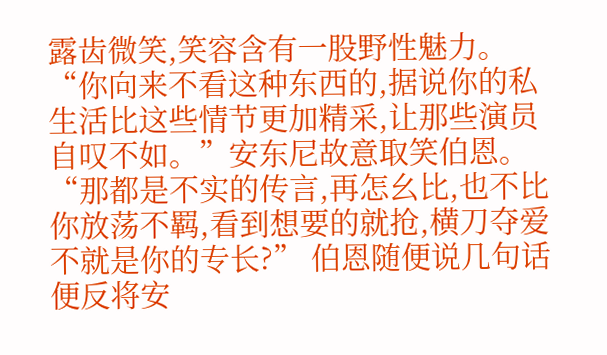露齿微笑,笑容含有一股野性魅力。 “你向来不看这种东西的,据说你的私生活比这些情节更加精采,让那些演员自叹不如。”安东尼故意取笑伯恩。 “那都是不实的传言,再怎幺比,也不比你放荡不羁,看到想要的就抢,横刀夺爱不就是你的专长?” 伯恩随便说几句话便反将安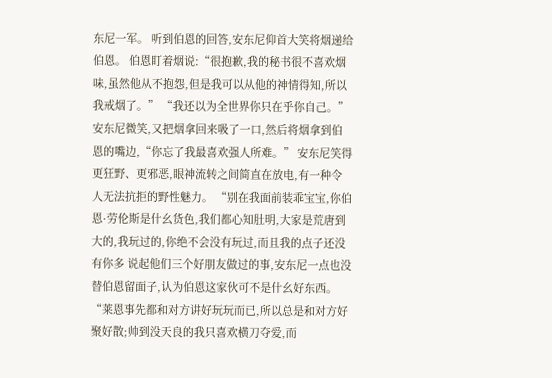东尼一军。 听到伯恩的回答,安东尼仰首大笑将烟递给伯恩。 伯恩盯着烟说:“很抱歉,我的秘书很不喜欢烟味,虽然他从不抱怨,但是我可以从他的神情得知,所以我戒烟了。” “我还以为全世界你只在乎你自己。”安东尼微笑,又把烟拿回来吸了一口,然后将烟拿到伯恩的嘴边,“你忘了我最喜欢强人所难。” 安东尼笑得更狂野、更邪恶,眼神流转之间简直在放电,有一种令人无法抗拒的野性魅力。 “别在我面前装乖宝宝,你伯恩·劳伦斯是什幺货色,我们都心知肚明,大家是荒唐到大的,我玩过的,你绝不会没有玩过,而且我的点子还没有你多 说起他们三个好朋友做过的事,安东尼一点也没替伯恩留面子,认为伯恩这家伙可不是什幺好东西。 “莱恩事先都和对方讲好玩玩而已,所以总是和对方好聚好散;帅到没天良的我只喜欢横刀夺爱,而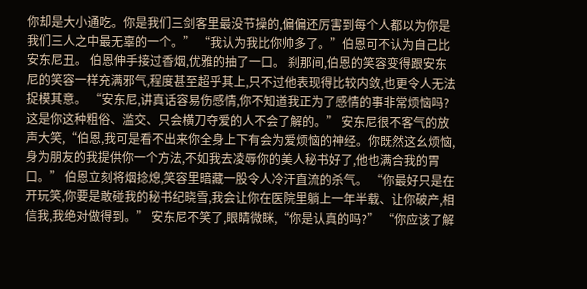你却是大小通吃。你是我们三剑客里最没节操的,偏偏还厉害到每个人都以为你是我们三人之中最无辜的一个。” “我认为我比你帅多了。”伯恩可不认为自己比安东尼丑。 伯恩伸手接过香烟,优雅的抽了一口。 刹那间,伯恩的笑容变得跟安东尼的笑容一样充满邪气,程度甚至超乎其上,只不过他表现得比较内敛,也更令人无法捉模其意。 “安东尼,讲真话容易伤感情,你不知道我正为了感情的事非常烦恼吗?这是你这种粗俗、滥交、只会横刀夺爱的人不会了解的。” 安东尼很不客气的放声大笑,“伯恩,我可是看不出来你全身上下有会为爱烦恼的神经。你既然这幺烦恼,身为朋友的我提供你一个方法,不如我去凌辱你的美人秘书好了,他也满合我的胃口。” 伯恩立刻将烟捻熄,笑容里暗藏一股令人冷汗直流的杀气。 “你最好只是在开玩笑,你要是敢碰我的秘书纪晓雪,我会让你在医院里躺上一年半载、让你破产,相信我,我绝对做得到。” 安东尼不笑了,眼睛微眯,“你是认真的吗?” “你应该了解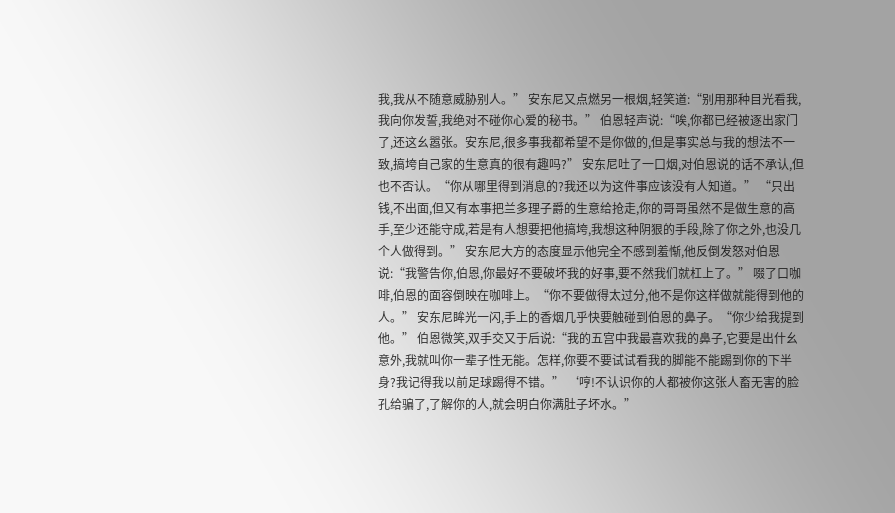我,我从不随意威胁别人。” 安东尼又点燃另一根烟,轻笑道:“别用那种目光看我,我向你发誓,我绝对不碰你心爱的秘书。” 伯恩轻声说:“唉,你都已经被逐出家门了,还这幺嚣张。安东尼,很多事我都希望不是你做的,但是事实总与我的想法不一致,搞垮自己家的生意真的很有趣吗?” 安东尼吐了一口烟,对伯恩说的话不承认,但也不否认。“你从哪里得到消息的?我还以为这件事应该没有人知道。” “只出钱,不出面,但又有本事把兰多理子爵的生意给抢走,你的哥哥虽然不是做生意的高手,至少还能守成,若是有人想要把他搞垮,我想这种阴狠的手段,除了你之外,也没几个人做得到。” 安东尼大方的态度显示他完全不感到羞惭,他反倒发怒对伯恩说:“我警告你,伯恩,你最好不要破坏我的好事,要不然我们就杠上了。” 啜了口咖啡,伯恩的面容倒映在咖啡上。“你不要做得太过分,他不是你这样做就能得到他的人。” 安东尼眸光一闪,手上的香烟几乎快要触碰到伯恩的鼻子。“你少给我提到他。” 伯恩微笑,双手交又于后说:“我的五宫中我最喜欢我的鼻子,它要是出什幺意外,我就叫你一辈子性无能。怎样,你要不要试试看我的脚能不能踢到你的下半身?我记得我以前足球踢得不错。” ‘哼!不认识你的人都被你这张人畜无害的脸孔给骗了,了解你的人,就会明白你满肚子坏水。”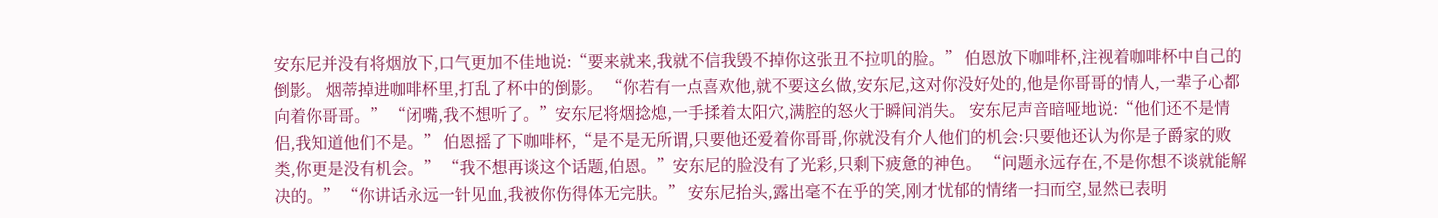安东尼并没有将烟放下,口气更加不佳地说:“要来就来,我就不信我毁不掉你这张丑不拉叽的脸。” 伯恩放下咖啡杯,注视着咖啡杯中自己的倒影。 烟蒂掉进咖啡杯里,打乱了杯中的倒影。 “你若有一点喜欢他,就不要这幺做,安东尼,这对你没好处的,他是你哥哥的情人,一辈子心都向着你哥哥。” “闭嘴,我不想听了。”安东尼将烟捻熄,一手揉着太阳穴,满腔的怒火于瞬间消失。 安东尼声音暗哑地说:“他们还不是情侣,我知道他们不是。” 伯恩摇了下咖啡杯,“是不是无所谓,只要他还爱着你哥哥,你就没有介人他们的机会:只要他还认为你是子爵家的败类,你更是没有机会。” “我不想再谈这个话题,伯恩。”安东尼的脸没有了光彩,只剩下疲惫的神色。 “问题永远存在,不是你想不谈就能解决的。” “你讲话永远一针见血,我被你伤得体无完肤。” 安东尼抬头,露出毫不在乎的笑,刚才忧郁的情绪一扫而空,显然已表明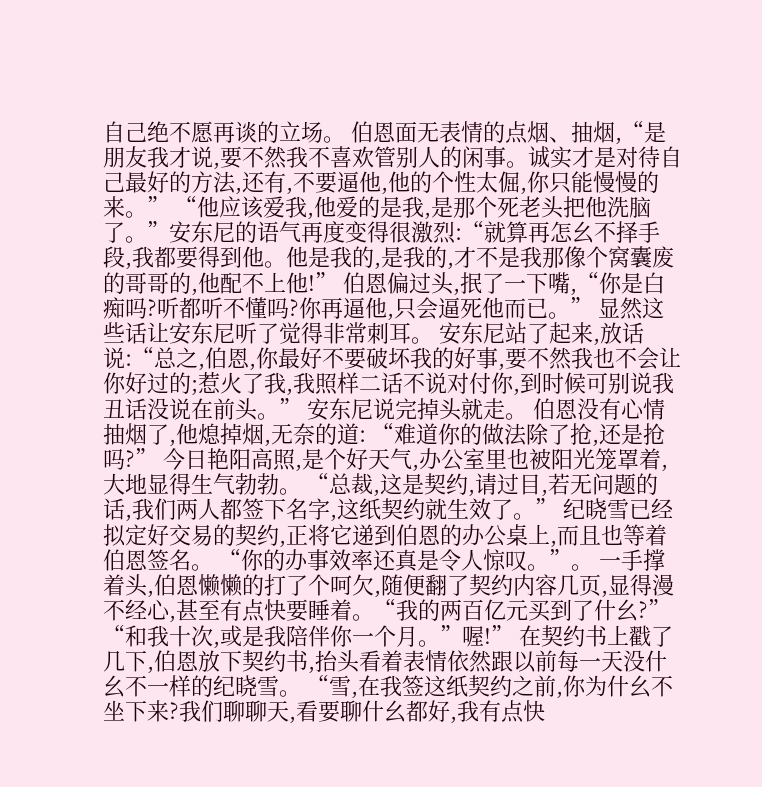自己绝不愿再谈的立场。 伯恩面无表情的点烟、抽烟,“是朋友我才说,要不然我不喜欢管别人的闲事。诚实才是对待自己最好的方法,还有,不要逼他,他的个性太倔,你只能慢慢的来。” “他应该爱我,他爱的是我,是那个死老头把他洗脑了。”安东尼的语气再度变得很激烈:“就算再怎幺不择手段,我都要得到他。他是我的,是我的,才不是我那像个窝囊废的哥哥的,他配不上他!” 伯恩偏过头,抿了一下嘴,“你是白痴吗?听都听不懂吗?你再逼他,只会逼死他而已。” 显然这些话让安东尼听了觉得非常刺耳。 安东尼站了起来,放话说:“总之,伯恩,你最好不要破坏我的好事,要不然我也不会让你好过的;惹火了我,我照样二话不说对付你,到时候可别说我丑话没说在前头。” 安东尼说完掉头就走。 伯恩没有心情抽烟了,他熄掉烟,无奈的道: “难道你的做法除了抢,还是抢吗?” 今日艳阳高照,是个好天气,办公室里也被阳光笼罩着,大地显得生气勃勃。 “总裁,这是契约,请过目,若无问题的话,我们两人都签下名字,这纸契约就生效了。” 纪晓雪已经拟定好交易的契约,正将它递到伯恩的办公桌上,而且也等着伯恩签名。 “你的办事效率还真是令人惊叹。”。 一手撑着头,伯恩懒懒的打了个呵欠,随便翻了契约内容几页,显得漫不经心,甚至有点快要睡着。“我的两百亿元买到了什幺?” “和我十次,或是我陪伴你一个月。”喔!” 在契约书上戳了几下,伯恩放下契约书,抬头看着表情依然跟以前每一天没什幺不一样的纪晓雪。 “雪,在我签这纸契约之前,你为什幺不坐下来?我们聊聊天,看要聊什幺都好,我有点快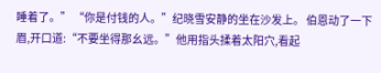睡着了。” “你是付钱的人。”纪晓雪安静的坐在沙发上。 伯恩动了一下眉,开口道:“不要坐得那幺远。”他用指头揉着太阳穴,看起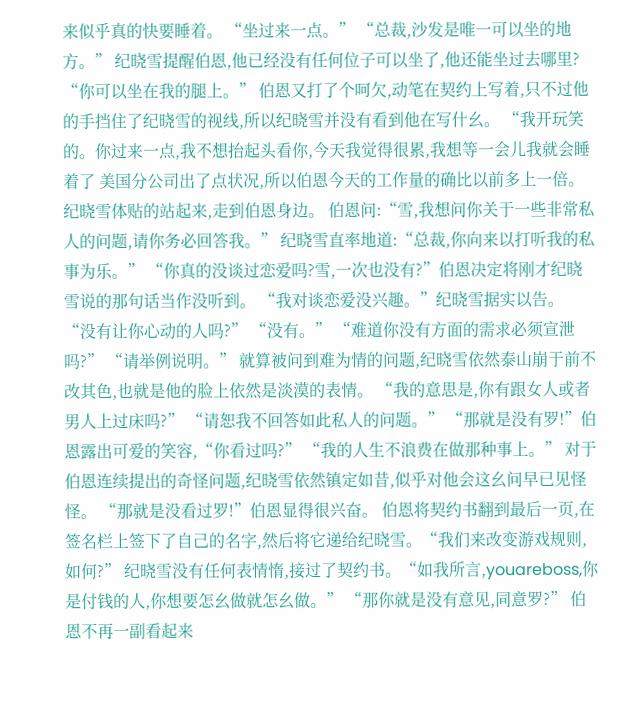来似乎真的快要睡着。 “坐过来一点。” “总裁,沙发是唯一可以坐的地方。” 纪晓雪提醒伯恩,他已经没有任何位子可以坐了,他还能坐过去哪里? “你可以坐在我的腿上。” 伯恩又打了个呵欠,动笔在契约上写着,只不过他的手挡住了纪晓雪的视线,所以纪晓雪并没有看到他在写什幺。 “我开玩笑的。你过来一点,我不想抬起头看你,今天我觉得很累,我想等一会儿我就会睡着了 美国分公司出了点状况,所以伯恩今天的工作量的确比以前多上一倍。 纪晓雪体贴的站起来,走到伯恩身边。 伯恩问:“雪,我想问你关于一些非常私人的问题,请你务必回答我。” 纪晓雪直率地道:“总裁,你向来以打听我的私事为乐。” “你真的没谈过恋爱吗?雪,一次也没有?”伯恩决定将刚才纪晓雪说的那句话当作没听到。 “我对谈恋爱没兴趣。”纪晓雪据实以告。 “没有让你心动的人吗?” “没有。” “难道你没有方面的需求必须宣泄吗?” “请举例说明。” 就算被问到难为情的问题,纪晓雪依然泰山崩于前不改其色,也就是他的脸上依然是淡漠的表情。 “我的意思是,你有跟女人或者男人上过床吗?” “请恕我不回答如此私人的问题。” “那就是没有罗!”伯恩露出可爱的笑容,“你看过吗?” “我的人生不浪费在做那种事上。” 对于伯恩连续提出的奇怪问题,纪晓雪依然镇定如昔,似乎对他会这幺问早已见怪怪。 “那就是没看过罗!”伯恩显得很兴奋。 伯恩将契约书翻到最后一页,在签名栏上签下了自己的名字,然后将它递给纪晓雪。“我们来改变游戏规则,如何?” 纪晓雪没有任何表情惰,接过了契约书。“如我所言,youareboss,你是付钱的人,你想要怎幺做就怎幺做。” “那你就是没有意见,同意罗?” 伯恩不再一副看起来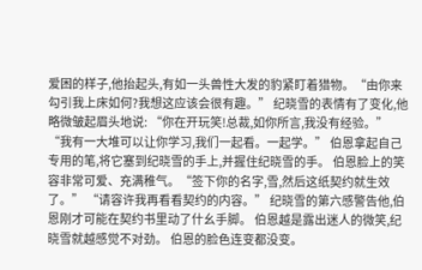爱困的样子,他抬起头,有如一头兽性大发的豹紧盯着猎物。“由你来勾引我上床如何?我想这应该会很有趣。” 纪晓雪的表情有了变化,他略微皱起眉头地说: “你在开玩笑!总裁,如你所言,我没有经验。” “我有一大堆可以让你学习,我们一起看。一起学。” 伯恩拿起自己专用的笔,将它塞到纪晓雪的手上,并握住纪晓雪的手。 伯恩脸上的笑容非常可爱、充满稚气。“签下你的名字,雪,然后这纸契约就生效了。” “请容许我再看看契约的内容。” 纪晓雪的第六感警告他,伯恩刚才可能在契约书里动了什幺手脚。 伯恩越是露出迷人的微笑,纪晓雪就越感觉不对劲。 伯恩的脸色连变都没变。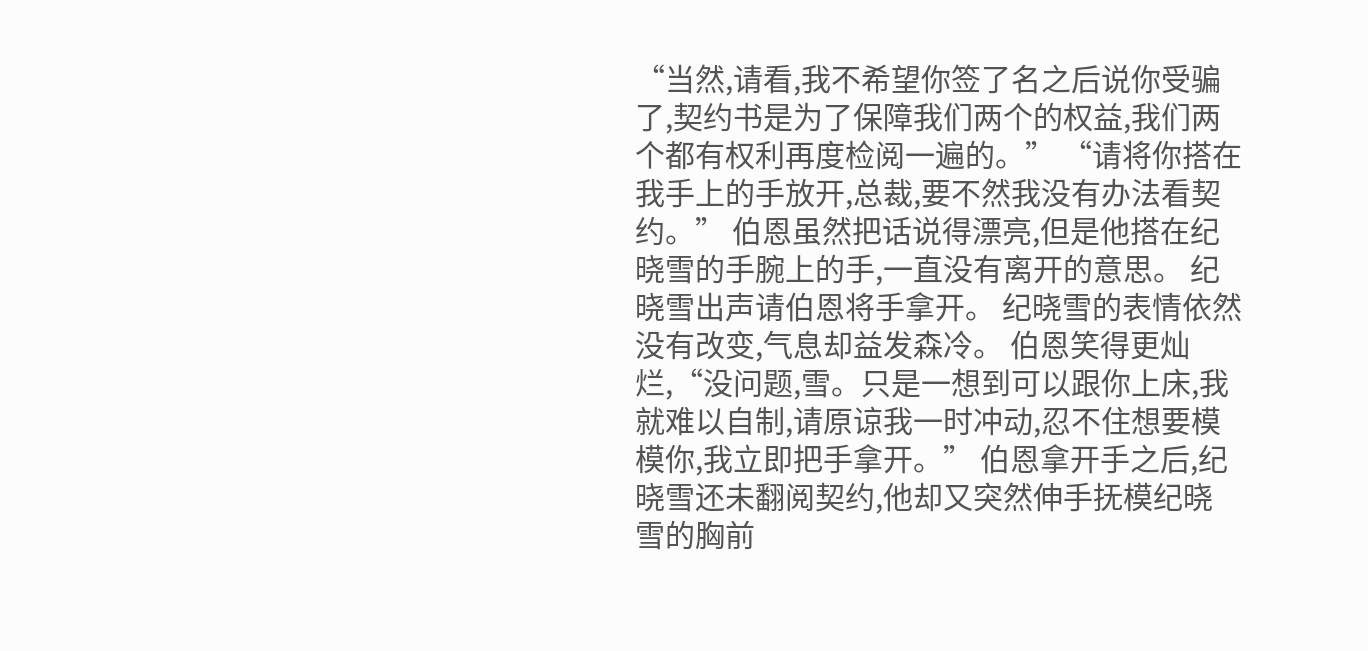“当然,请看,我不希望你签了名之后说你受骗了,契约书是为了保障我们两个的权益,我们两个都有权利再度检阅一遍的。” “请将你搭在我手上的手放开,总裁,要不然我没有办法看契约。” 伯恩虽然把话说得漂亮,但是他搭在纪晓雪的手腕上的手,一直没有离开的意思。 纪晓雪出声请伯恩将手拿开。 纪晓雪的表情依然没有改变,气息却益发森冷。 伯恩笑得更灿烂,“没问题,雪。只是一想到可以跟你上床,我就难以自制,请原谅我一时冲动,忍不住想要模模你,我立即把手拿开。” 伯恩拿开手之后,纪晓雪还未翻阅契约,他却又突然伸手抚模纪晓雪的胸前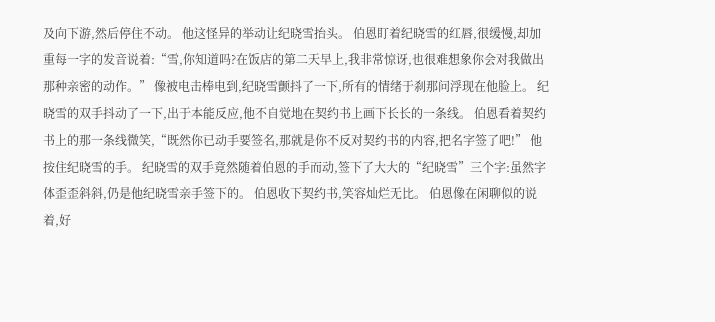及向下游,然后停住不动。 他这怪异的举动让纪晓雪抬头。 伯恩盯着纪晓雪的红唇,很缓慢,却加重每一字的发音说着:“雪,你知道吗?在饭店的第二天早上,我非常惊讶,也很难想象你会对我做出那种亲密的动作。” 像被电击棒电到,纪晓雪颤抖了一下,所有的情绪于刹那问浮现在他脸上。 纪晓雪的双手抖动了一下,出于本能反应,他不自觉地在契约书上画下长长的一条线。 伯恩看着契约书上的那一条线微笑,“既然你已动手要签名,那就是你不反对契约书的内容,把名字签了吧!” 他按住纪晓雪的手。 纪晓雪的双手竟然随着伯恩的手而动,签下了大大的“纪晓雪”三个字:虽然字体歪歪斜斜,仍是他纪晓雪亲手签下的。 伯恩收下契约书,笑容灿烂无比。 伯恩像在闲聊似的说着,好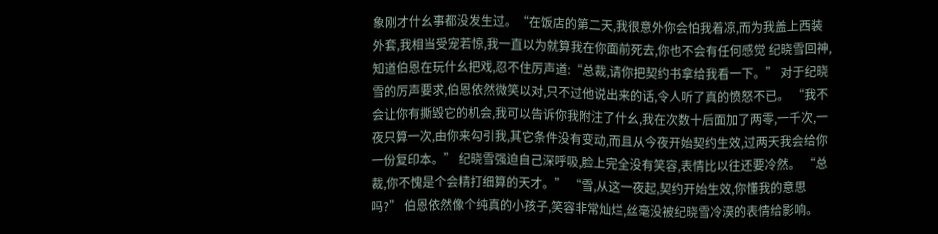象刚才什幺事都没发生过。“在饭店的第二天,我很意外你会怕我着凉,而为我盖上西装外套,我相当受宠若惊,我一直以为就算我在你面前死去,你也不会有任何感觉 纪晓雪回神,知道伯恩在玩什幺把戏,忍不住厉声道:“总裁,请你把契约书拿给我看一下。” 对于纪晓雪的厉声要求,伯恩依然微笑以对,只不过他说出来的话,令人听了真的愤怒不已。 “我不会让你有撕毁它的机会,我可以告诉你我附注了什幺,我在次数十后面加了两零,一千次,一夜只算一次,由你来勾引我,其它条件没有变动,而且从今夜开始契约生效,过两天我会给你一份复印本。” 纪晓雪强迫自己深呼吸,脸上完全没有笑容,表情比以往还要冷然。 “总裁,你不愧是个会精打细算的天才。” “雪,从这一夜起,契约开始生效,你懂我的意思吗?” 伯恩依然像个纯真的小孩子,笑容非常灿烂,丝毫没被纪晓雪冷漠的表情给影响。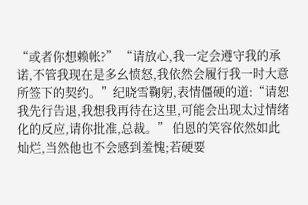“或者你想赖帐?” “请放心,我一定会遵守我的承诺,不管我现在是多幺愤怒,我依然会履行我一时大意所签下的契约。”纪晓雪鞠躬,表情僵硬的道:“请恕我先行告退,我想我再待在这里,可能会出现太过情绪化的反应,请你批准,总裁。” 伯恩的笑容依然如此灿烂,当然他也不会感到羞愧;若硬要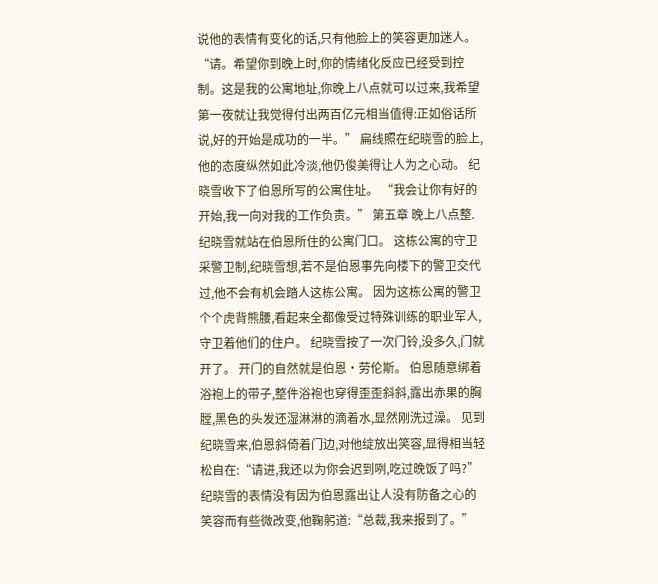说他的表情有变化的话,只有他脸上的笑容更加迷人。 “请。希望你到晚上时,你的情绪化反应已经受到控制。这是我的公寓地址,你晚上八点就可以过来,我希望第一夜就让我觉得付出两百亿元相当值得:正如俗话所说,好的开始是成功的一半。” 扁线照在纪晓雪的脸上,他的态度纵然如此冷淡,他仍俊美得让人为之心动。 纪晓雪收下了伯恩所写的公寓住址。 “我会让你有好的开始,我一向对我的工作负责。” 第五章 晚上八点整.纪晓雪就站在伯恩所住的公寓门口。 这栋公寓的守卫采警卫制,纪晓雪想,若不是伯恩事先向楼下的警卫交代过,他不会有机会踏人这栋公寓。 因为这栋公寓的警卫个个虎背熊腰,看起来全都像受过特殊训练的职业军人,守卫着他们的住户。 纪晓雪按了一次门铃,没多久,门就开了。 开门的自然就是伯恩·劳伦斯。 伯恩随意绑着浴袍上的带子,整件浴袍也穿得歪歪斜斜,露出赤果的胸膛,黑色的头发还湿淋淋的滴着水,显然刚洗过澡。 见到纪晓雪来,伯恩斜倚着门边,对他绽放出笑容,显得相当轻松自在:“请进,我还以为你会迟到咧,吃过晚饭了吗?” 纪晓雪的表情没有因为伯恩露出让人没有防备之心的笑容而有些微改变,他鞠躬道:“总裁,我来报到了。”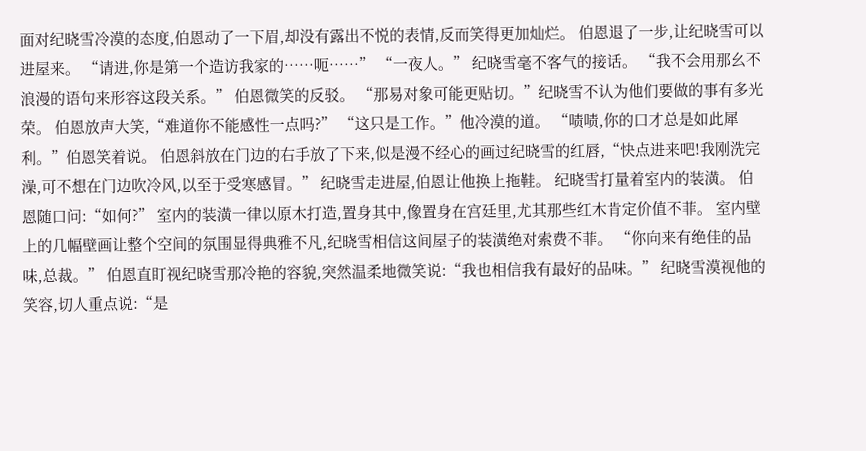面对纪晓雪冷漠的态度,伯恩动了一下眉,却没有露出不悦的表情,反而笑得更加灿烂。 伯恩退了一步,让纪晓雪可以进屋来。 “请进,你是第一个造访我家的……呃……” “一夜人。” 纪晓雪毫不客气的接话。 “我不会用那幺不浪漫的语句来形容这段关系。” 伯恩微笑的反驳。 “那易对象可能更贴切。”纪晓雪不认为他们要做的事有多光荣。 伯恩放声大笑,“难道你不能感性一点吗?” “这只是工作。”他冷漠的道。 “啧啧,你的口才总是如此犀利。”伯恩笑着说。 伯恩斜放在门边的右手放了下来,似是漫不经心的画过纪晓雪的红唇,“快点进来吧!我刚洗完澡,可不想在门边吹冷风,以至于受寒感冒。” 纪晓雪走进屋,伯恩让他换上拖鞋。 纪晓雪打量着室内的装潢。 伯恩随口问:“如何?” 室内的装潢一律以原木打造,置身其中,像置身在宫廷里,尤其那些红木肯定价值不菲。 室内壁上的几幅壁画让整个空间的氛围显得典雅不凡,纪晓雪相信这间屋子的装潢绝对索费不菲。 “你向来有绝佳的品味,总裁。” 伯恩直盯视纪晓雪那冷艳的容貌,突然温柔地微笑说:“我也相信我有最好的品味。” 纪晓雪漠视他的笑容,切人重点说:“是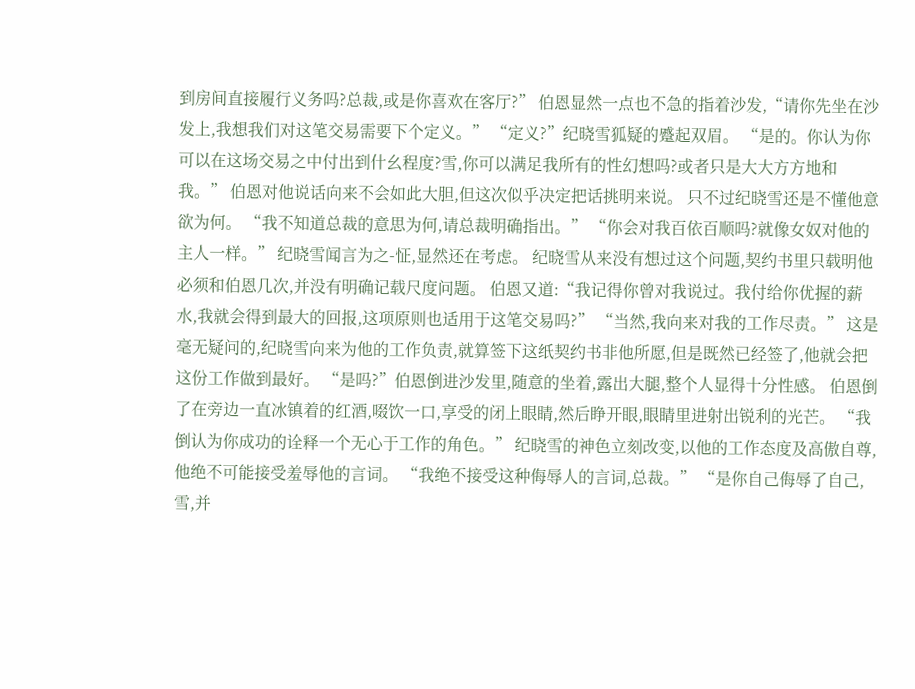到房间直接履行义务吗?总裁,或是你喜欢在客厅?” 伯恩显然一点也不急的指着沙发,“请你先坐在沙发上,我想我们对这笔交易需要下个定义。” “定义?”纪晓雪狐疑的蹙起双眉。 “是的。你认为你可以在这场交易之中付出到什幺程度?雪,你可以满足我所有的性幻想吗?或者只是大大方方地和我。” 伯恩对他说话向来不会如此大胆,但这次似乎决定把话挑明来说。 只不过纪晓雪还是不懂他意欲为何。 “我不知道总裁的意思为何,请总裁明确指出。” “你会对我百依百顺吗?就像女奴对他的主人一样。” 纪晓雪闻言为之-怔,显然还在考虑。 纪晓雪从来没有想过这个问题,契约书里只载明他必须和伯恩几次,并没有明确记载尺度问题。 伯恩又道:“我记得你曾对我说过。我付给你优握的薪水,我就会得到最大的回报,这项原则也适用于这笔交易吗?” “当然,我向来对我的工作尽责。” 这是毫无疑问的,纪晓雪向来为他的工作负责,就算签下这纸契约书非他所愿,但是既然已经签了,他就会把这份工作做到最好。 “是吗?”伯恩倒进沙发里,随意的坐着,露出大腿,整个人显得十分性感。 伯恩倒了在旁边一直冰镇着的红酒,啜饮一口,享受的闭上眼睛,然后睁开眼,眼睛里进射出锐利的光芒。 “我倒认为你成功的诠释一个无心于工作的角色。” 纪晓雪的神色立刻改变,以他的工作态度及高傲自尊,他绝不可能接受羞辱他的言词。 “我绝不接受这种侮辱人的言词,总裁。” “是你自己侮辱了自己,雪,并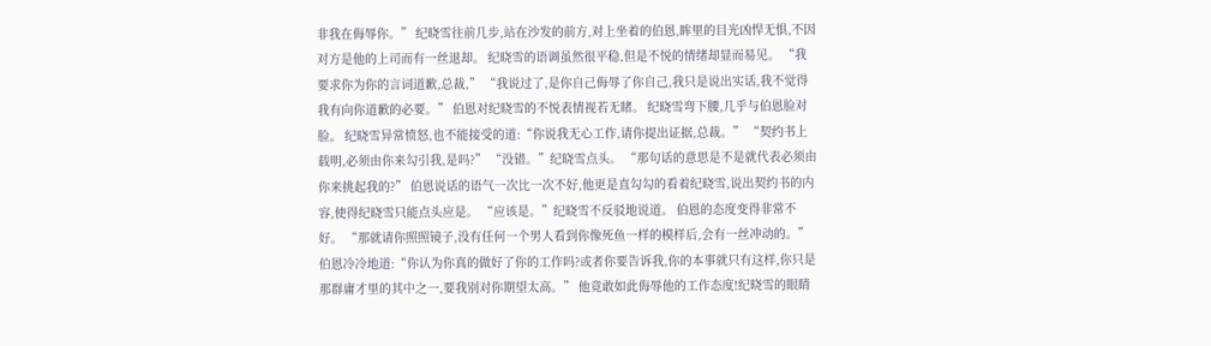非我在侮辱你。” 纪晓雪往前几步,站在沙发的前方,对上坐着的伯恩,眸里的目光凶悍无惧,不因对方是他的上司而有一丝退却。 纪晓雪的语调虽然很平稳,但是不悦的情绪却显而易见。 “我要求你为你的言词道歉,总裁,” “我说过了,是你自己侮辱了你自己,我只是说出实话,我不觉得我有向你道歉的必要。” 伯恩对纪晓雪的不悦表情视若无睹。 纪晓雪弯下腰,几乎与伯恩脸对脸。 纪晓雪异常愤怒,也不能接受的道:“你说我无心工作,请你提出证据,总裁。” “契约书上载明,必须由你来勾引我,是吗?” “没错。”纪晓雪点头。 “那句话的意思是不是就代表必须由你来挑起我的?” 伯恩说话的语气一次比一次不好,他更是直勾勾的看着纪晓雪,说出契约书的内容,使得纪晓雪只能点头应是。 “应该是。”纪晓雪不反驳地说道。 伯恩的态度变得非常不好。 “那就请你照照镜子,没有任何一个男人看到你像死鱼一样的模样后,会有一丝冲动的。” 伯恩冷冷地道:“你认为你真的做好了你的工作吗?或者你要告诉我,你的本事就只有这样,你只是那群庸才里的其中之一,要我别对你期望太高。” 他竟敢如此侮辱他的工作态度!纪晓雪的眼睛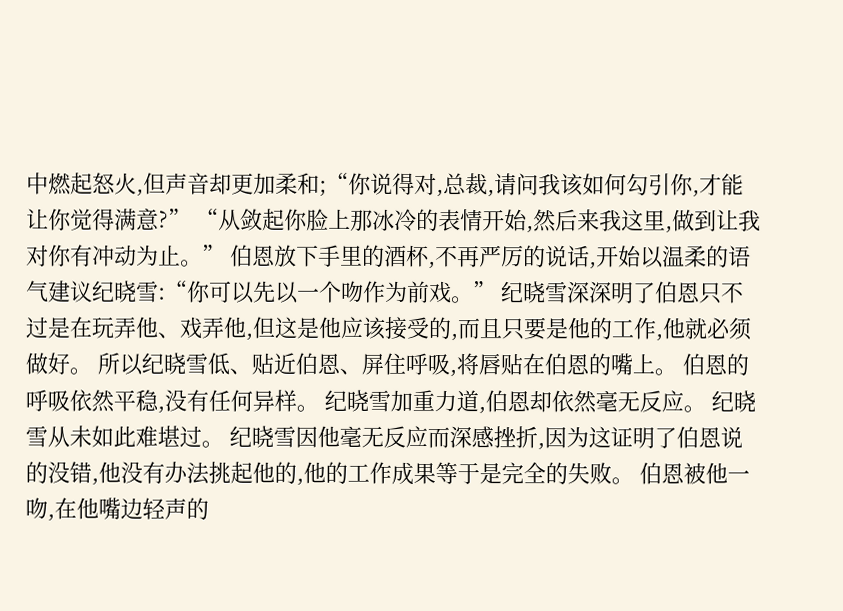中燃起怒火,但声音却更加柔和;“你说得对,总裁,请问我该如何勾引你,才能让你觉得满意?” “从敛起你脸上那冰冷的表情开始,然后来我这里,做到让我对你有冲动为止。” 伯恩放下手里的酒杯,不再严厉的说话,开始以温柔的语气建议纪晓雪:“你可以先以一个吻作为前戏。” 纪晓雪深深明了伯恩只不过是在玩弄他、戏弄他,但这是他应该接受的,而且只要是他的工作,他就必须做好。 所以纪晓雪低、贴近伯恩、屏住呼吸,将唇贴在伯恩的嘴上。 伯恩的呼吸依然平稳,没有任何异样。 纪晓雪加重力道,伯恩却依然毫无反应。 纪晓雪从未如此难堪过。 纪晓雪因他毫无反应而深感挫折,因为这证明了伯恩说的没错,他没有办法挑起他的,他的工作成果等于是完全的失败。 伯恩被他一吻,在他嘴边轻声的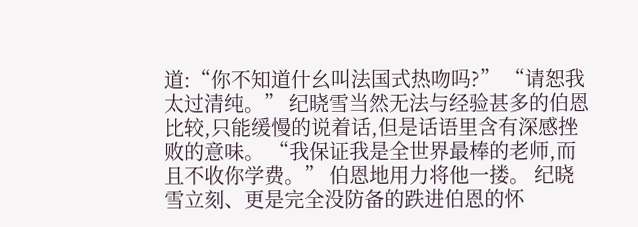道:“你不知道什幺叫法国式热吻吗?” “请恕我太过清纯。” 纪晓雪当然无法与经验甚多的伯恩比较,只能缓慢的说着话,但是话语里含有深感挫败的意味。 “我保证我是全世界最棒的老师,而且不收你学费。” 伯恩地用力将他一搂。 纪晓雪立刻、更是完全没防备的跌进伯恩的怀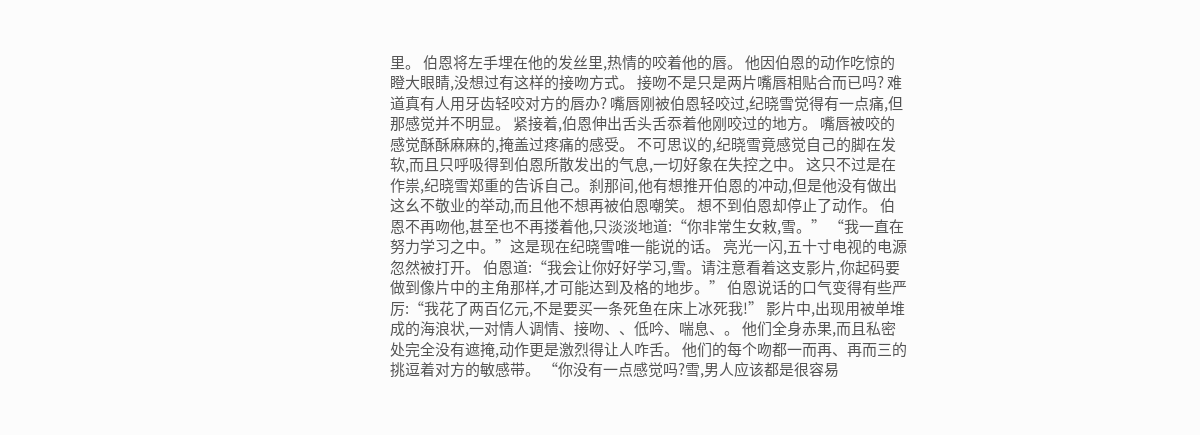里。 伯恩将左手埋在他的发丝里,热情的咬着他的唇。 他因伯恩的动作吃惊的瞪大眼睛,没想过有这样的接吻方式。 接吻不是只是两片嘴唇相贴合而已吗? 难道真有人用牙齿轻咬对方的唇办? 嘴唇刚被伯恩轻咬过,纪晓雪觉得有一点痛,但那感觉并不明显。 紧接着,伯恩伸出舌头舌忝着他刚咬过的地方。 嘴唇被咬的感觉酥酥麻麻的,掩盖过疼痛的感受。 不可思议的,纪晓雪竟感觉自己的脚在发软,而且只呼吸得到伯恩所散发出的气息,一切好象在失控之中。 这只不过是在作祟,纪晓雪郑重的告诉自己。刹那间,他有想推开伯恩的冲动,但是他没有做出这幺不敬业的举动,而且他不想再被伯恩嘲笑。 想不到伯恩却停止了动作。 伯恩不再吻他,甚至也不再搂着他,只淡淡地道:“你非常生女敕,雪。” “我一直在努力学习之中。”这是现在纪晓雪唯一能说的话。 亮光一闪,五十寸电视的电源忽然被打开。 伯恩道:“我会让你好好学习,雪。请注意看着这支影片,你起码要做到像片中的主角那样,才可能达到及格的地步。” 伯恩说话的口气变得有些严厉:“我花了两百亿元,不是要买一条死鱼在床上冰死我!” 影片中,出现用被单堆成的海浪状,一对情人调情、接吻、、低吟、喘息、。 他们全身赤果,而且私密处完全没有遮掩,动作更是激烈得让人咋舌。 他们的每个吻都一而再、再而三的挑逗着对方的敏感带。 “你没有一点感觉吗?雪,男人应该都是很容易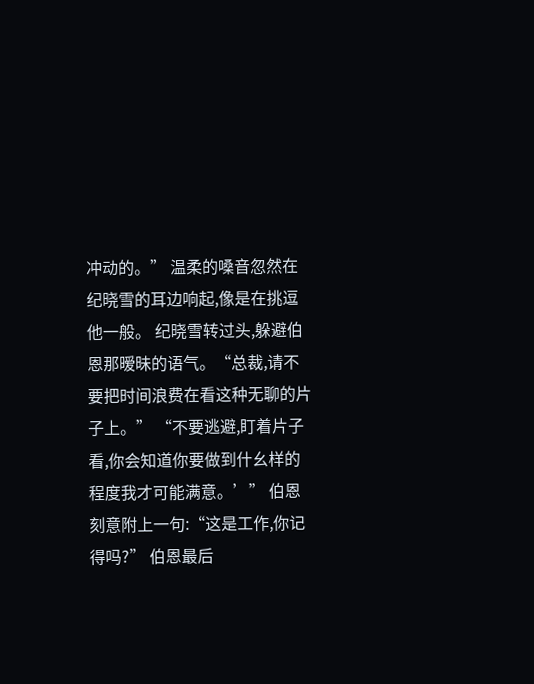冲动的。” 温柔的嗓音忽然在纪晓雪的耳边响起,像是在挑逗他一般。 纪晓雪转过头,躲避伯恩那暧昧的语气。“总裁,请不要把时间浪费在看这种无聊的片子上。” “不要逃避,盯着片子看,你会知道你要做到什幺样的程度我才可能满意。’” 伯恩刻意附上一句:“这是工作,你记得吗?” 伯恩最后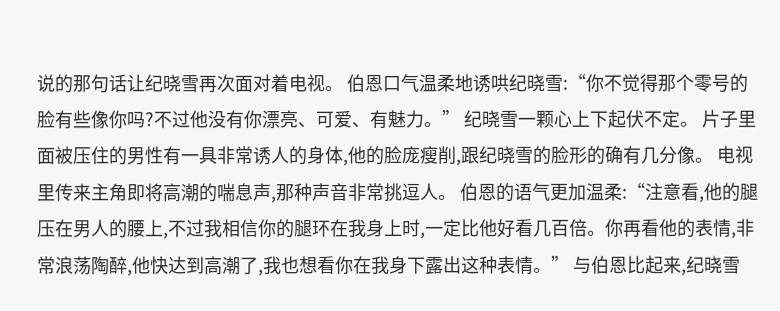说的那句话让纪晓雪再次面对着电视。 伯恩口气温柔地诱哄纪晓雪:“你不觉得那个零号的脸有些像你吗?不过他没有你漂亮、可爱、有魅力。” 纪晓雪一颗心上下起伏不定。 片子里面被压住的男性有一具非常诱人的身体,他的脸庞瘦削,跟纪晓雪的脸形的确有几分像。 电视里传来主角即将高潮的喘息声,那种声音非常挑逗人。 伯恩的语气更加温柔:“注意看,他的腿压在男人的腰上,不过我相信你的腿环在我身上时,一定比他好看几百倍。你再看他的表情,非常浪荡陶醉,他快达到高潮了,我也想看你在我身下露出这种表情。” 与伯恩比起来,纪晓雪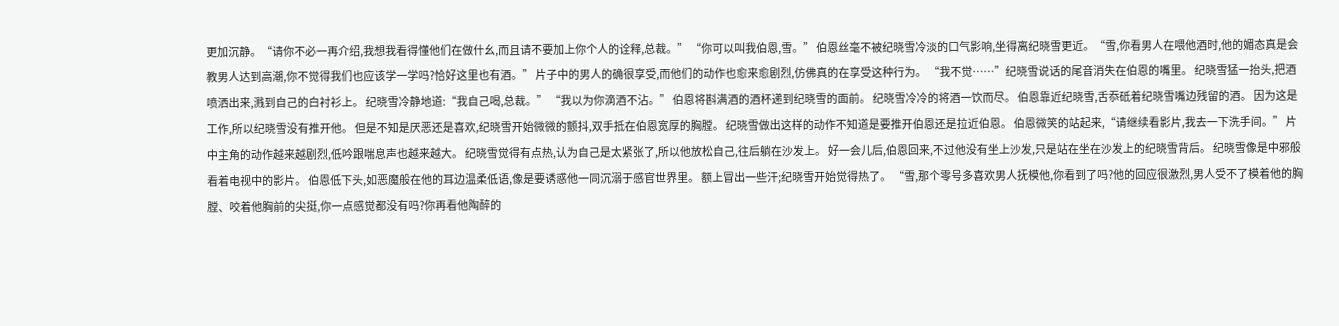更加沉静。“请你不必一再介绍,我想我看得懂他们在做什幺,而且请不要加上你个人的诠释,总裁。” “你可以叫我伯恩,雪。” 伯恩丝毫不被纪晓雪冷淡的口气影响,坐得离纪晓雪更近。“雪,你看男人在喂他酒时,他的媚态真是会教男人达到高潮,你不觉得我们也应该学一学吗?恰好这里也有酒。” 片子中的男人的确很享受,而他们的动作也愈来愈剧烈,仿佛真的在享受这种行为。 “我不觉……”纪晓雪说话的尾音消失在伯恩的嘴里。 纪晓雪猛一抬头,把酒喷洒出来,溅到自己的白衬衫上。 纪晓雪冷静地道:“我自己喝,总裁。” “我以为你滴酒不沾。” 伯恩将斟满酒的酒杯递到纪晓雪的面前。 纪晓雪冷冷的将酒一饮而尽。 伯恩靠近纪晓雪,舌忝砥着纪晓雪嘴边残留的酒。 因为这是工作,所以纪晓雪没有推开他。 但是不知是厌恶还是喜欢,纪晓雪开始微微的颤抖,双手抵在伯恩宽厚的胸膛。 纪晓雪做出这样的动作不知道是要推开伯恩还是拉近伯恩。 伯恩微笑的站起来,“请继续看影片,我去一下洗手间。” 片中主角的动作越来越剧烈,低吟跟喘息声也越来越大。 纪晓雪觉得有点热,认为自己是太紧张了,所以他放松自己,往后躺在沙发上。 好一会儿后,伯恩回来,不过他没有坐上沙发,只是站在坐在沙发上的纪晓雪背后。 纪晓雪像是中邪般看着电视中的影片。 伯恩低下头,如恶魔般在他的耳边温柔低语,像是要诱惑他一同沉溺于感官世界里。 额上冒出一些汗;纪晓雪开始觉得热了。 “雪,那个零号多喜欢男人抚模他,你看到了吗?他的回应很激烈,男人受不了模着他的胸膛、咬着他胸前的尖挺,你一点感觉都没有吗?你再看他陶醉的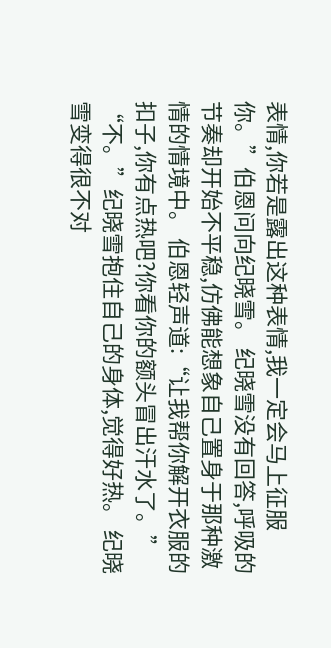表情,你若是露出这种表情,我一定会马上征服你。”伯恩问向纪晓雪。 纪晓雪没有回答,呼吸的节奏却开始不平稳,仿佛能想象自己置身于那种激情的情境中。 伯恩轻声道:“让我帮你解开衣服的扣子,你有点热吧?你看你的额头冒出汗水了。” “不。”纪晓雪抱住自己的身体,觉得好热。 纪晓雪变得很不对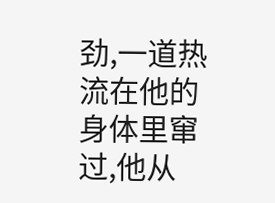劲,一道热流在他的身体里窜过,他从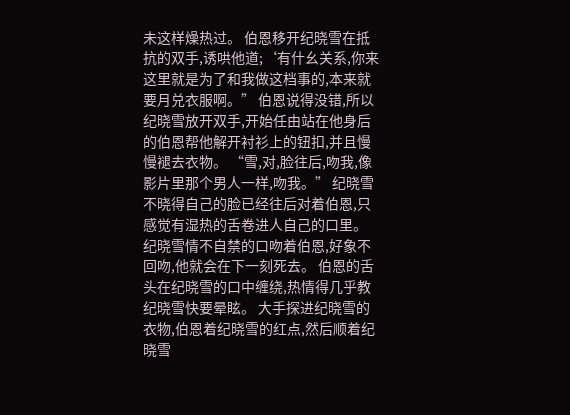未这样燥热过。 伯恩移开纪晓雪在抵抗的双手,诱哄他道;‘有什幺关系,你来这里就是为了和我做这档事的,本来就要月兑衣服啊。” 伯恩说得没错,所以纪晓雪放开双手,开始任由站在他身后的伯恩帮他解开衬衫上的钮扣,并且慢慢褪去衣物。 “雪,对,脸往后,吻我,像影片里那个男人一样,吻我。” 纪晓雪不晓得自己的脸已经往后对着伯恩,只感觉有湿热的舌卷进人自己的口里。 纪晓雪情不自禁的口吻着伯恩,好象不回吻,他就会在下一刻死去。 伯恩的舌头在纪晓雪的口中缠绕,热情得几乎教纪晓雪快要晕眩。 大手探进纪晓雪的衣物,伯恩着纪晓雪的红点,然后顺着纪晓雪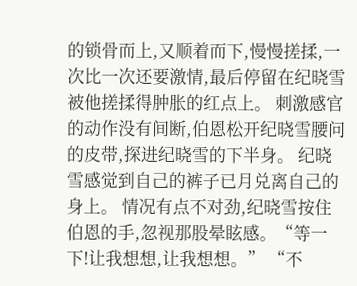的锁骨而上,又顺着而下,慢慢搓揉,一次比一次还要激情,最后停留在纪晓雪被他搓揉得肿胀的红点上。 刺激感官的动作没有间断,伯恩松开纪晓雪腰问的皮带,探进纪晓雪的下半身。 纪晓雪感觉到自己的裤子已月兑离自己的身上。 情况有点不对劲,纪晓雪按住伯恩的手,忽视那股晕眩感。“等一下!让我想想,让我想想。” “不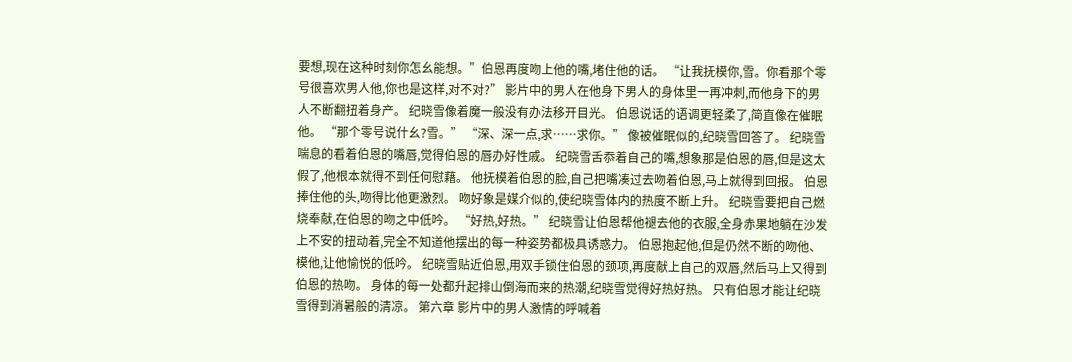要想,现在这种时刻你怎幺能想。”伯恩再度吻上他的嘴,堵住他的话。 “让我抚模你,雪。你看那个零号很喜欢男人他,你也是这样,对不对?” 影片中的男人在他身下男人的身体里一再冲刺,而他身下的男人不断翻扭着身产。 纪晓雪像着魔一般没有办法移开目光。 伯恩说话的语调更轻柔了,简直像在催眠他。 “那个零号说什幺?雪。” “深、深一点,求……求你。” 像被催眠似的,纪晓雪回答了。 纪晓雪喘息的看着伯恩的嘴唇,觉得伯恩的唇办好性戚。 纪晓雪舌忝着自己的嘴,想象那是伯恩的唇,但是这太假了,他根本就得不到任何慰藉。 他抚模着伯恩的脸,自己把嘴凑过去吻着伯恩,马上就得到回报。 伯恩捧住他的头,吻得比他更激烈。 吻好象是媒介似的,使纪晓雪体内的热度不断上升。 纪晓雪要把自己燃烧奉献,在伯恩的吻之中低吟。 “好热,好热。” 纪晓雪让伯恩帮他褪去他的衣服,全身赤果地躺在沙发上不安的扭动着,完全不知道他摆出的每一种姿势都极具诱惑力。 伯恩抱起他,但是仍然不断的吻他、模他,让他愉悦的低吟。 纪晓雪贴近伯恩,用双手锁住伯恩的颈项,再度献上自己的双唇,然后马上又得到伯恩的热吻。 身体的每一处都升起排山倒海而来的热潮,纪晓雪觉得好热好热。 只有伯恩才能让纪晓雪得到消暑般的清凉。 第六章 影片中的男人激情的呼喊着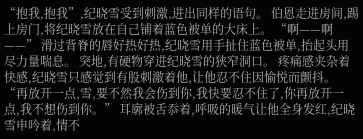“抱我,抱我”,纪晓雪受到刺激,进出同样的语句。 伯恩走进房间,踢上房门,将纪晓雪放在自己铺着蓝色被单的大床上。 “啊——啊——” 滑过背脊的唇好热好热,纪晓雪用手扯住蓝色被单,抬起头用尽力量喘息。 突地,有硬物穿进纪晓雪的狭窄洞口。 疼痛感夹杂着快感,纪晓雪只感觉到有股刺激着他,让他忍不住因愉悦而颤抖。 “再放开一点,雪,要不然我会伤到你,我快要忍不住了,你再放开一点,我不想伤到你。” 耳廓被舌忝着,呼吸的暖气让他全身发红,纪晓雪申吟着,情不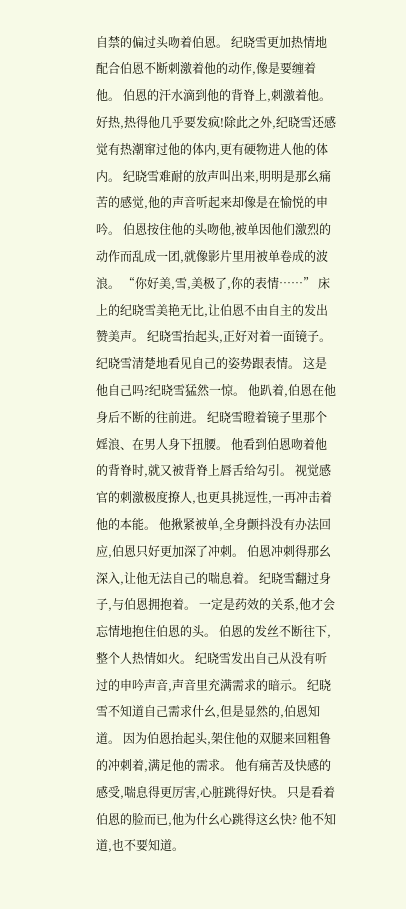自禁的偏过头吻着伯恩。 纪晓雪更加热情地配合伯恩不断刺激着他的动作,像是要缠着他。 伯恩的汗水滴到他的背脊上,刺激着他。 好热,热得他几乎要发疯!除此之外,纪晓雪还感觉有热潮窜过他的体内,更有硬物进人他的体内。 纪晓雪难耐的放声叫出来,明明是那幺痛苦的感觉,他的声音听起来却像是在愉悦的申吟。 伯恩按住他的头吻他,被单因他们激烈的动作而乱成一团,就像影片里用被单卷成的波浪。 “你好美,雪,美极了,你的表情……” 床上的纪晓雪美艳无比,让伯恩不由自主的发出赞美声。 纪晓雪抬起头,正好对着一面镜子。 纪晓雪清楚地看见自己的姿势跟表情。 这是他自己吗?纪晓雪猛然一惊。 他趴着,伯恩在他身后不断的往前进。 纪晓雪瞪着镜子里那个婬浪、在男人身下扭腰。 他看到伯恩吻着他的背脊时,就又被背脊上唇舌给勾引。 视觉感官的刺激极度撩人,也更具挑逗性,一再冲击着他的本能。 他揪紧被单,全身颤抖没有办法回应,伯恩只好更加深了冲刺。 伯恩冲刺得那幺深入,让他无法自己的喘息着。 纪晓雪翻过身子,与伯恩拥抱着。 一定是药效的关系,他才会忘情地抱住伯恩的头。 伯恩的发丝不断往下,整个人热情如火。 纪晓雪发出自己从没有听过的申吟声音,声音里充满需求的暗示。 纪晓雪不知道自己需求什幺,但是显然的,伯恩知道。 因为伯恩抬起头,架住他的双腿来回粗鲁的冲刺着,满足他的需求。 他有痛苦及快感的感受,喘息得更厉害,心脏跳得好快。 只是看着伯恩的脸而已,他为什幺心跳得这幺快? 他不知道,也不要知道。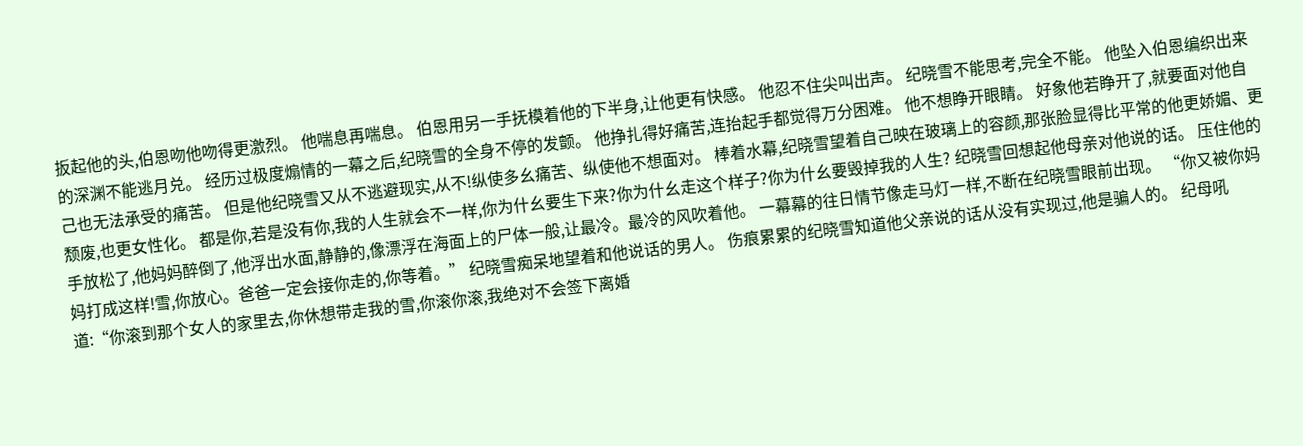扳起他的头,伯恩吻他吻得更激烈。 他喘息再喘息。 伯恩用另一手抚模着他的下半身,让他更有快感。 他忍不住尖叫出声。 纪晓雪不能思考,完全不能。 他坠入伯恩编织出来的深渊不能逃月兑。 经历过极度煽情的一幕之后,纪晓雪的全身不停的发颤。 他挣扎得好痛苦,连抬起手都觉得万分困难。 他不想睁开眼睛。 好象他若睁开了,就要面对他自己也无法承受的痛苦。 但是他纪晓雪又从不逃避现实,从不!纵使多幺痛苦、纵使他不想面对。 棒着水幕,纪晓雪望着自己映在玻璃上的容颜,那张脸显得比平常的他更娇媚、更颓废,也更女性化。 都是你,若是没有你,我的人生就会不一样,你为什幺要生下来?你为什幺走这个样子?你为什幺要毁掉我的人生? 纪晓雪回想起他母亲对他说的话。 压住他的手放松了,他妈妈醉倒了,他浮出水面,静静的,像漂浮在海面上的尸体一般,让最冷。最冷的风吹着他。 一幕幕的往日情节像走马灯一样,不断在纪晓雪眼前出现。 “你又被你妈妈打成这样!雪,你放心。爸爸一定会接你走的,你等着。” 纪晓雪痴呆地望着和他说话的男人。 伤痕累累的纪晓雪知道他父亲说的话从没有实现过,他是骗人的。 纪母吼道:“你滚到那个女人的家里去,你休想带走我的雪,你滚你滚,我绝对不会签下离婚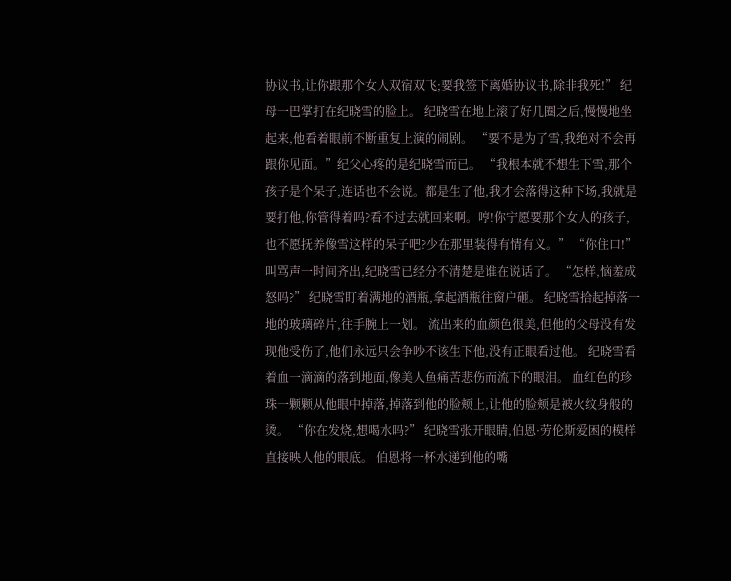协议书,让你跟那个女人双宿双飞;要我签下离婚协议书,除非我死!” 纪母一巴掌打在纪晓雪的脸上。 纪晓雪在地上滚了好几圈之后,慢慢地坐起来,他看着眼前不断重复上演的闹剧。 “要不是为了雪,我绝对不会再跟你见面。”纪父心疼的是纪晓雪而已。 “我根本就不想生下雪,那个孩子是个呆子,连话也不会说。都是生了他,我才会落得这种下场,我就是要打他,你管得着吗?看不过去就回来啊。哼!你宁愿要那个女人的孩子,也不愿抚养像雪这样的呆子吧?少在那里装得有情有义。” “你住口!” 叫骂声一时间齐出,纪晓雪已经分不清楚是谁在说话了。 “怎样,恼羞成怒吗?” 纪晓雪盯着满地的酒瓶,拿起酒瓶往窗户砸。 纪晓雪拾起掉落一地的玻璃碎片,往手腕上一划。 流出来的血颜色很美,但他的父母没有发现他受伤了,他们永远只会争吵不该生下他,没有正眼看过他。 纪晓雪看着血一滴滴的落到地面,像美人鱼痛苦悲伤而流下的眼泪。 血红色的珍珠一颗颗从他眼中掉落,掉落到他的脸颊上,让他的脸颊是被火纹身般的烫。 “你在发烧,想喝水吗?” 纪晓雪张开眼睛,伯恩·劳伦斯爱困的模样直接映人他的眼底。 伯恩将一杯水递到他的嘴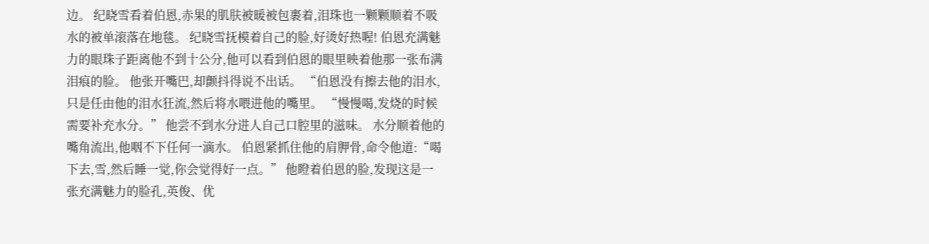边。 纪晓雪看着伯恩,赤果的肌肤被暖被包裹着,泪珠也一颗颗顺着不吸水的被单滚落在地毯。 纪晓雪抚模着自己的脸,好烫好热喔! 伯恩充满魅力的眼珠子距离他不到十公分,他可以看到伯恩的眼里映着他那一张布满泪痕的脸。 他张开嘴巴,却颤抖得说不出话。 “伯恩没有擦去他的泪水,只是任由他的泪水狂流,然后将水喂进他的嘴里。 “慢慢喝,发烧的时候需要补充水分。” 他尝不到水分进人自己口腔里的滋味。 水分顺着他的嘴角流出,他咽不下任何一滴水。 伯恩紧抓住他的肩胛骨,命令他道:“喝下去,雪,然后睡一觉,你会觉得好一点。” 他瞪着伯恩的脸,发现这是一张充满魅力的脸孔,英俊、优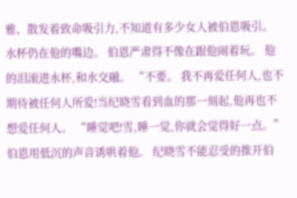雅、散发着致命吸引力,不知道有多少女人被伯恩吸引。 水杯仍在他的嘴边。 伯恩严肃得不像在跟他闹着玩。 他的泪滚进水杯,和水交融。 “不要。 我不再爱任何人,也不期待被任何人所爱!当纪晓雪看到血的那一刻起,他再也不想爱任何人。 “睡觉吧!雪,睡一觉,你就会觉得好一点。”伯恩用低沉的声音诱哄着他。 纪晓雪不能忍受的推开伯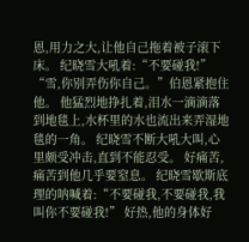恩,用力之大,让他自己拖着被子滚下床。 纪晓雪大吼着:“不要碰我!” “雪,你别弄伤你自己。”伯恩紧抱住他。 他猛烈地挣扎着,泪水一滴滴落到地毯上,水杯里的水也流出来弄湿地毯的一角。 纪晓雪不断大吼大叫,心里颇受冲击,直到不能忍受。 好痛苦,痛苦到他几乎要窒息。 纪晓雪歇斯底理的呐喊着:“不要碰我,不要碰我,我叫你不要碰我!” 好热,他的身体好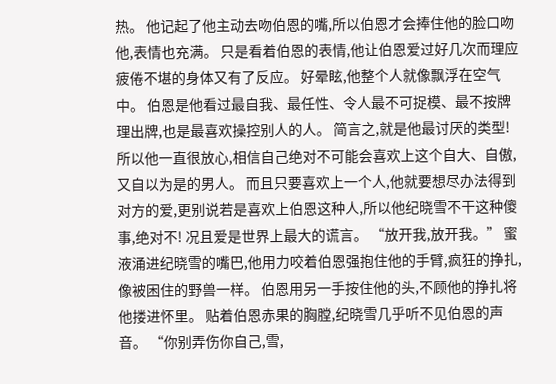热。 他记起了他主动去吻伯恩的嘴,所以伯恩才会捧住他的脸口吻他,表情也充满。 只是看着伯恩的表情,他让伯恩爱过好几次而理应疲倦不堪的身体又有了反应。 好晕眩,他整个人就像飘浮在空气中。 伯恩是他看过最自我、最任性、令人最不可捉模、最不按牌理出牌,也是最喜欢操控别人的人。 简言之,就是他最讨厌的类型! 所以他一直很放心,相信自己绝对不可能会喜欢上这个自大、自傲,又自以为是的男人。 而且只要喜欢上一个人,他就要想尽办法得到对方的爱,更别说若是喜欢上伯恩这种人,所以他纪晓雪不干这种傻事,绝对不! 况且爱是世界上最大的谎言。 “放开我,放开我。” 蜜液涌进纪晓雪的嘴巴,他用力咬着伯恩强抱住他的手臂,疯狂的挣扎,像被困住的野兽一样。 伯恩用另一手按住他的头,不顾他的挣扎将他搂进怀里。 贴着伯恩赤果的胸膛,纪晓雪几乎听不见伯恩的声音。 “你别弄伤你自己,雪,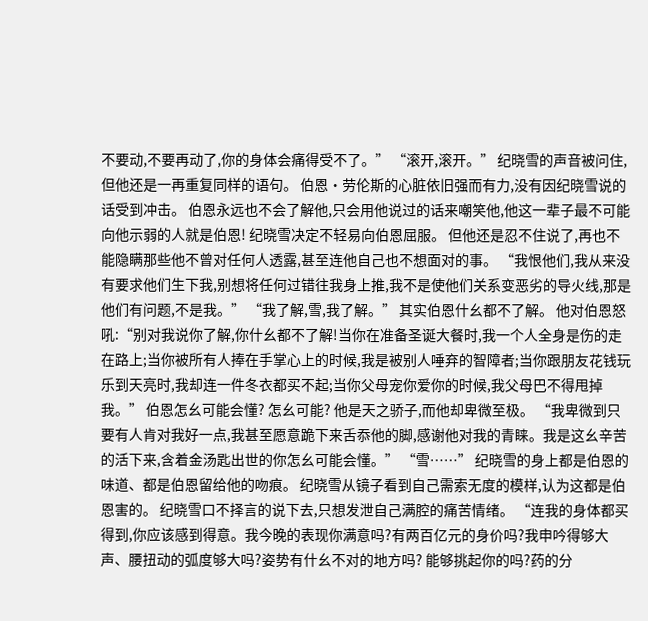不要动,不要再动了,你的身体会痛得受不了。” “滚开,滚开。” 纪晓雪的声音被问住,但他还是一再重复同样的语句。 伯恩·劳伦斯的心脏依旧强而有力,没有因纪晓雪说的话受到冲击。 伯恩永远也不会了解他,只会用他说过的话来嘲笑他,他这一辈子最不可能向他示弱的人就是伯恩! 纪晓雪决定不轻易向伯恩屈服。 但他还是忍不住说了,再也不能隐瞒那些他不曾对任何人透露,甚至连他自己也不想面对的事。 “我恨他们,我从来没有要求他们生下我,别想将任何过错往我身上推,我不是使他们关系变恶劣的导火线,那是他们有问题,不是我。” “我了解,雪,我了解。” 其实伯恩什幺都不了解。 他对伯恩怒吼:“别对我说你了解,你什幺都不了解!当你在准备圣诞大餐时,我一个人全身是伤的走在路上;当你被所有人捧在手掌心上的时候,我是被别人唾弃的智障者;当你跟朋友花钱玩乐到天亮时,我却连一件冬衣都买不起;当你父母宠你爱你的时候,我父母巴不得甩掉我。” 伯恩怎幺可能会懂? 怎幺可能? 他是天之骄子,而他却卑微至极。 “我卑微到只要有人肯对我好一点,我甚至愿意跪下来舌忝他的脚,感谢他对我的青睐。我是这幺辛苦的活下来,含着金汤匙出世的你怎幺可能会懂。” “雪……” 纪晓雪的身上都是伯恩的味道、都是伯恩留给他的吻痕。 纪晓雪从镜子看到自己需索无度的模样,认为这都是伯恩害的。 纪晓雪口不择言的说下去,只想发泄自己满腔的痛苦情绪。 “连我的身体都买得到,你应该感到得意。我今晚的表现你满意吗?有两百亿元的身价吗?我申吟得够大声、腰扭动的弧度够大吗?姿势有什幺不对的地方吗? 能够挑起你的吗?药的分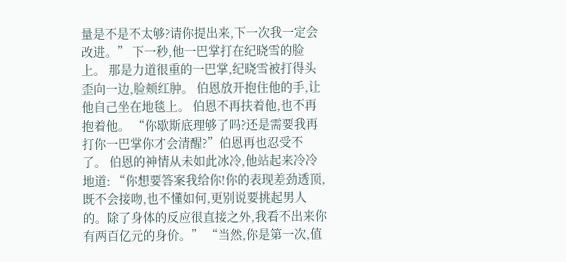量是不是不太够?请你提出来,下一次我一定会改进。” 下一秒,他一巴掌打在纪晓雪的脸上。 那是力道很重的一巴掌,纪晓雪被打得头歪向一边,脸颊红肿。 伯恩放开抱住他的手,让他自己坐在地毯上。 伯恩不再扶着他,也不再抱着他。 “你歇斯底理够了吗?还是需要我再打你一巴掌你才会清醒?”伯恩再也忍受不了。 伯恩的神情从未如此冰冷,他站起来冷冷地道: “你想要答案我给你!你的表现差劲透顶,既不会接吻,也不懂如何,更别说要挑起男人的。除了身体的反应很直接之外,我看不出来你有两百亿元的身价。” “当然,你是第一次,值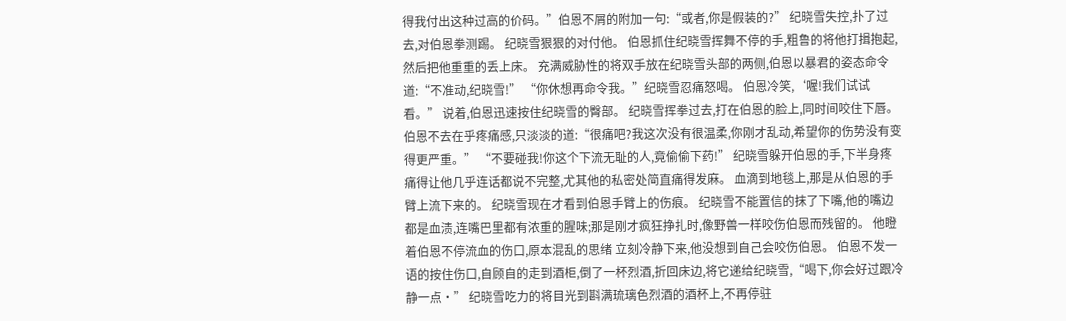得我付出这种过高的价码。”伯恩不屑的附加一句:“或者,你是假装的?” 纪晓雪失控,扑了过去,对伯恩拳测踢。 纪晓雪狠狠的对付他。 伯恩抓住纪晓雪挥舞不停的手,粗鲁的将他打揖抱起,然后把他重重的丢上床。 充满威胁性的将双手放在纪晓雪头部的两侧,伯恩以暴君的姿态命令道:“不准动,纪晓雪!” “你休想再命令我。”纪晓雪忍痛怒喝。 伯恩冷笑,‘喔!我们试试看。” 说着,伯恩迅速按住纪晓雪的臀部。 纪晓雪挥拳过去,打在伯恩的脸上,同时间咬住下唇。 伯恩不去在乎疼痛感,只淡淡的道:“很痛吧?我这次没有很温柔,你刚才乱动,希望你的伤势没有变得更严重。” “不要碰我!你这个下流无耻的人,竟偷偷下药!” 纪晓雪躲开伯恩的手,下半身疼痛得让他几乎连话都说不完整,尤其他的私密处简直痛得发麻。 血滴到地毯上,那是从伯恩的手臂上流下来的。 纪晓雪现在才看到伯恩手臂上的伤痕。 纪晓雪不能置信的抹了下嘴,他的嘴边都是血渍,连嘴巴里都有浓重的腥味;那是刚才疯狂挣扎时,像野兽一样咬伤伯恩而残留的。 他瞪着伯恩不停流血的伤口,原本混乱的思绪 立刻冷静下来,他没想到自己会咬伤伯恩。 伯恩不发一语的按住伤口,自顾自的走到酒柜,倒了一杯烈酒,折回床边,将它递给纪晓雪,“喝下,你会好过跟冷静一点·” 纪晓雪吃力的将目光到斟满琉璃色烈酒的酒杯上,不再停驻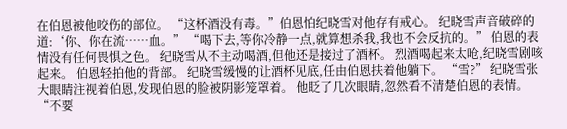在伯恩被他咬伤的部位。 “这杯酒没有毒。”伯恩怕纪晓雪对他存有戒心。 纪晓雪声音破碎的道:‘你、你在流……血。” “喝下去,等你冷静一点,就算想杀我,我也不会反抗的。” 伯恩的表情没有任何畏惧之色。 纪晓雪从不主动喝酒,但他还是接过了酒杯。 烈酒喝起来太呛,纪晓雪剧咳起来。 伯恩轻拍他的背部。 纪晓雪缓慢的让酒杯见底,任由伯恩扶着他躺下。 “雪?” 纪晓雪张大眼睛注视着伯恩,发现伯恩的脸被阴影笼罩着。 他眨了几次眼睛,忽然看不清楚伯恩的表情。 “不要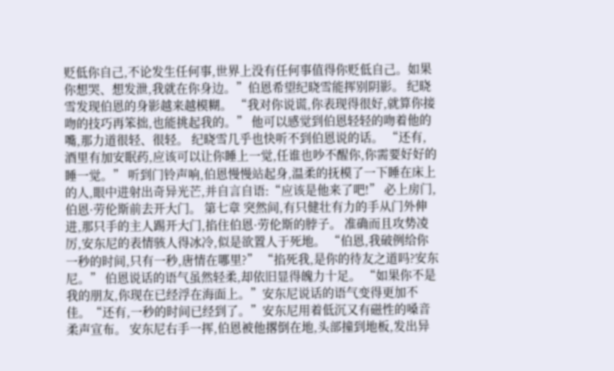贬低你自己,不论发生任何事,世界上没有任何事值得你贬低自己。如果你想哭、想发泄,我就在你身边。”伯恩希望纪晓雪能挥别阴影。 纪晓雪发现伯恩的身影越来越模糊。 “我对你说谎,你表现得很好,就算你接吻的技巧再笨拙,也能挑起我的。” 他可以感觉到伯恩轻轻的吻着他的嘴,那力道很轻、很轻。 纪晓雪几乎也快听不到伯恩说的话。 “还有,酒里有加安眠药,应该可以让你睡上一觉,任谁也吵不醒你,你需要好好的睡一觉。” 听到门铃声响,伯恩慢慢站起身,温柔的抚模了一下睡在床上的人,眼中进射出奇异光芒,并自言自语:“应该是他来了吧!” 必上房门,伯恩·劳伦斯前去开大门。 第七章 突然间,有只健壮有力的手从门外伸进,那只手的主人踢开大门,掐住伯恩·劳伦斯的脖子。 准确而且攻势凌厉,安东尼的表情骇人得冰冷,似是欲置人于死地。 “伯恩,我破例给你一秒的时间,只有一秒,唐情在哪里?” “掐死我,是你的待友之道吗?安东尼。” 伯恩说话的语气虽然轻柔,却依旧显得魄力十足。 “如果你不是我的朋友,你现在已经浮在海面上。”安东尼说话的语气变得更加不佳。“还有,一秒的时间已经到了。”安东尼用着低沉又有磁性的嗓音柔声宣布。 安东尼右手一挥,伯恩被他撂倒在地,头部撞到地板,发出异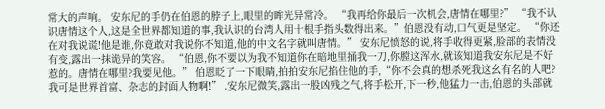常大的声响。 安东尼的手仍在伯恩的脖子上,眼里的眸光异常冷。 “我再给你最后一次机会,唐情在哪里?” “我不认识唐情这个人,这是全世界都知道的事,我认识的台湾人用十根手指头数得出来。”伯恩没有动,口气更是坚定。 “你还在对我说谎!他是谁,你竟敢对我说你不知道,他的中文名字就叫唐情。” 安东尼愤怒的说,将手收得更紧,脸部的表情没有变,露出一抹诡异的笑容。 “伯恩,你不要以为我不知道你在暗地里捅我一刀,你膛这浑水,就该知道我安东尼是不好惹的。唐情在哪里?我要见他。” 伯恩眨了一下眼睛,拍拍安东尼掐住他的手,“你不会真的想杀死我这幺有名的人吧?我可是世界首富、杂志的封面人物啊!” .安东尼微笑,露出一股凶残之气,将手松开,下一秒,他猛力一击,伯恩的头部就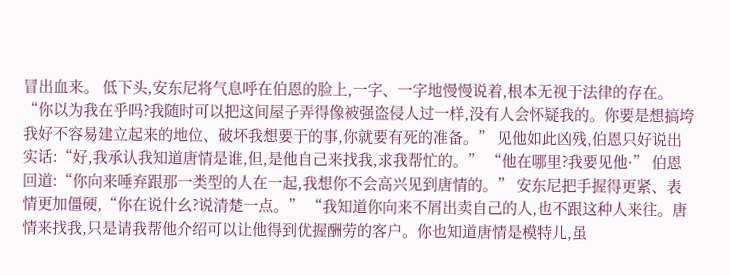冒出血来。 低下头,安东尼将气息呼在伯恩的脸上,一字、一字地慢慢说着,根本无视于法律的存在。 “你以为我在乎吗?我随时可以把这间屋子弄得像被强盗侵人过一样,没有人会怀疑我的。你要是想搞垮我好不容易建立起来的地位、破坏我想要于的事,你就要有死的准备。” 见他如此凶残,伯恩只好说出实话:“好,我承认我知道唐情是谁,但,是他自己来找我,求我帮忙的。” “他在哪里?我要见他·” 伯恩回道:“你向来唾弃跟那一类型的人在一起,我想你不会高兴见到唐情的。” 安东尼把手握得更紧、表情更加僵硬,“你在说什幺?说清楚一点。” “我知道你向来不屑出卖自己的人,也不跟这种人来往。唐情来找我,只是请我帮他介绍可以让他得到优握酬劳的客户。你也知道唐情是模特儿,虽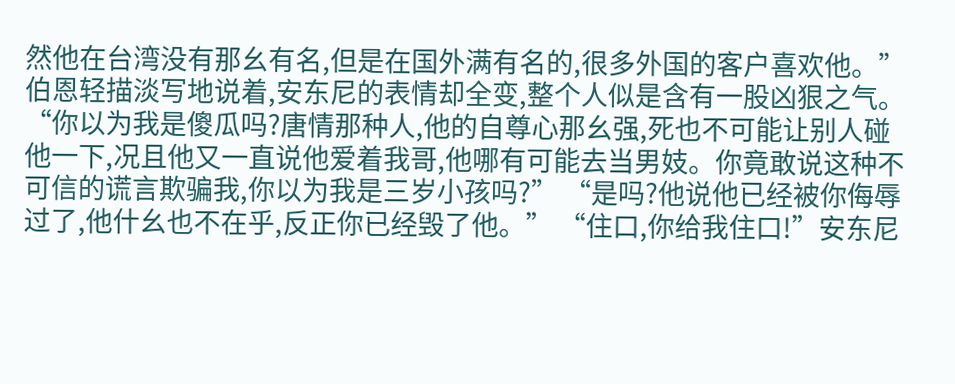然他在台湾没有那幺有名,但是在国外满有名的,很多外国的客户喜欢他。” 伯恩轻描淡写地说着,安东尼的表情却全变,整个人似是含有一股凶狠之气。 “你以为我是傻瓜吗?唐情那种人,他的自尊心那幺强,死也不可能让别人碰他一下,况且他又一直说他爱着我哥,他哪有可能去当男妓。你竟敢说这种不可信的谎言欺骗我,你以为我是三岁小孩吗?” “是吗?他说他已经被你侮辱过了,他什幺也不在乎,反正你已经毁了他。” “住口,你给我住口!”安东尼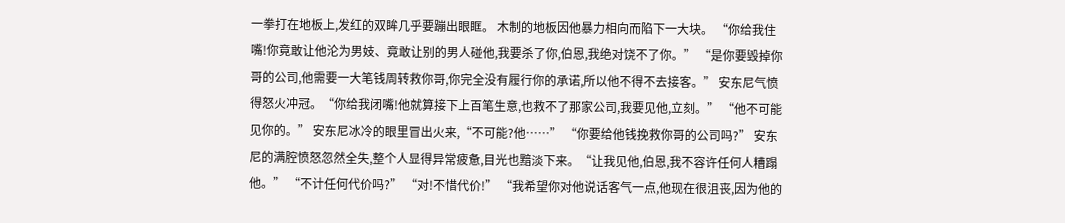一拳打在地板上,发红的双眸几乎要蹦出眼眶。 木制的地板因他暴力相向而陷下一大块。 “你给我住嘴!你竟敢让他沦为男妓、竟敢让别的男人碰他,我要杀了你,伯恩,我绝对饶不了你。” “是你要毁掉你哥的公司,他需要一大笔钱周转救你哥,你完全没有履行你的承诺,所以他不得不去接客。” 安东尼气愤得怒火冲冠。“你给我闭嘴!他就算接下上百笔生意,也救不了那家公司,我要见他,立刻。” “他不可能见你的。” 安东尼冰冷的眼里冒出火来,“不可能?他……” “你要给他钱挽救你哥的公司吗?” 安东尼的满腔愤怒忽然全失,整个人显得异常疲惫,目光也黯淡下来。“让我见他,伯恩,我不容许任何人糟蹋他。” “不计任何代价吗?” “对!不惜代价!” “我希望你对他说话客气一点,他现在很沮丧,因为他的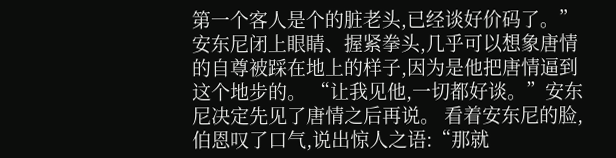第一个客人是个的脏老头,已经谈好价码了。” 安东尼闭上眼睛、握紧拳头,几乎可以想象唐情的自尊被踩在地上的样子,因为是他把唐情逼到这个地步的。 “让我见他,一切都好谈。”安东尼决定先见了唐情之后再说。 看着安东尼的脸,伯恩叹了口气,说出惊人之语:“那就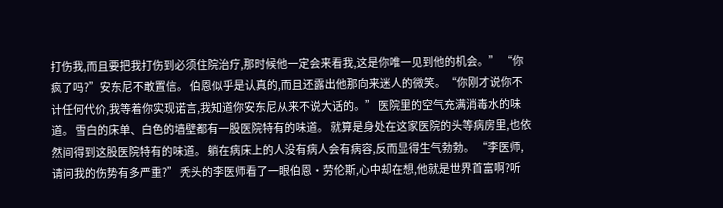打伤我,而且要把我打伤到必须住院治疗,那时候他一定会来看我,这是你唯一见到他的机会。” “你疯了吗?”安东尼不敢置信。 伯恩似乎是认真的,而且还露出他那向来迷人的微笑。“你刚才说你不计任何代价,我等着你实现诺言,我知道你安东尼从来不说大话的。” 医院里的空气充满消毒水的味道。 雪白的床单、白色的墙壁都有一股医院特有的味道。 就算是身处在这家医院的头等病房里,也依然间得到这股医院特有的味道。 躺在病床上的人没有病人会有病容,反而显得生气勃勃。 “李医师,请问我的伤势有多严重?” 秃头的李医师看了一眼伯恩·劳伦斯,心中却在想,他就是世界首富啊?听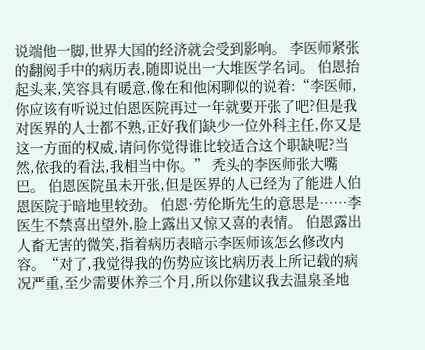说端他一脚,世界大国的经济就会受到影响。 李医师紧张的翻阅手中的病历表,随即说出一大堆医学名词。 伯恩抬起头来,笑容具有暖意,像在和他闲聊似的说着:“李医师,你应该有听说过伯恩医院再过一年就要开张了吧?但是我对医界的人士都不熟,正好我们缺少一位外科主任,你又是这一方面的权威,请问你觉得谁比较适合这个职缺呢?当然,依我的看法,我相当中你。” 秃头的李医师张大嘴巴。 伯恩医院虽未开张,但是医界的人已经为了能进人伯恩医院于暗地里较劲。 伯恩·劳伦斯先生的意思是……李医生不禁喜出望外,脸上露出又惊又喜的表情。 伯恩露出人畜无害的微笑,指着病历表暗示李医师该怎幺修改内容。“对了,我觉得我的伤势应该比病历表上所记载的病况严重,至少需要休养三个月,所以你建议我去温泉圣地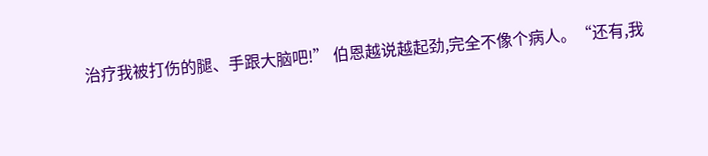治疗我被打伤的腿、手跟大脑吧!” 伯恩越说越起劲,完全不像个病人。“还有,我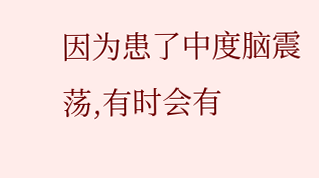因为患了中度脑震荡,有时会有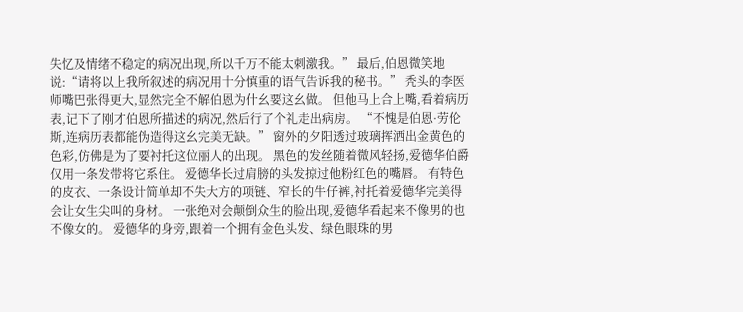失忆及情绪不稳定的病况出现,所以千万不能太刺激我。” 最后,伯恩微笑地说:“请将以上我所叙述的病况用十分慎重的语气告诉我的秘书。” 秃头的李医师嘴巴张得更大,显然完全不解伯恩为什幺要这幺做。 但他马上合上嘴,看着病历表,记下了刚才伯恩所描述的病况,然后行了个礼走出病房。 “不愧是伯恩·劳伦斯,连病历表都能伪造得这幺完美无缺。” 窗外的夕阳透过玻璃挥洒出金黄色的色彩,仿佛是为了要衬托这位丽人的出现。 黑色的发丝随着微风轻扬,爱德华伯爵仅用一条发带将它系住。 爱德华长过肩膀的头发掠过他粉红色的嘴唇。 有特色的皮衣、一条设计简单却不失大方的项链、窄长的牛仔裤,衬托着爱德华完美得会让女生尖叫的身材。 一张绝对会颠倒众生的脸出现,爱德华看起来不像男的也不像女的。 爱德华的身旁,跟着一个拥有金色头发、绿色眼珠的男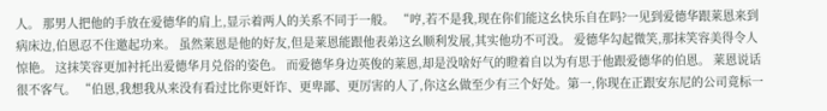人。 那男人把他的手放在爱德华的肩上,显示着两人的关系不同于一般。 “哼,若不是我,现在你们能这幺快乐自在吗?一见到爱德华跟莱恩来到病床边,伯恩忍不住邀起功来。 虽然莱恩是他的好友,但是莱恩能跟他表弟这幺顺利发展,其实他功不可没。 爱德华勾起微笑,那抹笑容美得令人惊艳。 这抹笑容更加衬托出爱德华月兑俗的姿色。 而爱德华身边英俊的莱恩,却是没啥好气的瞪着自以为有思于他跟爱德华的伯恩。 莱恩说话很不客气。 “伯恩,我想我从来没有看过比你更奸诈、更卑鄙、更厉害的人了,你这幺做至少有三个好处。第一,你现在正跟安东尼的公司竟标一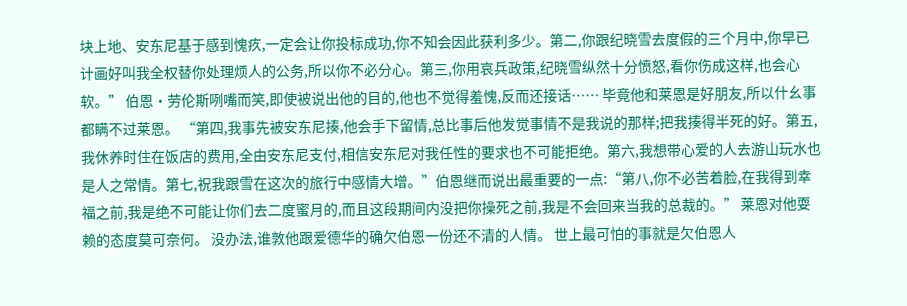块上地、安东尼基于感到愧疚,一定会让你投标成功,你不知会因此获利多少。第二,你跟纪晓雪去度假的三个月中,你早已计画好叫我全权替你处理烦人的公务,所以你不必分心。第三,你用哀兵政策,纪晓雪纵然十分愤怒,看你伤成这样,也会心软。” 伯恩·劳伦斯咧嘴而笑,即使被说出他的目的,他也不觉得羞愧,反而还接话…… 毕竟他和莱恩是好朋友,所以什幺事都瞒不过莱恩。 “第四,我事先被安东尼揍,他会手下留情,总比事后他发觉事情不是我说的那样;把我揍得半死的好。第五,我休养时住在饭店的费用,全由安东尼支付,相信安东尼对我任性的要求也不可能拒绝。第六,我想带心爱的人去游山玩水也是人之常情。第七,祝我跟雪在这次的旅行中感情大增。”伯恩继而说出最重要的一点:“第八,你不必苦着脸,在我得到幸福之前,我是绝不可能让你们去二度蜜月的,而且这段期间内没把你操死之前,我是不会回来当我的总裁的。” 莱恩对他耍赖的态度莫可奈何。 没办法,谁敦他跟爱德华的确欠伯恩一份还不清的人情。 世上最可怕的事就是欠伯恩人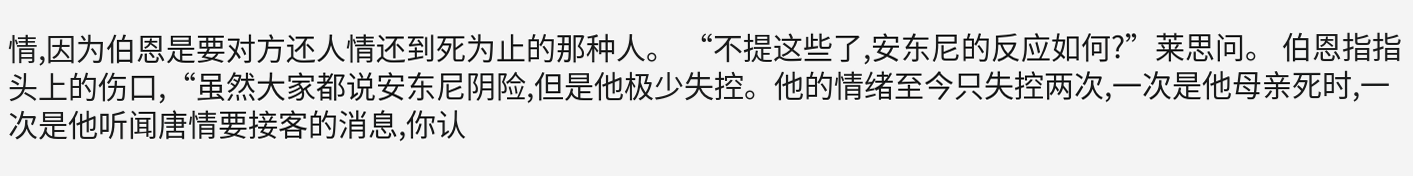情,因为伯恩是要对方还人情还到死为止的那种人。 “不提这些了,安东尼的反应如何?”莱思问。 伯恩指指头上的伤口,“虽然大家都说安东尼阴险,但是他极少失控。他的情绪至今只失控两次,一次是他母亲死时,一次是他听闻唐情要接客的消息,你认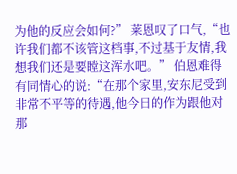为他的反应会如何?” 莱恩叹了口气,“也许我们都不该管这档事,不过基于友情,我想我们还是要瞠这浑水吧。” 伯恩难得有同情心的说:“在那个家里,安东尼受到非常不平等的待遇,他今日的作为跟他对那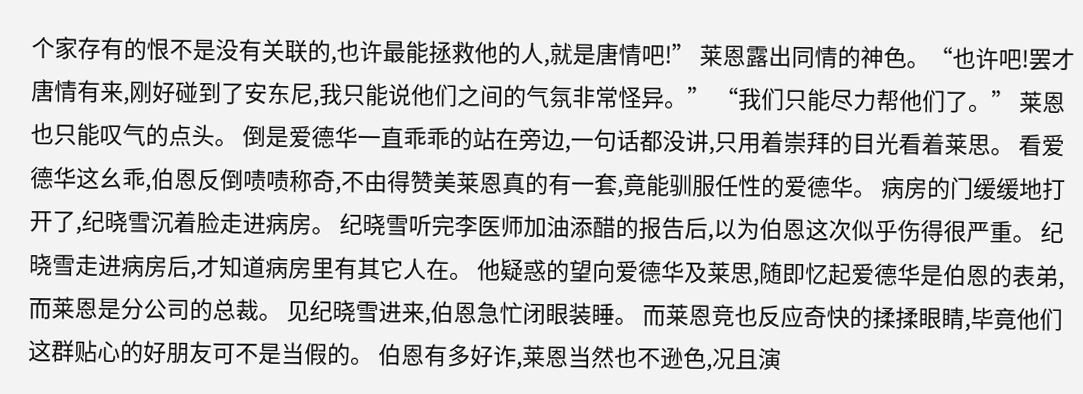个家存有的恨不是没有关联的,也许最能拯救他的人,就是唐情吧!” 莱恩露出同情的神色。“也许吧!罢才唐情有来,刚好碰到了安东尼,我只能说他们之间的气氛非常怪异。” “我们只能尽力帮他们了。” 莱恩也只能叹气的点头。 倒是爱德华一直乖乖的站在旁边,一句话都没讲,只用着崇拜的目光看着莱思。 看爱德华这幺乖,伯恩反倒啧啧称奇,不由得赞美莱恩真的有一套,竟能驯服任性的爱德华。 病房的门缓缓地打开了,纪晓雪沉着脸走进病房。 纪晓雪听完李医师加油添醋的报告后,以为伯恩这次似乎伤得很严重。 纪晓雪走进病房后,才知道病房里有其它人在。 他疑惑的望向爱德华及莱思,随即忆起爱德华是伯恩的表弟,而莱恩是分公司的总裁。 见纪晓雪进来,伯恩急忙闭眼装睡。 而莱恩竞也反应奇快的揉揉眼睛,毕竟他们这群贴心的好朋友可不是当假的。 伯恩有多好诈,莱恩当然也不逊色,况且演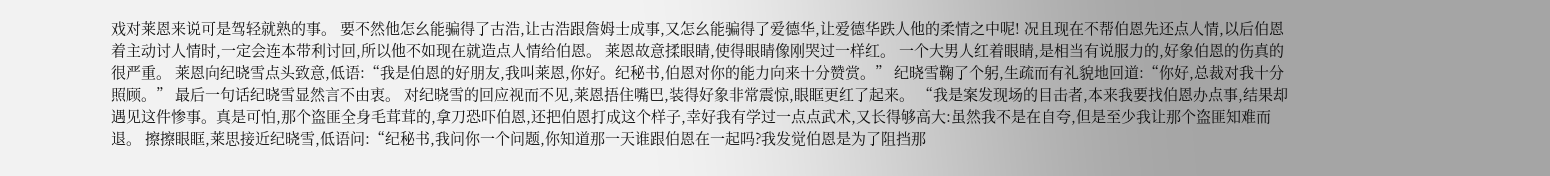戏对莱恩来说可是驾轻就熟的事。 要不然他怎幺能骗得了古浩,让古浩跟詹姆士成事,又怎幺能骗得了爱德华,让爱德华跌人他的柔情之中呢! 况且现在不帮伯恩先还点人情,以后伯恩着主动讨人情时,一定会连本带利讨回,所以他不如现在就造点人情给伯恩。 莱恩故意揉眼睛,使得眼睛像刚哭过一样红。 一个大男人红着眼睛,是相当有说服力的,好象伯恩的伤真的很严重。 莱恩向纪晓雪点头致意,低语:“我是伯恩的好朋友,我叫莱恩,你好。纪秘书,伯恩对你的能力向来十分赞赏。” 纪晓雪鞠了个躬,生疏而有礼貌地回道:“你好,总裁对我十分照顾。” 最后一句话纪晓雪显然言不由衷。 对纪晓雪的回应视而不见,莱恩捂住嘴巴,装得好象非常震惊,眼眶更红了起来。 “我是案发现场的目击者,本来我要找伯恩办点事,结果却遇见这件惨事。真是可怕,那个盗匪全身毛茸茸的,拿刀恐吓伯恩,还把伯恩打成这个样子,幸好我有学过一点点武术,又长得够高大:虽然我不是在自夸,但是至少我让那个盗匪知难而退。 擦擦眼眶,莱思接近纪晓雪,低语问:“纪秘书,我问你一个问题,你知道那一天谁跟伯恩在一起吗?我发觉伯恩是为了阻挡那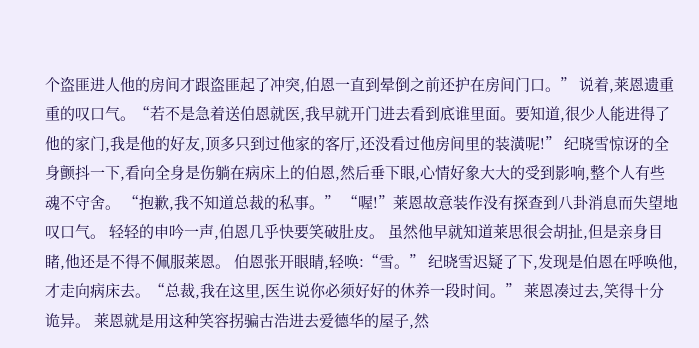个盗匪进人他的房间才跟盗匪起了冲突,伯恩一直到晕倒之前还护在房间门口。” 说着,莱恩遗重重的叹口气。“若不是急着送伯恩就医,我早就开门进去看到底谁里面。要知道,很少人能进得了他的家门,我是他的好友,顶多只到过他家的客厅,还没看过他房间里的装潢呢!” 纪晓雪惊讶的全身颤抖一下,看向全身是伤躺在病床上的伯恩,然后垂下眼,心情好象大大的受到影响,整个人有些魂不守舍。 “抱歉,我不知道总裁的私事。” “喔!”莱恩故意装作没有探查到八卦消息而失望地叹口气。 轻轻的申吟一声,伯恩几乎快要笑破肚皮。 虽然他早就知道莱思很会胡扯,但是亲身目睹,他还是不得不佩服莱恩。 伯恩张开眼睛,轻唤:“雪。” 纪晓雪迟疑了下,发现是伯恩在呼唤他,才走向病床去。“总裁,我在这里,医生说你必须好好的休养一段时间。” 莱恩凑过去,笑得十分诡异。 莱恩就是用这种笑容拐骗古浩进去爱德华的屋子,然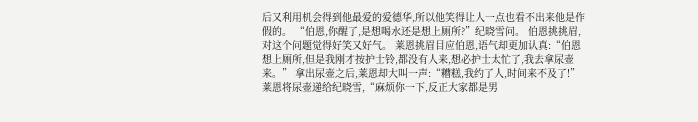后又利用机会得到他最爱的爱德华,所以他笑得让人一点也看不出来他是作假的。 “伯恩,你醒了,是想喝水还是想上厕所?”纪晓雪问。 伯恩挑挑眉,对这个问题觉得好笑又好气。 莱恩挑眉目应伯恩,语气却更加认真:“伯恩想上厕所,但是我刚才按护士铃,都没有人来,想必护士太忙了,我去拿尿壶来。” 拿出尿壶之后,莱恩却大叫一声:“糟糕,我约了人,时间来不及了!” 莱恩将尿壶递给纪晓雪,“麻烦你一下,反正大家都是男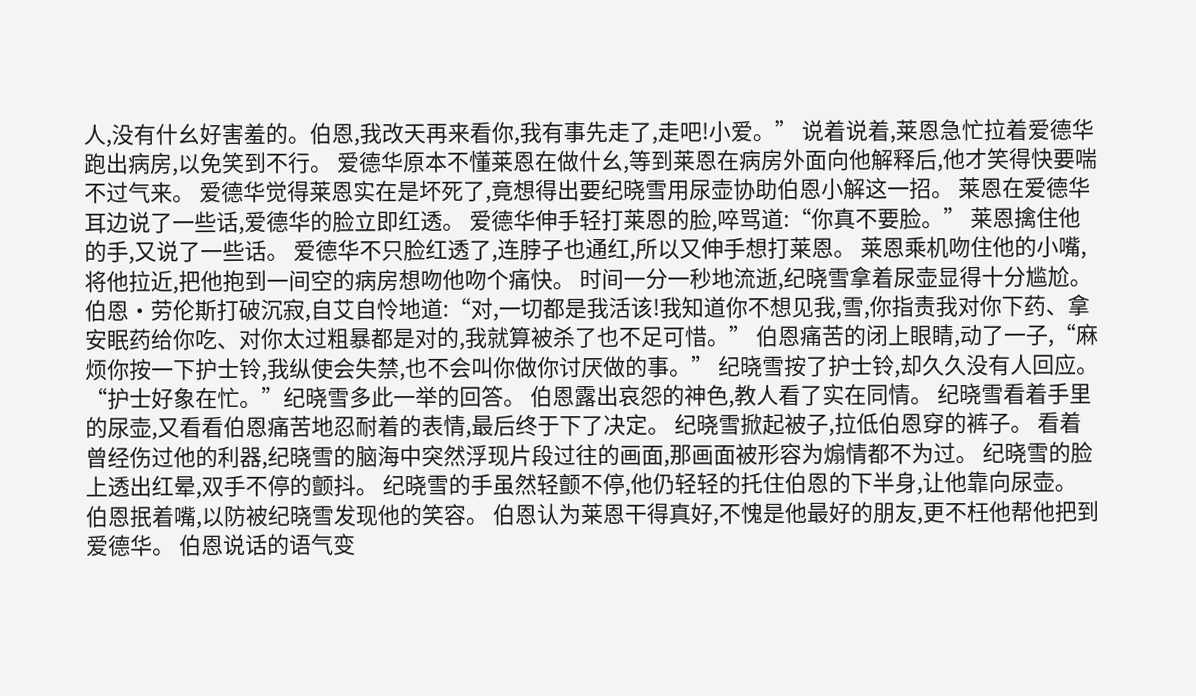人,没有什幺好害羞的。伯恩,我改天再来看你,我有事先走了,走吧!小爱。” 说着说着,莱恩急忙拉着爱德华跑出病房,以免笑到不行。 爱德华原本不懂莱恩在做什幺,等到莱恩在病房外面向他解释后,他才笑得快要喘不过气来。 爱德华觉得莱恩实在是坏死了,竟想得出要纪晓雪用尿壶协助伯恩小解这一招。 莱恩在爱德华耳边说了一些话,爱德华的脸立即红透。 爱德华伸手轻打莱恩的脸,啐骂道:“你真不要脸。” 莱恩擒住他的手,又说了一些话。 爱德华不只脸红透了,连脖子也通红,所以又伸手想打莱恩。 莱恩乘机吻住他的小嘴,将他拉近,把他抱到一间空的病房想吻他吻个痛快。 时间一分一秒地流逝,纪晓雪拿着尿壶显得十分尴尬。 伯恩·劳伦斯打破沉寂,自艾自怜地道:“对,一切都是我活该!我知道你不想见我,雪,你指责我对你下药、拿安眠药给你吃、对你太过粗暴都是对的,我就算被杀了也不足可惜。” 伯恩痛苦的闭上眼睛,动了一子,“麻烦你按一下护士铃,我纵使会失禁,也不会叫你做你讨厌做的事。” 纪晓雪按了护士铃,却久久没有人回应。 “护士好象在忙。”纪晓雪多此一举的回答。 伯恩露出哀怨的神色,教人看了实在同情。 纪晓雪看着手里的尿壶,又看看伯恩痛苦地忍耐着的表情,最后终于下了决定。 纪晓雪掀起被子,拉低伯恩穿的裤子。 看着曾经伤过他的利器,纪晓雪的脑海中突然浮现片段过往的画面,那画面被形容为煽情都不为过。 纪晓雪的脸上透出红晕,双手不停的颤抖。 纪晓雪的手虽然轻颤不停,他仍轻轻的托住伯恩的下半身,让他靠向尿壶。 伯恩抿着嘴,以防被纪晓雪发现他的笑容。 伯恩认为莱恩干得真好,不愧是他最好的朋友,更不枉他帮他把到爱德华。 伯恩说话的语气变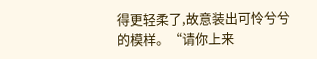得更轻柔了,故意装出可怜兮兮的模样。“请你上来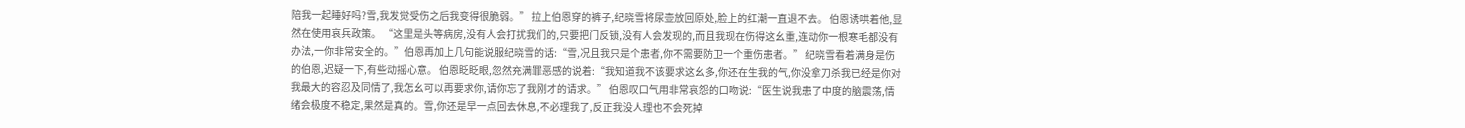陪我一起睡好吗?雪,我发觉受伤之后我变得很脆弱。” 拉上伯恩穿的裤子,纪晓雪将尿壶放回原处,脸上的红潮一直退不去。 伯恩诱哄着他,显然在使用哀兵政策。 “这里是头等病房,没有人会打扰我们的,只要把门反锁,没有人会发现的,而且我现在伤得这幺重,连动你一根寒毛都没有办法,一你非常安全的。”伯恩再加上几句能说服纪晓雪的话:“雪,况且我只是个患者,你不需要防卫一个重伤患者。” 纪晓雪看着满身是伤的伯恩,迟疑一下,有些动摇心意。 伯恩眨眨眼,忽然充满罪恶感的说着:“我知道我不该要求这幺多,你还在生我的气,你没拿刀杀我已经是你对我最大的容忍及同情了,我怎幺可以再要求你,请你忘了我刚才的请求。” 伯恩叹口气用非常哀怨的口吻说:“医生说我患了中度的脑震荡,情绪会极度不稳定,果然是真的。雪,你还是早一点回去休息,不必理我了,反正我没人理也不会死掉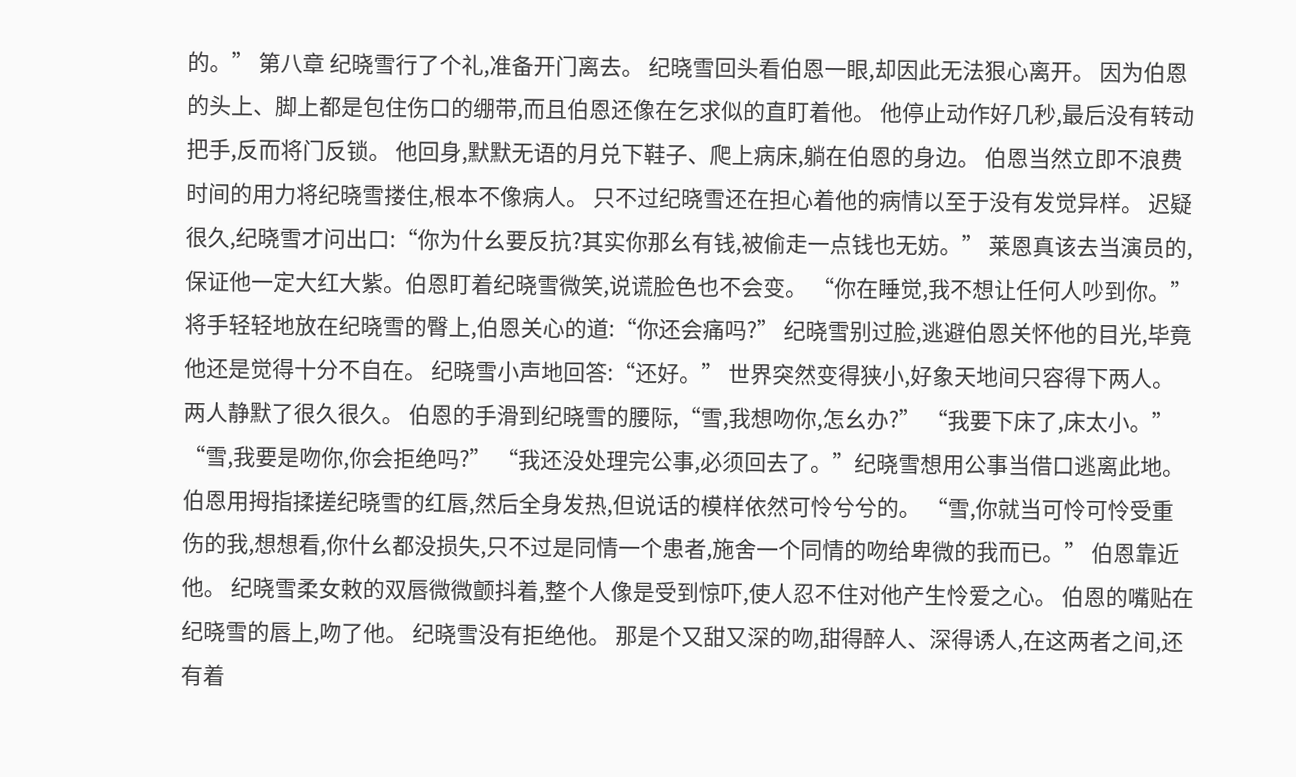的。” 第八章 纪晓雪行了个礼,准备开门离去。 纪晓雪回头看伯恩一眼,却因此无法狠心离开。 因为伯恩的头上、脚上都是包住伤口的绷带,而且伯恩还像在乞求似的直盯着他。 他停止动作好几秒,最后没有转动把手,反而将门反锁。 他回身,默默无语的月兑下鞋子、爬上病床,躺在伯恩的身边。 伯恩当然立即不浪费时间的用力将纪晓雪搂住,根本不像病人。 只不过纪晓雪还在担心着他的病情以至于没有发觉异样。 迟疑很久,纪晓雪才问出口:“你为什幺要反抗?其实你那幺有钱,被偷走一点钱也无妨。” 莱恩真该去当演员的,保证他一定大红大紫。伯恩盯着纪晓雪微笑,说谎脸色也不会变。 “你在睡觉,我不想让任何人吵到你。”将手轻轻地放在纪晓雪的臀上,伯恩关心的道:“你还会痛吗?” 纪晓雪别过脸,逃避伯恩关怀他的目光,毕竟他还是觉得十分不自在。 纪晓雪小声地回答:“还好。” 世界突然变得狭小,好象天地间只容得下两人。 两人静默了很久很久。 伯恩的手滑到纪晓雪的腰际,“雪,我想吻你,怎幺办?” “我要下床了,床太小。” “雪,我要是吻你,你会拒绝吗?” “我还没处理完公事,必须回去了。”纪晓雪想用公事当借口逃离此地。 伯恩用拇指揉搓纪晓雪的红唇,然后全身发热,但说话的模样依然可怜兮兮的。 “雪,你就当可怜可怜受重伤的我,想想看,你什幺都没损失,只不过是同情一个患者,施舍一个同情的吻给卑微的我而已。” 伯恩靠近他。 纪晓雪柔女敕的双唇微微颤抖着,整个人像是受到惊吓,使人忍不住对他产生怜爱之心。 伯恩的嘴贴在纪晓雪的唇上,吻了他。 纪晓雪没有拒绝他。 那是个又甜又深的吻,甜得醉人、深得诱人,在这两者之间,还有着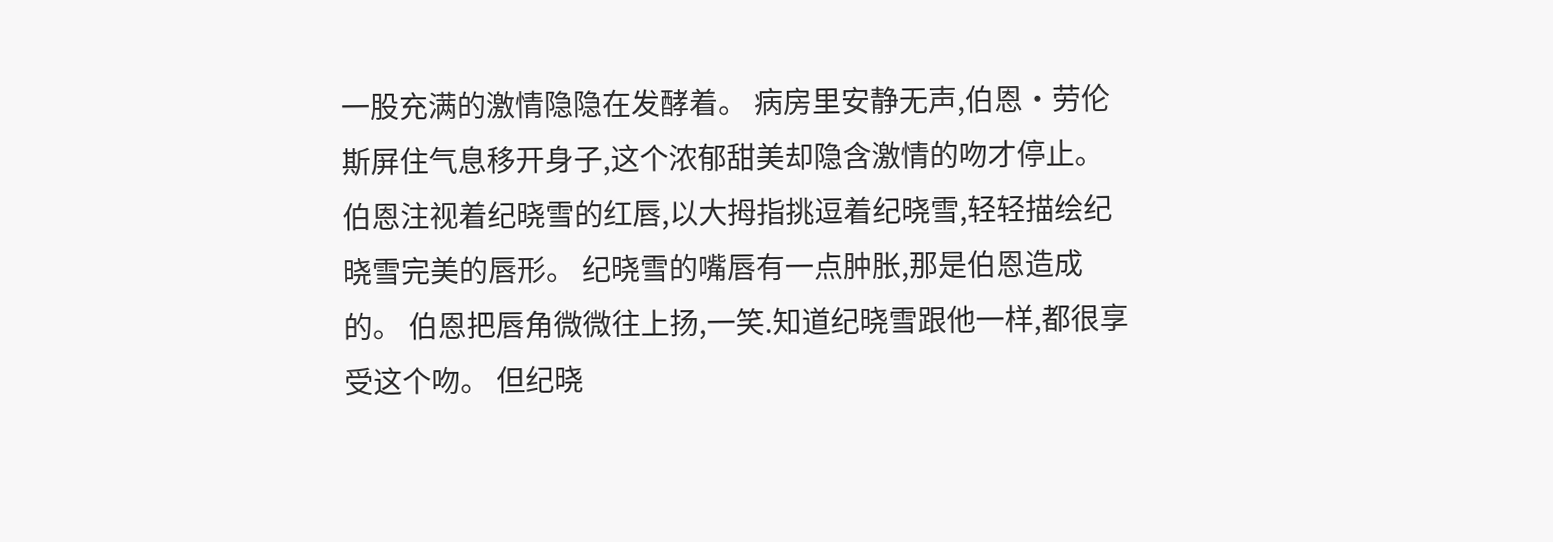一股充满的激情隐隐在发酵着。 病房里安静无声,伯恩·劳伦斯屏住气息移开身子,这个浓郁甜美却隐含激情的吻才停止。 伯恩注视着纪晓雪的红唇,以大拇指挑逗着纪晓雪,轻轻描绘纪晓雪完美的唇形。 纪晓雪的嘴唇有一点肿胀,那是伯恩造成的。 伯恩把唇角微微往上扬,一笑.知道纪晓雪跟他一样,都很享受这个吻。 但纪晓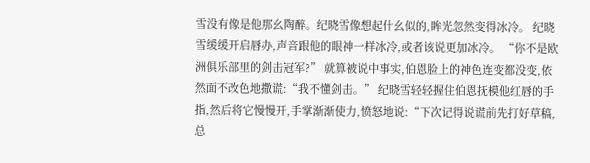雪没有像是他那幺陶醉。纪晓雪像想起什幺似的,眸光忽然变得冰冷。 纪晓雪缓缓开启唇办,声音跟他的眼神一样冰冷,或者该说更加冰冷。 “你不是欧洲俱乐部里的剑击冠军?” 就算被说中事实,伯恩脸上的神色连变都没变,依然面不改色地撒谎:“我不懂剑击。” 纪晓雪轻轻握住伯恩抚模他红唇的手指,然后将它慢慢开,手掌渐渐使力,愤怒地说:“下次记得说谎前先打好草稿,总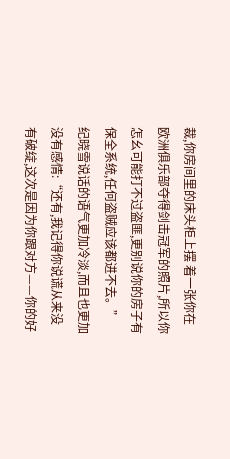裁,你房间里的床头柜上摆 着一张你在欧洲俱乐部夺得剑击冠军的照片,所以你怎幺可能打不过盗匪,更别说你的房子有保全系统,任何盗贼应该都进不去。” 纪晓雪说话的语气更加冷淡,而且也更加没有感情:“还有,我记得你说谎从来没有破绽,这次是因为你跟对方——你的好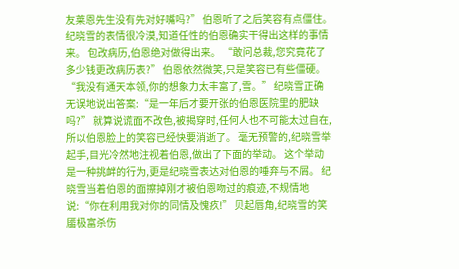友莱恩先生没有先对好嘴吗?” 伯恩听了之后笑容有点僵住。 纪晓雪的表情很冷漠,知道任性的伯恩确实干得出这样的事情来。 包改病历,伯恩绝对做得出来。 “敢问总裁,您究竟花了多少钱更改病历表?” 伯恩依然微笑,只是笑容已有些僵硬。“我没有通天本领,你的想象力太丰富了,雪。” 纪晓雪正确无误地说出答案:“是一年后才要开张的伯恩医院里的肥缺吗?” 就算说谎面不改色,被揭穿时,任何人也不可能太过自在,所以伯恩脸上的笑容已经快要消逝了。 毫无预警的,纪晓雪举起手,目光冷然地注视着伯恩,做出了下面的举动。 这个举动是一种挑衅的行为,更是纪晓雪表达对伯恩的唾弃与不屑。 纪晓雪当着伯恩的面擦掉刚才被伯恩吻过的痕迹,不规情地说:“你在利用我对你的同情及愧疚!” 贝起唇角,纪晓雪的笑靥极富杀伤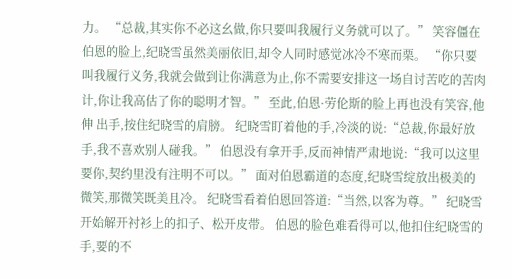力。 “总裁,其实你不必这幺做,你只要叫我履行义务就可以了。” 笑容僵在伯恩的脸上,纪晓雪虽然美丽依旧,却令人同时感觉冰冷不寒而栗。 “你只要叫我履行义务,我就会做到让你满意为止,你不需要安排这一场自讨苦吃的苦肉计,你让我高估了你的聪明才智。” 至此,伯恩·劳伦斯的脸上再也没有笑容,他伸 出手,按住纪晓雪的肩膀。 纪晓雪盯着他的手,冷淡的说:“总裁,你最好放手,我不喜欢别人碰我。” 伯恩没有拿开手,反而神情严肃地说:“我可以这里要你,契约里没有注明不可以。” 面对伯恩霸道的态度,纪晓雪绽放出极美的微笑,那微笑既美且冷。 纪晓雪看着伯恩回答道:“当然,以客为尊。” 纪晓雪开始解开衬衫上的扣子、松开皮带。 伯恩的脸色难看得可以,他扣住纪晓雪的手,要的不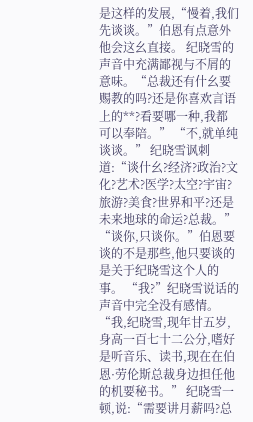是这样的发展,“慢着,我们先谈谈。”伯恩有点意外他会这幺直接。 纪晓雪的声音中充满鄙视与不屑的意味。“总裁还有什幺要赐教的吗?还是你喜欢言语上的**?看要哪一种,我都可以奉陪。” “不,就单纯谈谈。” 纪晓雪讽刺道:“谈什幺?经济?政治?文化?艺术?医学?太空?宇宙?旅游?美食?世界和平?还是未来地球的命运?总裁。” “谈你,只谈你。”伯恩要谈的不是那些,他只要谈的是关于纪晓雪这个人的事。 “我?”纪晓雪说话的声音中完全没有感情。 “我,纪晓雪,现年甘五岁,身高一百七十二公分,嗜好是听音乐、读书,现在在伯恩·劳伦斯总裁身边担任他的机要秘书。” 纪晓雪一顿,说:“需要讲月薪吗?总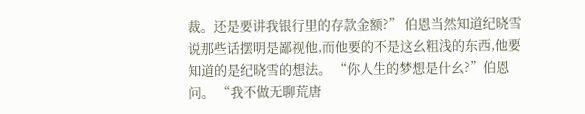裁。还是要讲我银行里的存款金额?” 伯恩当然知道纪晓雪说那些话摆明是鄙视他,而他要的不是这幺粗浅的东西,他要知道的是纪晓雪的想法。 “你人生的梦想是什幺?”伯恩问。 “我不做无聊荒唐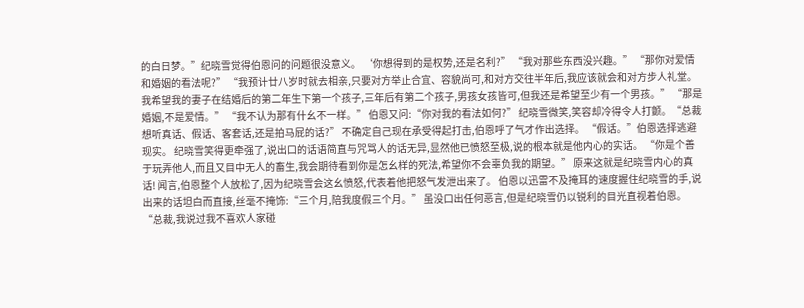的白日梦。”纪晓雪觉得伯恩问的问题很没意义。 ‘你想得到的是权势,还是名利?” “我对那些东西没兴趣。” “那你对爱情和婚姻的看法呢?” “我预计廿八岁时就去相亲,只要对方举止合宜、容貌尚可,和对方交往半年后,我应该就会和对方步人礼堂。我希望我的妻子在结婚后的第二年生下第一个孩子,三年后有第二个孩子,男孩女孩皆可,但我还是希望至少有一个男孩。” “那是婚姻,不是爱情。” “我不认为那有什幺不一样。” 伯恩又问:“你对我的看法如何?” 纪晓雪微笑,笑容却冷得令人打颤。“总裁想听真话、假话、客套话,还是拍马屁的话?” 不确定自己现在承受得起打击,伯恩呼了气才作出选择。 “假话。”伯恩选择逃避现实。 纪晓雪笑得更牵强了,说出口的话语简直与咒骂人的话无异,显然他已愤怒至极,说的根本就是他内心的实话。 “你是个善于玩弄他人,而且又目中无人的畜生,我会期待看到你是怎幺样的死法,希望你不会辜负我的期望。” 原来这就是纪晓雪内心的真话! 闻言,伯恩整个人放松了,因为纪晓雪会这幺愤怒,代表着他把怒气发泄出来了。 伯恩以迅雷不及掩耳的速度握住纪晓雪的手,说出来的话坦白而直接,丝毫不掩饰:“三个月,陪我度假三个月。” 虽没口出任何恶言,但是纪晓雪仍以锐利的目光直视着伯恩。“总裁,我说过我不喜欢人家碰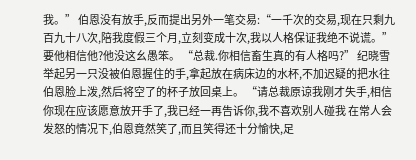我。” 伯恩没有放手,反而提出另外一笔交易:“一千次的交易,现在只剩九百九十八次,陪我度假三个月,立刻变成十次,我以人格保证我绝不说谎。” 要他相信他?他没这幺愚笨。 “总裁.你相信畜生真的有人格吗?” 纪晓雪举起另一只没被伯恩握住的手,拿起放在病床边的水杯,不加迟疑的把水往伯恩脸上泼,然后将空了的杯子放回桌上。 “请总裁原谅我刚才失手,相信你现在应该愿意放开手了,我已经一再告诉你,我不喜欢别人碰我 在常人会发怒的情况下,伯恩竟然笑了,而且笑得还十分愉快,足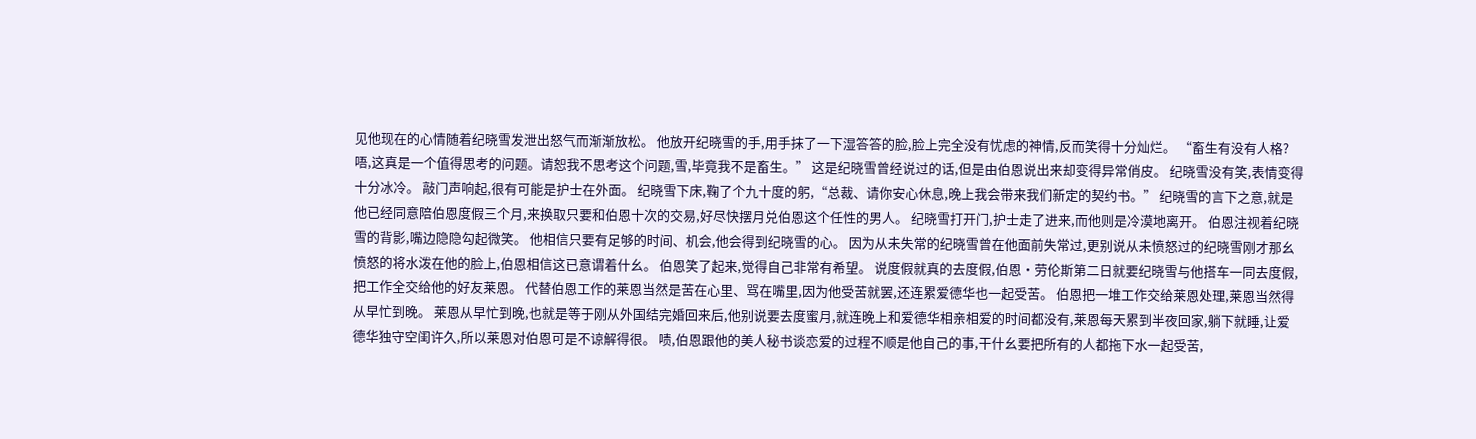见他现在的心情随着纪晓雪发泄出怒气而渐渐放松。 他放开纪晓雪的手,用手抹了一下湿答答的脸,脸上完全没有忧虑的神情,反而笑得十分灿烂。 “畜生有没有人格?唔,这真是一个值得思考的问题。请恕我不思考这个问题,雪,毕竟我不是畜生。” 这是纪晓雪曾经说过的话,但是由伯恩说出来却变得异常俏皮。 纪晓雪没有笑,表情变得十分冰冷。 敲门声响起,很有可能是护士在外面。 纪晓雪下床,鞠了个九十度的躬,“总裁、请你安心休息,晚上我会带来我们新定的契约书。” 纪晓雪的言下之意,就是他已经同意陪伯恩度假三个月,来换取只要和伯恩十次的交易,好尽快摆月兑伯恩这个任性的男人。 纪晓雪打开门,护士走了进来,而他则是冷漠地离开。 伯恩注视着纪晓雪的背影,嘴边隐隐勾起微笑。 他相信只要有足够的时间、机会,他会得到纪晓雪的心。 因为从未失常的纪晓雪曾在他面前失常过,更别说从未愤怒过的纪晓雪刚才那幺愤怒的将水泼在他的脸上,伯恩相信这已意谓着什幺。 伯恩笑了起来,觉得自己非常有希望。 说度假就真的去度假,伯恩·劳伦斯第二日就要纪晓雪与他搭车一同去度假,把工作全交给他的好友莱恩。 代替伯恩工作的莱恩当然是苦在心里、骂在嘴里,因为他受苦就罢,还连累爱德华也一起受苦。 伯恩把一堆工作交给莱恩处理,莱恩当然得从早忙到晚。 莱恩从早忙到晚,也就是等于刚从外国结完婚回来后,他别说要去度蜜月,就连晚上和爱德华相亲相爱的时间都没有,莱恩每天累到半夜回家,躺下就睡,让爱德华独守空闺许久,所以莱恩对伯恩可是不谅解得很。 啧,伯恩跟他的美人秘书谈恋爱的过程不顺是他自己的事,干什幺要把所有的人都拖下水一起受苦,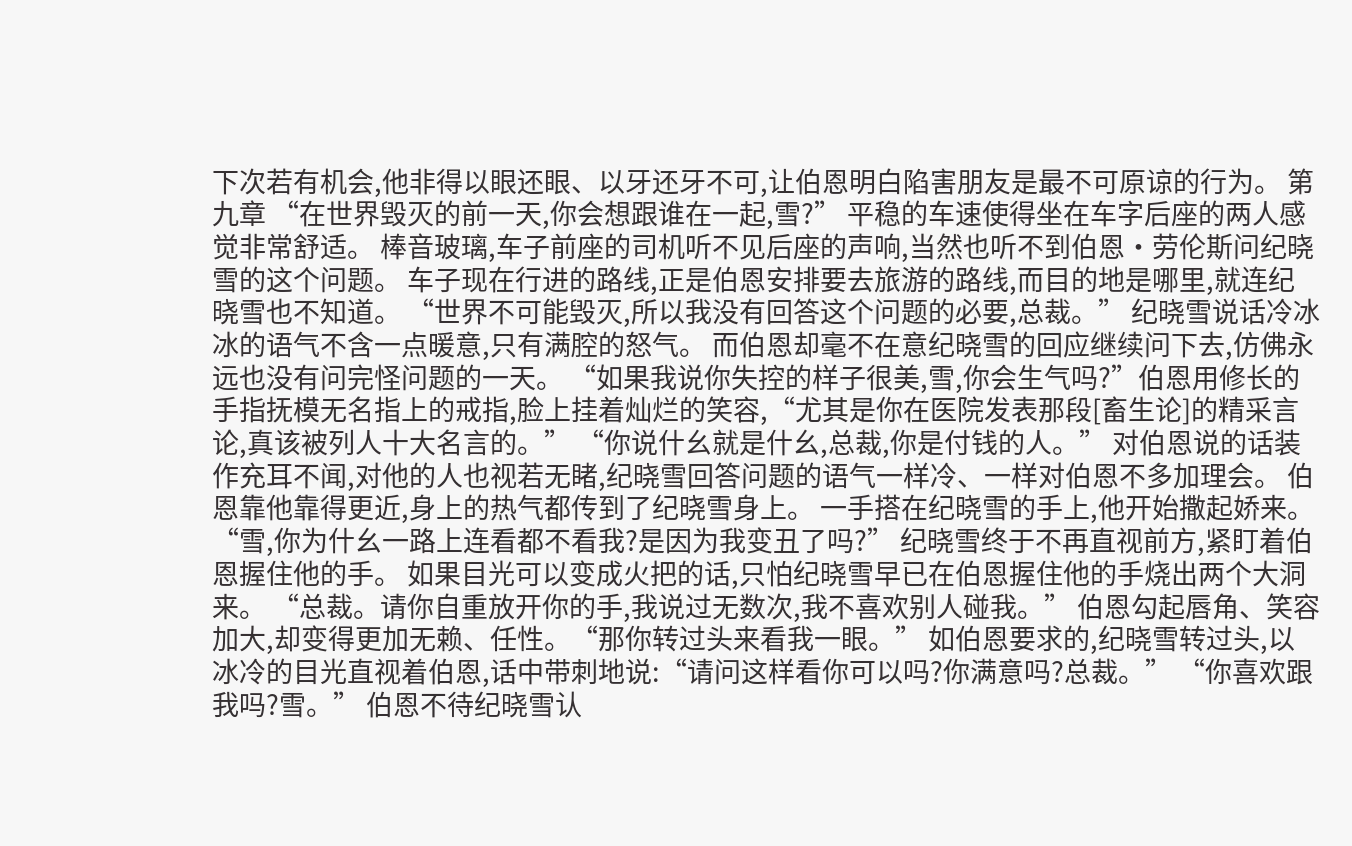下次若有机会,他非得以眼还眼、以牙还牙不可,让伯恩明白陷害朋友是最不可原谅的行为。 第九章 “在世界毁灭的前一天,你会想跟谁在一起,雪?” 平稳的车速使得坐在车字后座的两人感觉非常舒适。 棒音玻璃,车子前座的司机听不见后座的声响,当然也听不到伯恩·劳伦斯问纪晓雪的这个问题。 车子现在行进的路线,正是伯恩安排要去旅游的路线,而目的地是哪里,就连纪晓雪也不知道。 “世界不可能毁灭,所以我没有回答这个问题的必要,总裁。” 纪晓雪说话冷冰冰的语气不含一点暖意,只有满腔的怒气。 而伯恩却毫不在意纪晓雪的回应继续问下去,仿佛永远也没有问完怪问题的一天。 “如果我说你失控的样子很美,雪,你会生气吗?”伯恩用修长的手指抚模无名指上的戒指,脸上挂着灿烂的笑容,“尤其是你在医院发表那段[畜生论]的精采言论,真该被列人十大名言的。” “你说什幺就是什幺,总裁,你是付钱的人。” 对伯恩说的话装作充耳不闻,对他的人也视若无睹,纪晓雪回答问题的语气一样冷、一样对伯恩不多加理会。 伯恩靠他靠得更近,身上的热气都传到了纪晓雪身上。 一手搭在纪晓雪的手上,他开始撒起娇来。 “雪,你为什幺一路上连看都不看我?是因为我变丑了吗?” 纪晓雪终于不再直视前方,紧盯着伯恩握住他的手。 如果目光可以变成火把的话,只怕纪晓雪早已在伯恩握住他的手烧出两个大洞来。 “总裁。请你自重放开你的手,我说过无数次,我不喜欢别人碰我。” 伯恩勾起唇角、笑容加大,却变得更加无赖、任性。“那你转过头来看我一眼。” 如伯恩要求的,纪晓雪转过头,以冰冷的目光直视着伯恩,话中带刺地说:“请问这样看你可以吗?你满意吗?总裁。” “你喜欢跟我吗?雪。” 伯恩不待纪晓雪认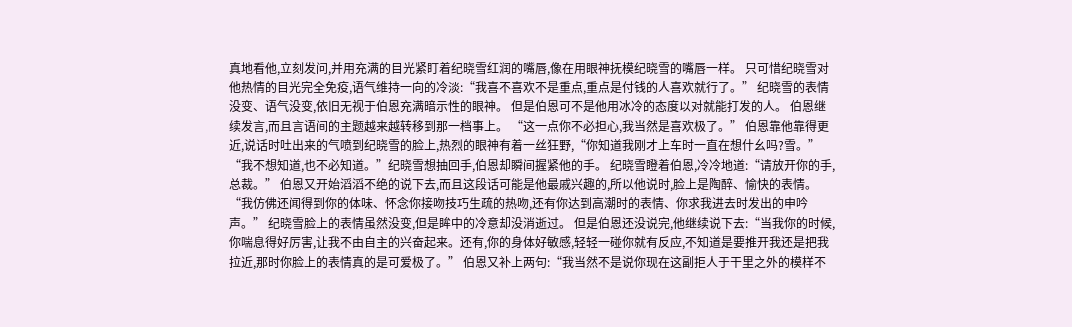真地看他,立刻发问,并用充满的目光紧盯着纪晓雪红润的嘴唇,像在用眼神抚模纪晓雪的嘴唇一样。 只可惜纪晓雪对他热情的目光完全免疫,语气维持一向的冷淡:“我喜不喜欢不是重点,重点是付钱的人喜欢就行了。” 纪晓雪的表情没变、语气没变,依旧无视于伯恩充满暗示性的眼神。 但是伯恩可不是他用冰冷的态度以对就能打发的人。 伯恩继续发言,而且言语间的主题越来越转移到那一档事上。 “这一点你不必担心,我当然是喜欢极了。” 伯恩靠他靠得更近,说话时吐出来的气喷到纪晓雪的脸上,热烈的眼神有着一丝狂野,“你知道我刚才上车时一直在想什幺吗?雪。” “我不想知道,也不必知道。”纪晓雪想抽回手,伯恩却瞬间握紧他的手。 纪晓雪瞪着伯恩,冷冷地道:“请放开你的手,总裁。” 伯恩又开始滔滔不绝的说下去,而且这段话可能是他最戚兴趣的,所以他说时,脸上是陶醉、愉快的表情。 “我仿佛还闻得到你的体味、怀念你接吻技巧生疏的热吻,还有你达到高潮时的表情、你求我进去时发出的申吟声。” 纪晓雪脸上的表情虽然没变,但是眸中的冷意却没消逝过。 但是伯恩还没说完,他继续说下去:“当我你的时候,你喘息得好厉害,让我不由自主的兴奋起来。还有,你的身体好敏感,轻轻一碰你就有反应,不知道是要推开我还是把我拉近,那时你脸上的表情真的是可爱极了。” 伯恩又补上两句:“我当然不是说你现在这副拒人于干里之外的模样不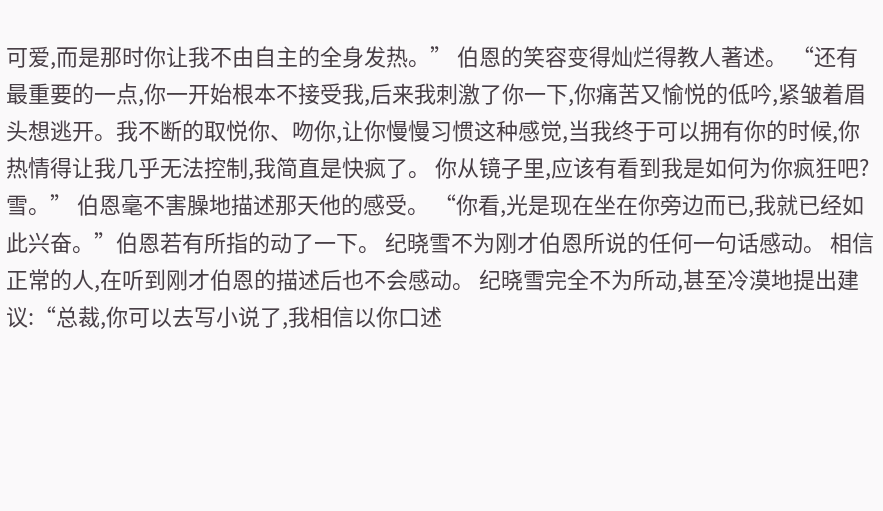可爱,而是那时你让我不由自主的全身发热。” 伯恩的笑容变得灿烂得教人著述。 “还有最重要的一点,你一开始根本不接受我,后来我刺激了你一下,你痛苦又愉悦的低吟,紧皱着眉头想逃开。我不断的取悦你、吻你,让你慢慢习惯这种感觉,当我终于可以拥有你的时候,你热情得让我几乎无法控制,我简直是快疯了。 你从镜子里,应该有看到我是如何为你疯狂吧?雪。” 伯恩毫不害臊地描述那天他的感受。 “你看,光是现在坐在你旁边而已,我就已经如此兴奋。”伯恩若有所指的动了一下。 纪晓雪不为刚才伯恩所说的任何一句话感动。 相信正常的人,在听到刚才伯恩的描述后也不会感动。 纪晓雪完全不为所动,甚至冷漠地提出建议:“总裁,你可以去写小说了,我相信以你口述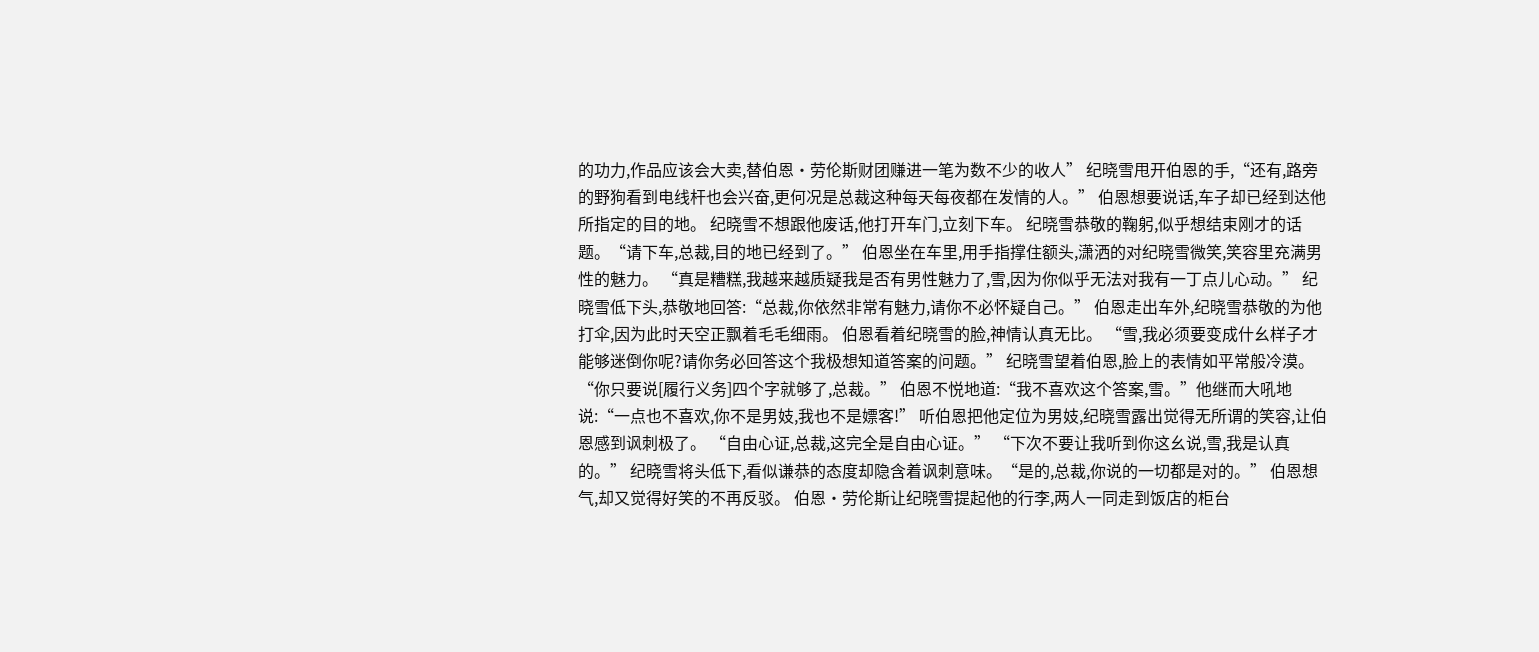的功力,作品应该会大卖,替伯恩·劳伦斯财团赚进一笔为数不少的收人” 纪晓雪甩开伯恩的手,“还有,路旁的野狗看到电线杆也会兴奋,更何况是总裁这种每天每夜都在发情的人。” 伯恩想要说话,车子却已经到达他所指定的目的地。 纪晓雪不想跟他废话,他打开车门,立刻下车。 纪晓雪恭敬的鞠躬,似乎想结束刚才的话题。“请下车,总裁,目的地已经到了。” 伯恩坐在车里,用手指撑住额头,潇洒的对纪晓雪微笑,笑容里充满男性的魅力。 “真是糟糕,我越来越质疑我是否有男性魅力了,雪,因为你似乎无法对我有一丁点儿心动。” 纪晓雪低下头,恭敬地回答:“总裁,你依然非常有魅力,请你不必怀疑自己。” 伯恩走出车外,纪晓雪恭敬的为他打伞,因为此时天空正飘着毛毛细雨。 伯恩看着纪晓雪的脸,神情认真无比。 “雪,我必须要变成什幺样子才能够迷倒你呢?请你务必回答这个我极想知道答案的问题。” 纪晓雪望着伯恩,脸上的表情如平常般冷漠。 “你只要说[履行义务]四个字就够了,总裁。” 伯恩不悦地道:“我不喜欢这个答案,雪。”他继而大吼地说:“一点也不喜欢,你不是男妓,我也不是嫖客!” 听伯恩把他定位为男妓,纪晓雪露出觉得无所谓的笑容,让伯恩感到讽刺极了。 “自由心证,总裁,这完全是自由心证。” “下次不要让我听到你这幺说,雪,我是认真的。” 纪晓雪将头低下,看似谦恭的态度却隐含着讽刺意味。“是的,总裁,你说的一切都是对的。” 伯恩想气,却又觉得好笑的不再反驳。 伯恩·劳伦斯让纪晓雪提起他的行李,两人一同走到饭店的柜台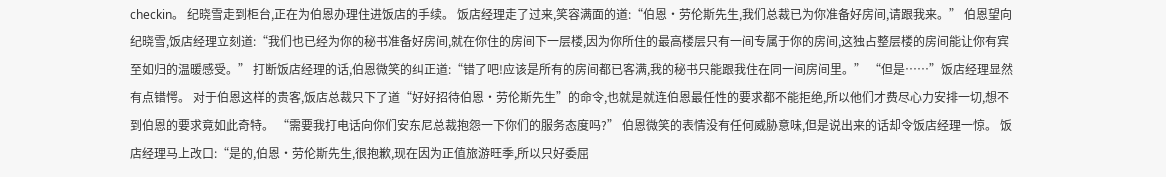checkin。 纪晓雪走到柜台,正在为伯恩办理住进饭店的手续。 饭店经理走了过来,笑容满面的道:“伯恩·劳伦斯先生,我们总裁已为你准备好房间,请跟我来。” 伯恩望向纪晓雪,饭店经理立刻道:“我们也已经为你的秘书准备好房间,就在你住的房间下一层楼,因为你所住的最高楼层只有一间专属于你的房间,这独占整层楼的房间能让你有宾至如归的温暖感受。” 打断饭店经理的话,伯恩微笑的纠正道:“错了吧!应该是所有的房间都已客满,我的秘书只能跟我住在同一间房间里。” “但是……”饭店经理显然有点错愕。 对于伯恩这样的贵客,饭店总裁只下了道“好好招待伯恩·劳伦斯先生”的命令,也就是就连伯恩最任性的要求都不能拒绝,所以他们才费尽心力安排一切,想不到伯恩的要求竟如此奇特。 “需要我打电话向你们安东尼总裁抱怨一下你们的服务态度吗?” 伯恩微笑的表情没有任何威胁意味,但是说出来的话却令饭店经理一惊。 饭店经理马上改口:“是的,伯恩·劳伦斯先生,很抱歉,现在因为正值旅游旺季,所以只好委屈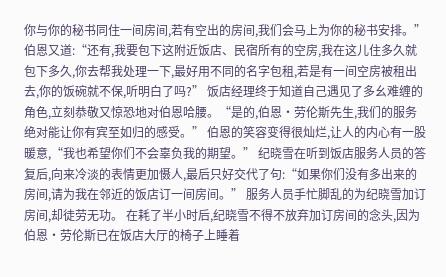你与你的秘书同住一间房间,若有空出的房间,我们会马上为你的秘书安排。” 伯恩又道:“还有,我要包下这附近饭店、民宿所有的空房,我在这儿住多久就包下多久,你去帮我处理一下,最好用不同的名字包租,若是有一间空房被租出去,你的饭碗就不保,听明白了吗?” 饭店经理终于知道自己遇见了多幺难缠的角色,立刻恭敬又惊恐地对伯恩哈腰。“是的,伯恩·劳伦斯先生,我们的服务绝对能让你有宾至如归的感受。” 伯恩的笑容变得很灿烂,让人的内心有一股暖意,“我也希望你们不会辜负我的期望。” 纪晓雪在听到饭店服务人员的答复后,向来冷淡的表情更加慑人,最后只好交代了句:“如果你们没有多出来的房间,请为我在邻近的饭店订一间房间。” 服务人员手忙脚乱的为纪晓雪加订房间,却徒劳无功。 在耗了半小时后,纪晓雪不得不放弃加订房间的念头,因为伯恩·劳伦斯已在饭店大厅的椅子上睡着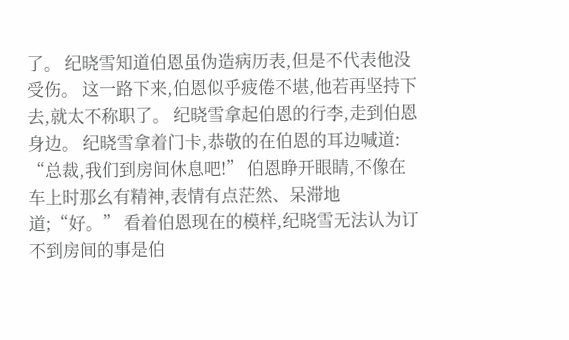了。 纪晓雪知道伯恩虽伪造病历表,但是不代表他没受伤。 这一路下来,伯恩似乎疲倦不堪,他若再坚持下去,就太不称职了。 纪晓雪拿起伯恩的行李,走到伯恩身边。 纪晓雪拿着门卡,恭敬的在伯恩的耳边喊道: “总裁,我们到房间休息吧!” 伯恩睁开眼睛,不像在车上时那幺有精神,表情有点茫然、呆滞地道;“好。” 看着伯恩现在的模样,纪晓雪无法认为订不到房间的事是伯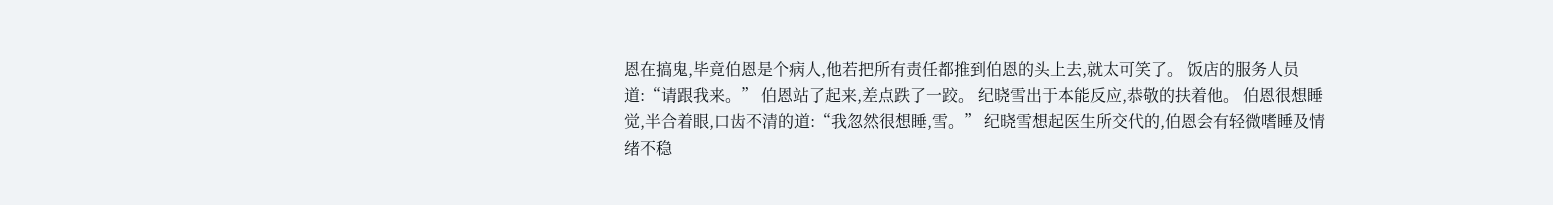恩在搞鬼,毕竟伯恩是个病人,他若把所有责任都推到伯恩的头上去,就太可笑了。 饭店的服务人员道:“请跟我来。” 伯恩站了起来,差点跌了一跤。 纪晓雪出于本能反应,恭敬的扶着他。 伯恩很想睡觉,半合着眼,口齿不清的道:“我忽然很想睡,雪。” 纪晓雪想起医生所交代的,伯恩会有轻微嗜睡及情绪不稳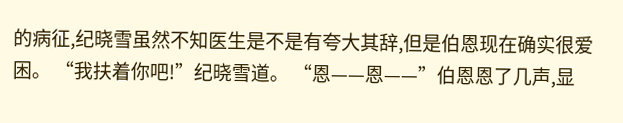的病征,纪晓雪虽然不知医生是不是有夸大其辞,但是伯恩现在确实很爱困。 “我扶着你吧!”纪晓雪道。 “恩——恩——”伯恩恩了几声,显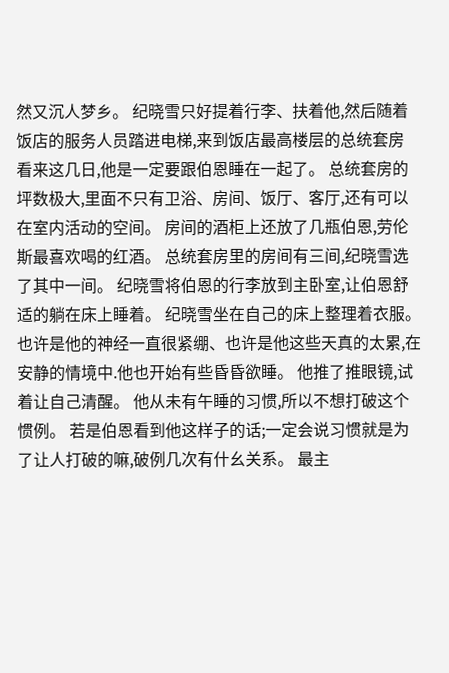然又沉人梦乡。 纪晓雪只好提着行李、扶着他,然后随着饭店的服务人员踏进电梯,来到饭店最高楼层的总统套房 看来这几日,他是一定要跟伯恩睡在一起了。 总统套房的坪数极大,里面不只有卫浴、房间、饭厅、客厅,还有可以在室内活动的空间。 房间的酒柜上还放了几瓶伯恩,劳伦斯最喜欢喝的红酒。 总统套房里的房间有三间,纪晓雪选了其中一间。 纪晓雪将伯恩的行李放到主卧室,让伯恩舒适的躺在床上睡着。 纪晓雪坐在自己的床上整理着衣服。 也许是他的神经一直很紧绷、也许是他这些天真的太累,在安静的情境中.他也开始有些昏昏欲睡。 他推了推眼镜,试着让自己清醒。 他从未有午睡的习惯,所以不想打破这个惯例。 若是伯恩看到他这样子的话;一定会说习惯就是为了让人打破的嘛,破例几次有什幺关系。 最主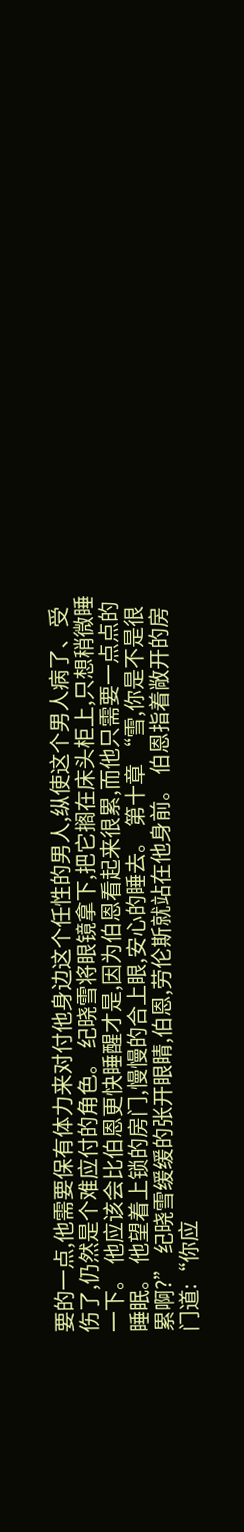要的一点,他需要保有体力来对付他身边这个任性的男人,纵使这个男人病了、受伤了,仍然是个难应付的角色。 纪晓雪将眼镜拿下,把它搁在床头柜上,只想稍微睡一下。 他应该会比伯恩更快睡醒才是,因为伯恩看起来很累,而他只需要一点点的睡眠。 他望着上锁的房门,慢慢的合上眼,安心的睡去。 第十章 “雪,你是不是很累啊?” 纪晓雪缓缓的张开眼睛,伯恩,劳伦斯就站在他身前。 伯恩指着敞开的房门道:“你应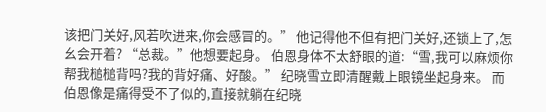该把门关好,风若吹进来,你会感冒的。” 他记得他不但有把门关好,还锁上了,怎幺会开着? “总裁。”他想要起身。 伯恩身体不太舒眼的道:“雪,我可以麻烦你帮我槌槌背吗?我的背好痛、好酸。” 纪晓雪立即清醒戴上眼镜坐起身来。 而伯恩像是痛得受不了似的,直接就躺在纪晓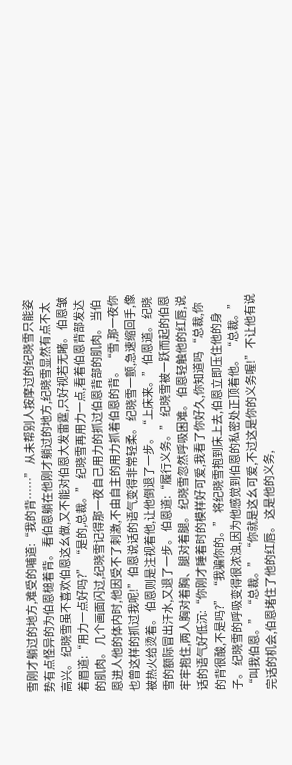雪刚才躺过的地方,难受的哺道:“我的背……” 从未帮别人按摩过的纪晓雪只能姿势有点怪异的为伯恩槌着背。 看伯恩躺在他刚才躺过的地方,纪晓雪显然有点不太高兴。 纪晓雪虽不喜欢伯恩这幺做,又不能对伯恩大发雷霆,只好视若无睹。 伯恩皱着眉道:“用力一点好吗?” “是的,总裁。” 纪晓雪再用力一点,看着伯恩背部发达的肌肉。 几个画面闪过,纪晓雪记得那一夜自己用力的抓过伯恩背部的肌肉。 当伯恩进人他的体内时,他因受不了刺激,不由自主的用力抓着伯恩的背。 “雪,那一夜你也曾这样的抓过我呢!”伯恩说话的语气变得非常轻柔。 纪晓雪一颤,急速缩回手,像被热火给烫着。 伯恩则是注视着他,让他倒退了一步。 “上床来。”伯恩道。 纪晓雪的额际冒出汗水,又退了一步。 伯恩道:“履行义务。” 纪晓雪被一跃而起的伯恩牢牢抱住,两人胸对着胸、腿对着腿。 纪晓雪忽然呼吸困难。 伯恩轻触他的红唇,说话的语气好低沉:“你刚才睡着时的模样好可爱,我看了你好久,你知道吗 “总裁,你的背很酸,不是吗?” “我骗你的。” 将纪晓雪抱到床上去,伯恩立即压住他的身子。 纪晓雪的呼吸变得很浓浊,因为他感觉到伯恩的私密处正顶着他。 “总裁。” “叫我伯恩。” “总裁。” “你就是这幺可爱,不过这是你的义务喔!”不让他有说完话的机会,伯恩堵住了他的红唇。 这是他的义务,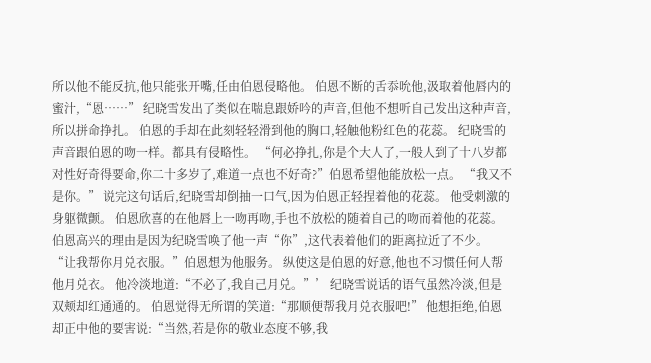所以他不能反抗,他只能张开嘴,任由伯恩侵略他。 伯恩不断的舌忝吮他,汲取着他唇内的蜜汁,“恩……” 纪晓雪发出了类似在喘息跟娇吟的声音,但他不想听自己发出这种声音,所以拼命挣扎。 伯恩的手却在此刻轻轻滑到他的胸口,轻触他粉红色的花蕊。 纪晓雪的声音跟伯恩的吻一样。都具有侵略性。 “何必挣扎,你是个大人了,一般人到了十八岁都对性好奇得要命,你二十多岁了,难道一点也不好奇?”伯恩希望他能放松一点。 “我又不是你。” 说完这句话后,纪晓雪却倒抽一口气,因为伯恩正轻捏着他的花蕊。 他受刺激的身躯微颤。 伯恩欣喜的在他唇上一吻再吻,手也不放松的随着自己的吻而着他的花蕊。 伯恩高兴的理由是因为纪晓雪唤了他一声“你”,这代表着他们的距离拉近了不少。 “让我帮你月兑衣服。”伯恩想为他服务。 纵使这是伯恩的好意,他也不习惯任何人帮他月兑衣。 他冷淡地道:“不必了,我自己月兑。”’ 纪晓雪说话的语气虽然冷淡,但是双颊却红通通的。 伯恩觉得无所谓的笑道:“那顺便帮我月兑衣服吧!” 他想拒绝,伯恩却正中他的要害说:“当然,若是你的敬业态度不够,我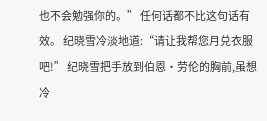也不会勉强你的。” 任何话都不比这句话有效。 纪晓雪冷淡地道:“请让我帮您月兑衣服吧!” 纪晓雪把手放到伯恩·劳伦的胸前,虽想冷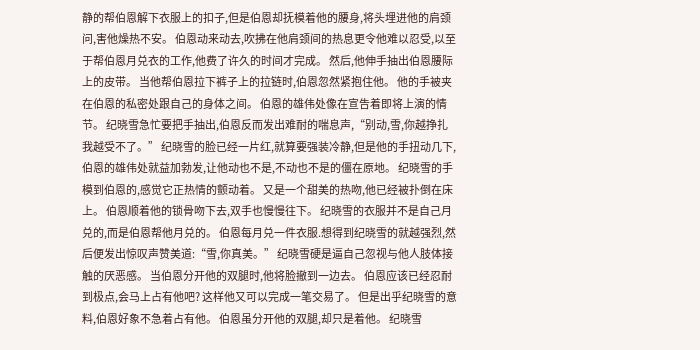静的帮伯恩解下衣服上的扣子,但是伯恩却抚模着他的腰身,将头埋进他的肩颈问,害他燥热不安。 伯恩动来动去,吹拂在他肩颈间的热息更令他难以忍受,以至于帮伯恩月兑衣的工作,他费了许久的时间才完成。 然后,他伸手抽出伯恩腰际上的皮带。 当他帮伯恩拉下裤子上的拉链时,伯恩忽然紧抱住他。 他的手被夹在伯恩的私密处跟自己的身体之间。 伯恩的雄伟处像在宣告着即将上演的情节。 纪晓雪急忙要把手抽出,伯恩反而发出难耐的喘息声,“别动,雪,你越挣扎我越受不了。” 纪晓雪的脸已经一片红,就算要强装冷静,但是他的手扭动几下,伯恩的雄伟处就益加勃发,让他动也不是,不动也不是的僵在原地。 纪晓雪的手模到伯恩的,感觉它正热情的颤动着。 又是一个甜美的热吻,他已经被扑倒在床上。 伯恩顺着他的锁骨吻下去,双手也慢慢往下。 纪晓雪的衣服并不是自己月兑的,而是伯恩帮他月兑的。 伯恩每月兑一件衣服.想得到纪晓雪的就越强烈,然后便发出惊叹声赞美道:“雪,你真美。” 纪晓雪硬是逼自己忽视与他人肢体接触的厌恶感。 当伯恩分开他的双腿时,他将脸撤到一边去。 伯恩应该已经忍耐到极点,会马上占有他吧? 这样他又可以完成一笔交易了。 但是出乎纪晓雪的意料,伯恩好象不急着占有他。 伯恩虽分开他的双腿,却只是着他。 纪晓雪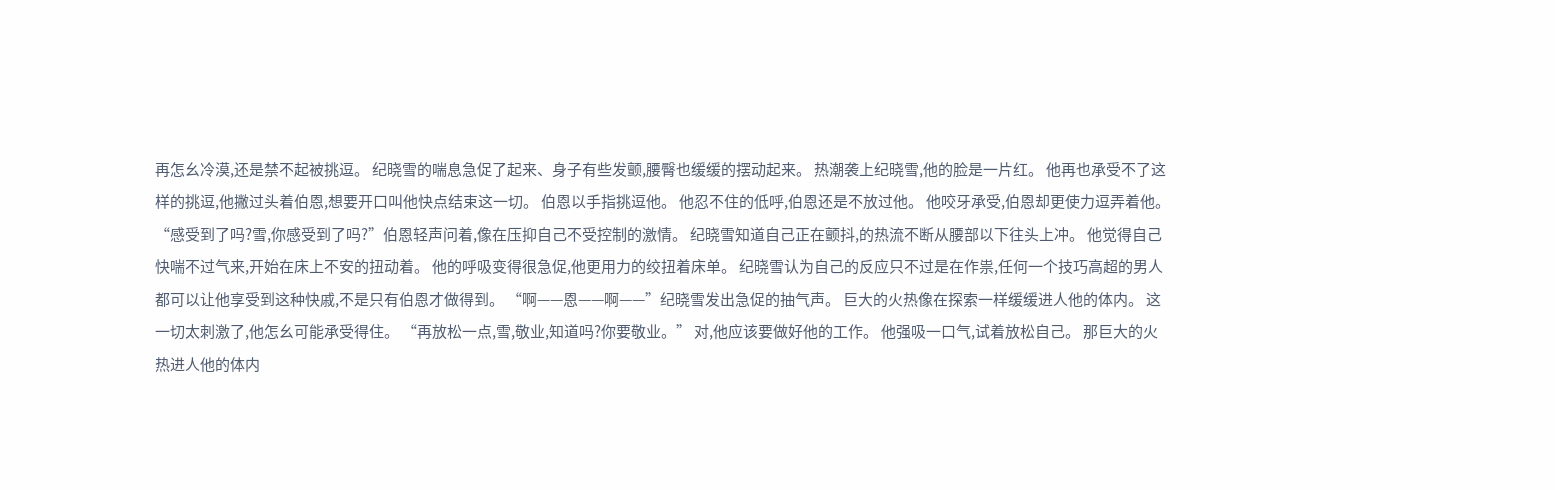再怎幺冷漠,还是禁不起被挑逗。 纪晓雪的喘息急促了起来、身子有些发颤,腰臀也缓缓的摆动起来。 热潮袭上纪晓雪,他的脸是一片红。 他再也承受不了这样的挑逗,他撇过头着伯恩,想要开口叫他快点结束这一切。 伯恩以手指挑逗他。 他忍不住的低呼,伯恩还是不放过他。 他咬牙承受,伯恩却更使力逗弄着他。 “感受到了吗?雪,你感受到了吗?”伯恩轻声问着,像在压抑自己不受控制的激情。 纪晓雪知道自己正在颤抖,的热流不断从腰部以下往头上冲。 他觉得自己快喘不过气来,开始在床上不安的扭动着。 他的呼吸变得很急促,他更用力的绞扭着床单。 纪晓雪认为自己的反应只不过是在作祟,任何一个技巧高超的男人都可以让他享受到这种快戚,不是只有伯恩才做得到。 “啊——恩——啊——”纪晓雪发出急促的抽气声。 巨大的火热像在探索一样缓缓进人他的体内。 这一切太刺激了,他怎幺可能承受得住。 “再放松一点,雪,敬业,知道吗?你要敬业。” 对,他应该要做好他的工作。 他强吸一口气,试着放松自己。 那巨大的火热进人他的体内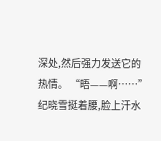深处,然后强力发送它的热情。 “晤——啊……” 纪晓雪挺着腰,脸上汗水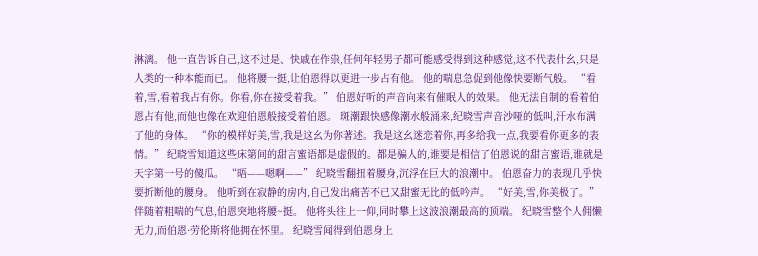淋漓。 他一直告诉自己,这不过是、快戚在作祟,任何年轻男子都可能感受得到这种感觉,这不代表什幺,只是人类的一种本能而已。 他将腰一挺,让伯恩得以更进一步占有他。 他的喘息急促到他像快要断气般。 “看着,雪,看着我占有你。你看,你在接受着我。” 伯恩好听的声音向来有催眠人的效果。 他无法自制的看着伯恩占有他,而他也像在欢迎伯恩般接受着伯恩。 斑潮跟快感像潮水般涌来,纪晓雪声音沙哑的低叫,汗水布满了他的身体。 “你的模样好美,雪,我是这幺为你著述。我是这幺迷恋着你,再多给我一点,我要看你更多的表情。” 纪晓雪知道这些床第间的甜言蜜语都是虚假的。都是骗人的,谁要是相信了伯恩说的甜言蜜语,谁就是天字第一号的傻瓜。 “晤——嗯啊——” 纪晓雪翻扭着腰身,沉浮在巨大的浪潮中。 伯恩奋力的表现几乎快要折断他的腰身。 他听到在寂静的房内,自己发出痛苦不已又甜蜜无比的低吟声。 “好美,雪,你美极了。” 伴随着粗喘的气息,伯恩突地将腰~挺。 他将头往上一仰,同时攀上这波浪潮最高的顶端。 纪晓雪整个人佣懒无力,而伯恩·劳伦斯将他拥在怀里。 纪晓雪闻得到伯恩身上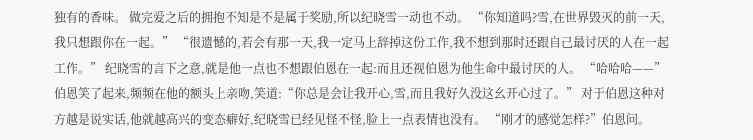独有的香味。 做完爱之后的拥抱不知是不是属于奖励,所以纪晓雪一动也不动。 “你知道吗?雪,在世界毁灭的前一天,我只想跟你在一起。” “很遗憾的,若会有那一天,我一定马上辞掉这份工作,我不想到那时还跟自己最讨厌的人在一起工作。” 纪晓雪的言下之意,就是他一点也不想跟伯恩在一起:而且还视伯恩为他生命中最讨厌的人。 “哈哈哈——”伯恩笑了起来,频频在他的额头上亲吻,笑道:“你总是会让我开心,雪,而且我好久没这幺开心过了。” 对于伯恩这种对方越是说实话,他就越高兴的变态癖好,纪晓雪已经见怪不怪,脸上一点表情也没有。 “刚才的感觉怎样?”伯恩问。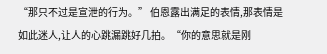“那只不过是宣泄的行为。” 伯恩露出满足的表情,那表情是如此迷人,让人的心跳漏跳好几拍。“你的意思就是刚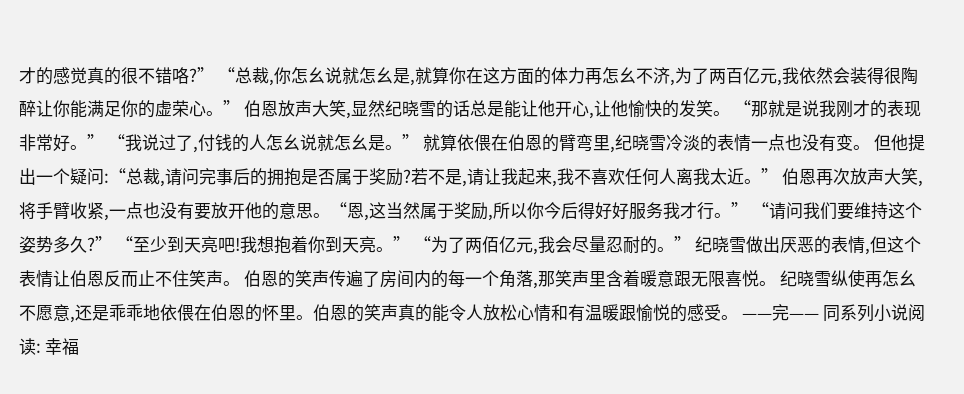才的感觉真的很不错咯?” “总裁,你怎幺说就怎幺是,就算你在这方面的体力再怎幺不济,为了两百亿元,我依然会装得很陶醉让你能满足你的虚荣心。” 伯恩放声大笑,显然纪晓雪的话总是能让他开心,让他愉快的发笑。 “那就是说我刚才的表现非常好。” “我说过了,付钱的人怎幺说就怎幺是。” 就算依偎在伯恩的臂弯里,纪晓雪冷淡的表情一点也没有变。 但他提出一个疑问:“总裁,请问完事后的拥抱是否属于奖励?若不是,请让我起来,我不喜欢任何人离我太近。” 伯恩再次放声大笑,将手臂收紧,一点也没有要放开他的意思。“恩,这当然属于奖励,所以你今后得好好服务我才行。” “请问我们要维持这个姿势多久?” “至少到天亮吧!我想抱着你到天亮。” “为了两佰亿元,我会尽量忍耐的。” 纪晓雪做出厌恶的表情,但这个表情让伯恩反而止不住笑声。 伯恩的笑声传遍了房间内的每一个角落,那笑声里含着暖意跟无限喜悦。 纪晓雪纵使再怎幺不愿意,还是乖乖地依偎在伯恩的怀里。伯恩的笑声真的能令人放松心情和有温暖跟愉悦的感受。 ——完—— 同系列小说阅读: 幸福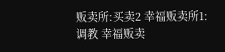贩卖所:买卖2 幸福贩卖所1:调教 幸福贩卖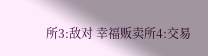所3:敌对 幸福贩卖所4:交易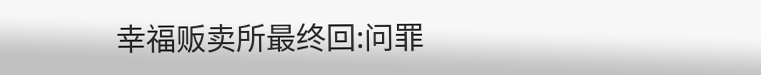幸福贩卖所最终回:问罪